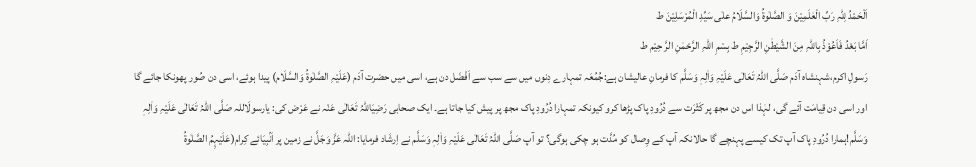اَلْحَمْدُ لِلّٰہِ رَبِّ الْعٰلَمِیْنَ وَ الصَّلٰوۃُ وَالسَّلَامُ علٰی سَیِّدِ الْمُرْسَلِیْنَ ط
اَمَّا بَعْدُ فَاَعُوْذُ بِاللّٰہِ مِنَ الشَّیْطٰنِ الرَّجِیْمِ ط بِسْمِ اللہِ الرَّحْمٰنِ الرَّ حِیْم ط
رَسولِ اکرم،شہنشاہ آدَم صَلَّی اللّٰہُ تَعَالٰی عَلَیْہِ وَاٰلِہٖ وَسَلَّم کا فرمانِ عالیشان ہے:جُمُعَہ تمہارے دِنوں میں سے سب سے اَفْضَل دن ہے، اسی میں حضرت آدَم (عَلَیْہِ الصَّلٰوۃُ وَالسَّلَام) پیدا ہوئے، اسی دن صُور پھونکا جائے گا اور اسی دن قِیامَت آئے گی، لہٰذا اس دن مجھ پر کَثْرَت سے دُرُودِ پاک پڑھا کرو کیونکہ تمہارا دُرُودِ پاک مجھ پر پیش کیا جاتا ہے۔ ایک صحابی رَضِیَاللّٰہُ تَعَالٰی عَنْہ نے عَرْض کی: یارسولَاللہ صَلَّی اللّٰہُ تَعَالٰی عَلَیْہِ وَاٰلِہٖ وَسَلَّم!ہمارا دُرُودِ پاک آپ تک کیسے پہنچے گا حالانکہ آپ کے وِصال کو مُدَّت ہو چکی ہوگی؟ تو آپ صَلَّی اللّٰہُ تَعَالٰی عَلَیْہِ وَاٰلِہٖ وَسَلَّم نے اِرشَاد فرمایا: اللہ عَزَّ وَجَلَّ نے زمین پر اَنۢبِیَائے کِرام(عَلَیْہِمُ الصَّلٰوۃُ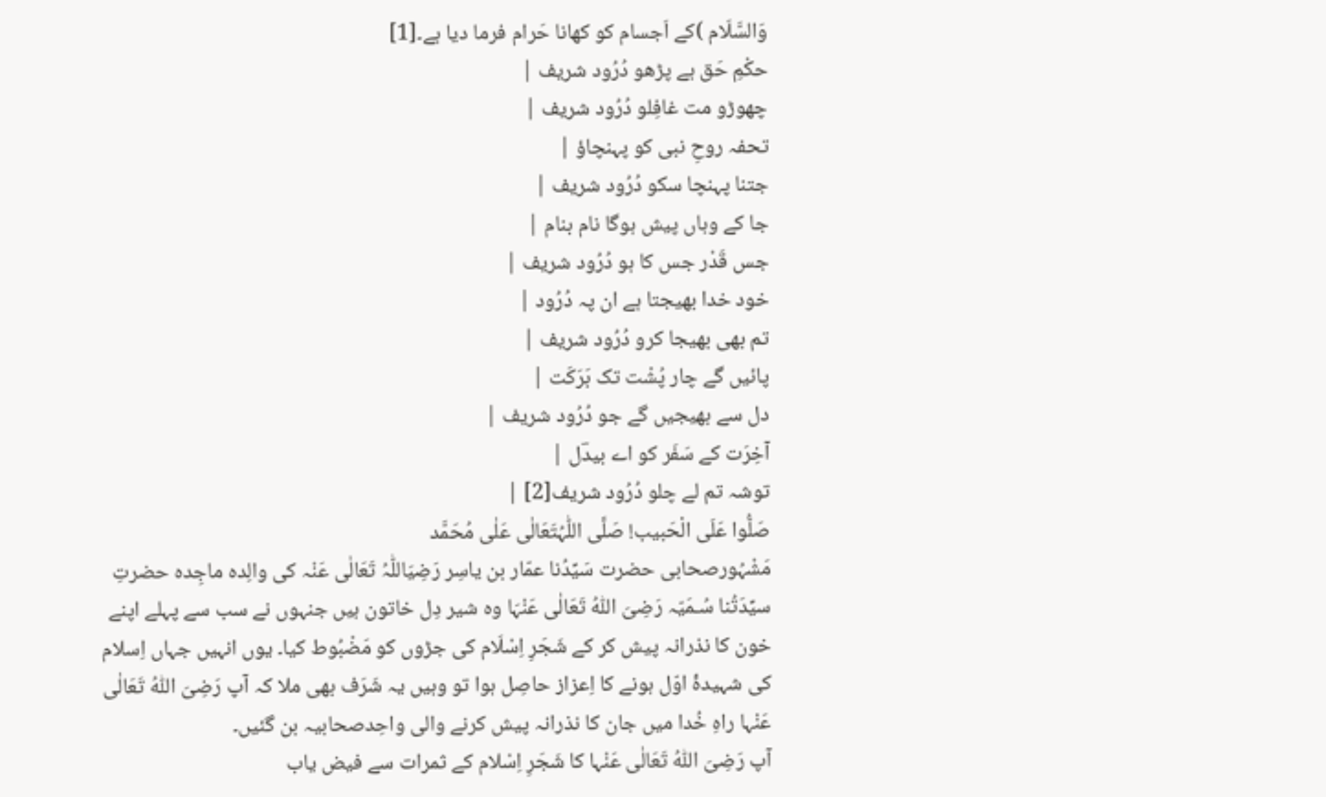وَالسَّلَام )کے اَجسام کو کھانا حَرام فرما دیا ہے۔[1]
حکْمِ حَق ہے پڑھو دُرُود شریف |
چھوڑو مت غافِلو دُرُود شریف |
تحفہ روحِ نبی کو پہنچاؤ |
جتنا پہنچا سکو دُرُود شریف |
جا کے وہاں پیش ہوگا نام بنام |
جس قَدْر جس کا ہو دُرُود شریف |
خود خدا بھیجتا ہے ان پہ دُرُود |
تم بھی بھیجا کرو دُرُود شریف |
پائیں گے چار پُشْت تک بَرَکَت |
دل سے بھیجیں گے جو دُرُود شریف |
آخِرَت کے سَفَر کو اے بیدؔل |
توشہ تم لے چلو دُرُود شریف[2] |
صَلُّوا عَلَی الْحَبیب! صَلَّی اللّٰہُتَعَالٰی عَلٰی مُحَمَّد
مَشْہُورصحابی حضرت سَیِّدُنا عمّار بن یاسِر رَضِیَاللّٰہُ تَعَالٰی عَنْہ کی والِدہ ماجِدہ حضرتِ سیِّدَتُنا سُـمَیّہ رَضِیَ اللّٰہُ تَعَالٰی عَنْہَا وہ شیر دِل خاتون ہیں جنہوں نے سب سے پہلے اپنے خون کا نذرانہ پیش کر کے شَجَرِ اِسْلَام کی جڑوں کو مَضْبُوط کیا۔ یوں انہیں جہاں اِسلام کی شہیدۂ اوّل ہونے کا اِعزاز حاصِل ہوا تو وہیں یہ شَرَف بھی ملا کہ آپ رَضِیَ اللّٰہُ تَعَالٰی عَنْہا راہِ خُدا میں جان کا نذرانہ پیش کرنے والی واحِدصحابیہ بن گئیں۔
آپ رَضِیَ اللّٰہُ تَعَالٰی عَنْہا کا شَجَرِ اِسْلام کے ثمرات سے فیض یاب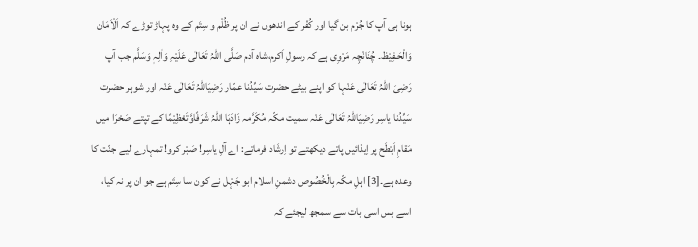ہونا ہی آپ کا جُرْم بن گیا اور کُفْر کے اندھوں نے ان پر ظُلْم و سِتَم کے وہ پہاڑ توڑے کہ اَلْاَمَان وَالْحَـفِیْظ۔ چُنَانْچِہ مَرْوِی ہے کہ رسولِ اَکرم،شاہ آدم صَلَّی اللّٰہُ تَعَالٰی عَلَیْہِ وَاٰلِہٖ وَسَلَّم جب آپ رَضِیَ اللّٰہُ تَعَالٰی عَنْہا کو اپنے بیٹے حضرت سَیِّدُنا عمّار رَضِیَاللّٰہُ تَعَالٰی عَنْہ اور شوہر حضرت سَیِّدُنا یاسِر رَضِیَاللّٰہُ تَعَالٰی عَنْہ سمیت مکّہ مُکَرَّمہ زَادَہَا اللّٰہُ شَرَفًاوَّتَعْظِیْمًا کے تپتے صَحْرَا میں مَقامِ اَبْطَح پر اِیذائیں پاتے دیکھتے تو اِرشَاد فرماتے: اے آلِ یاسِر! صَبْر کرو! تمہارے لیے جنّت کا وعدہ ہے۔[3] اہلِ مکّہ بِالْخُصُوص دشمنِ اسلام ابو جَہْل نے کون سا سِتَم ہے جو ان پر نہ کیا، اسے بس اسی بات سے سمجھ لیجئے کہ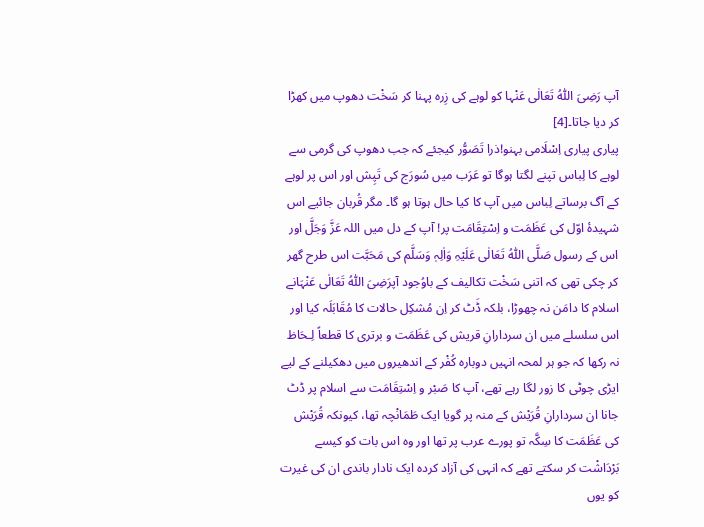آپ رَضِیَ اللّٰہُ تَعَالٰی عَنْہا کو لوہے کی زِرہ پہنا کر سَخْت دھوپ میں کھڑا کر دیا جاتا۔[4]
پیاری پیاری اِسْلَامی بہنو!ذرا تَصَوُّر کیجئے کہ جب دھوپ کی گرمی سے لوہے کا لِباس تپنے لگتا ہوگا تو عَرَب میں سُورَج کی تَپِش اور اس پر لوہے کے آگ برساتے لِباس میں آپ کا کیا حال ہوتا ہو گا۔ مگر قُربان جائیے اس شہیدۂ اوّل کی عَظَمَت و اِسْتِقَامَت پر! آپ کے دل میں اللہ عَزَّ وَجَلَّ اور اس کے رسول صَلَّی اللّٰہُ تَعَالٰی عَلَیْہِ وَاٰلِہٖ وَسَلَّم کی مَحَبَّت اس طرح گھر کر چکی تھی کہ اتنی سَخْت تکالیف کے باوُجود آپرَضِیَ اللّٰہُ تَعَالٰی عَنْہَانے اسلام کا دامَن نہ چھوڑا، بلکہ ڈَٹ کر اِن مُشکِل حالات کا مُقَابَلَہ کیا اور اس سلسلے میں ان سردارانِ قریش کی عَظَمَت و برتری کا قطعاً لِـحَاظ نہ رکھا کہ جو ہر لمحہ انہیں دوبارہ کُفْر کے اندھیروں میں دھکیلنے کے لیے ایڑی چوٹی کا زور لگا رہے تھے، آپ کا صَبْر و اِسْتِقَامَت سے اسلام پر ڈٹ جانا ان سردارانِ قُرَیْش کے منہ پر گویا ایک طَمَانْچہ تھا، کیونکہ قُرَیْش کی عَظَمَت کا سِکَّہ تو پورے عرب پر تھا اور وہ اس بات کو کیسے بَرْدَاشْت کر سکتے تھے کہ انہی کی آزاد کردہ ایک نادار باندی ان کی غیرت کو یوں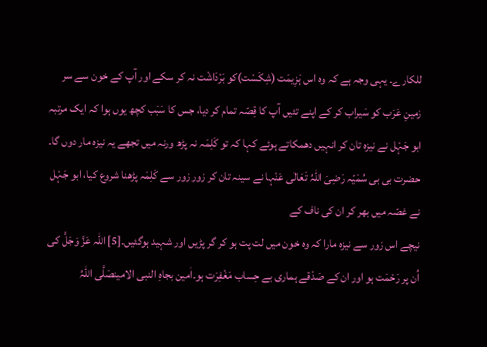للکارے۔ یہی وجہ ہے کہ وہ اس ہَزِیمَت (شِکَسْت)کو بَرْدَاشْت نہ کر سکے اور آپ کے خون سے سر زمینِ عَرَب کو سَیراب کر کے اپنے تئیں آپ کا قِصّہ تمام کر دیا، جس کا سَبَب کچھ یوں ہوا کہ ایک مرتبہ ابو جَہْل نے نیزہ تان کر انہیں دھمکاتے ہوئے کہا کہ تو کَلِمَہ نہ پڑھ ورنہ میں تجھے یہ نیزہ مار دوں گا۔ حضرت بی بی سُمَیّہ رَضِیَ اللّٰہُ تَعَالٰی عَنْہا نے سینہ تان کر زور زور سے کَلِمَہ پڑھنا شروع کیا، ابو جَہْل نے غصّہ میں بھر کر ان کی ناف کے
نیچے اس زور سے نیزہ مارا کہ وہ خون میں لت پت ہو کر گر پڑیں اور شہید ہوگئیں۔[5] اللہ عَزَّ وَجَلَّ کی اُن پر رَحْمَت ہو اور ان کے صَدْقے ہماری بے حِساب مَغْفِرَت ہو۔اٰمین بجاہِ النبی الامینصَلَّی اللّٰہُ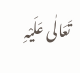تَعَالٰی عَلَیْہِ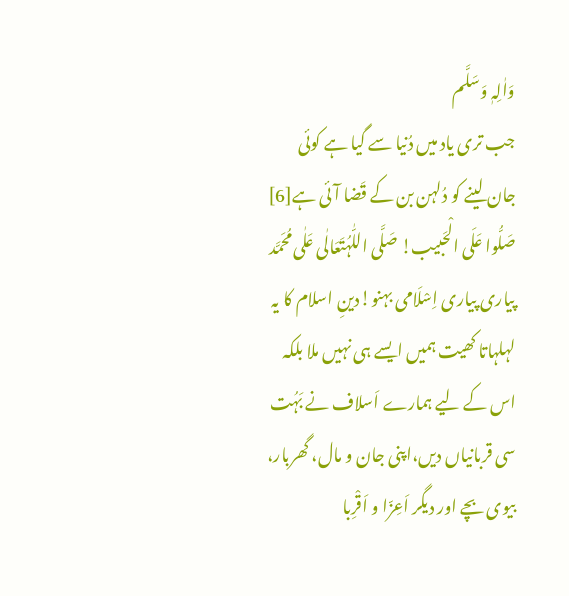وَاٰلِہٖ وَسَلَّم
جب تری یاد میں دُنیا سے گیا ہے کوئی
جان لینے کو دُلہن بن کے قَضا آئی ہے[6]
صَلُّوا عَلَی الْحَبیب! صَلَّی اللّٰہُتَعَالٰی عَلٰی مُحَمَّد
پیاری پیاری اِسْلَامی بہنو!دینِ اسلام کا یہ لہلہاتا کھیت ہمیں ایسے ہی نہیں ملا بلکہ اس کے لیے ہمارے اَسلاف نے بَہُت سی قربانیاں دیں،اپنی جان و مال، گھربار، بیوی بچے اور دیگر اَعِزّا و اَقْرِبا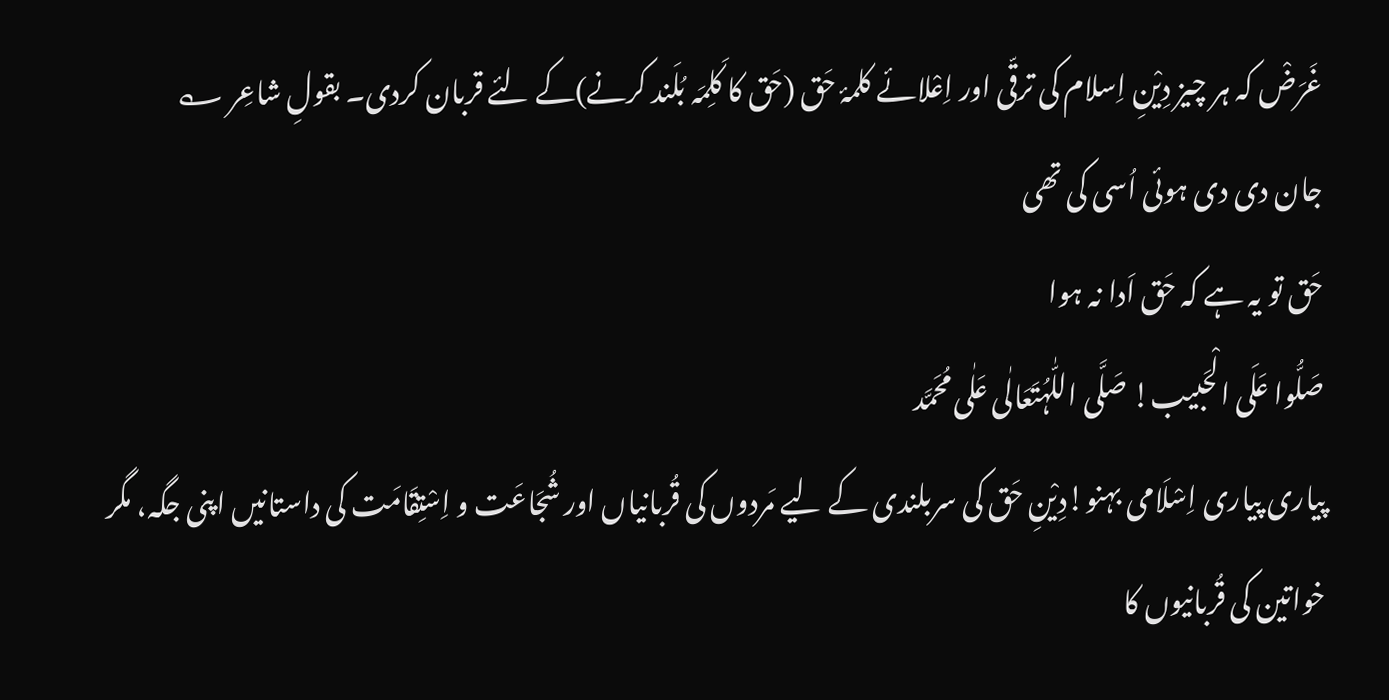غَرَضْ کہ ہر چیز دِیْنِ اِسلام کی ترقّی اور اِعْلائے کلمۂ حَق (حَق کا کَلِمَہ بُلَند کرنے)کے لئے قربان کردی۔ بقولِ شاعِر ؎
جان دی دی ہوئی اُسی کی تھی
حَق تو یہ ہے کہ حَق اَدا نہ ہوا
صَلُّوا عَلَی الْحَبیب! صَلَّی اللّٰہُتَعَالٰی عَلٰی مُحَمَّد
پیاری پیاری اِسْلَامی بہنو!دِیْنِ حَق کی سربلندی کے لیے مَردوں کی قُربانیاں اور شُجَاعَت و اِسْتِقَامَت کی داستانیں اپنی جگہ، مگر خواتین کی قُربانیوں کا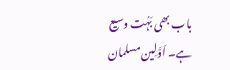باب بھی بَہُت وسیع
ہے۔ اَوَّلِین مسلمان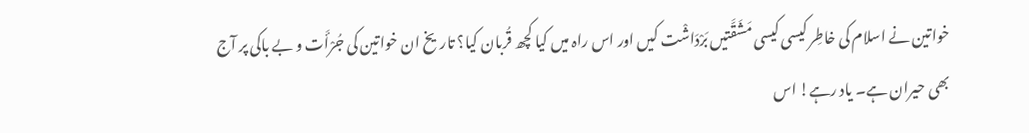خواتین نے اسلام کی خاطِر کیسی کیسی مَشَقَّتیں بَرْدَاشْت کیں اور اس راہ میں کیا کچھ قُربان کیا؟ تاریخ ان خواتین کی جُرْأَت و بے باکی پر آج بھی حیران ہے۔ یاد رہے! اس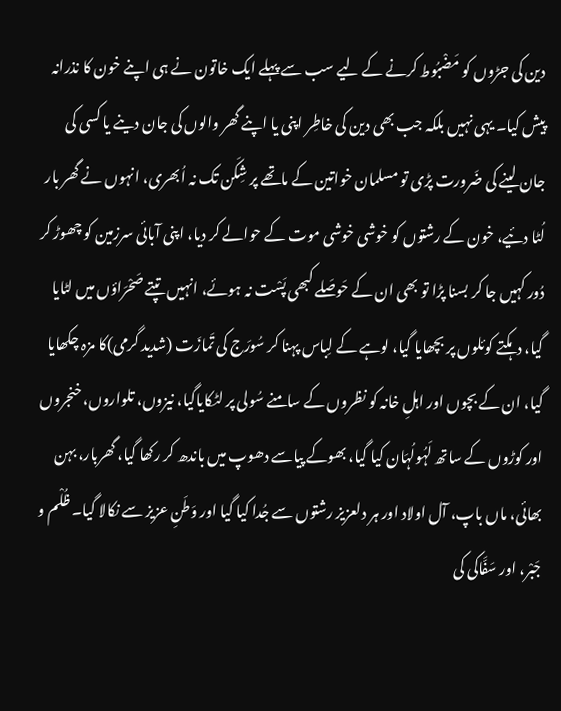دین کی جڑوں کو مَضْبُوط کرنے کے لیے سب سے پہلے ایک خاتون نے ہی اپنے خون کا نذرانہ پیش کیا۔ یہی نہیں بلکہ جب بھی دین کی خاطِر اپنی یا اپنے گھر والوں کی جان دینے یا کسی کی جان لینے کی ضَرورت پڑی تو مسلمان خواتین کے ماتھے پر شِکَن تک نہ اُبھری، انہوں نے گھر بار لُٹا دئیے، خون کے رشتوں کو خوشی خوشی موت کے حوالے کر دیا، اپنی آبائی سرزمین کو چھوڑ کر دُور کہیں جا کر بسنا پڑا تو بھی ان کے حَوصَلے کبھی پَسْت نہ ہوئے، انہیں تپتے صَحْرَاؤں میں لٹایا گیا، دہکتے کوئلوں پر بچھایا گیا، لوہے کے لِباس پہنا کر سُورَج کی تَمازَت (شدید گرمی)کا مزہ چکھایا گیا، ان کے بچوں اور اہلِ خانہ کو نظروں کے سامنے سُولی پر لٹکایاگیا، نیزوں، تلواروں، خنجروں اور کوڑوں کے ساتھ لَہُولُہَان کیا گیا، بھوکے پیاسے دھوپ میں باندھ کر رکھا گیا، گھربار، بہن بھائی، ماں باپ، آل اولاد اور ہر دلعزیز رشتوں سے جُدا کیا گیا اور وَطَنِ عزیز سے نکالا گیا۔ ظُلْم و جَبْر، اور سَفَّاکی کی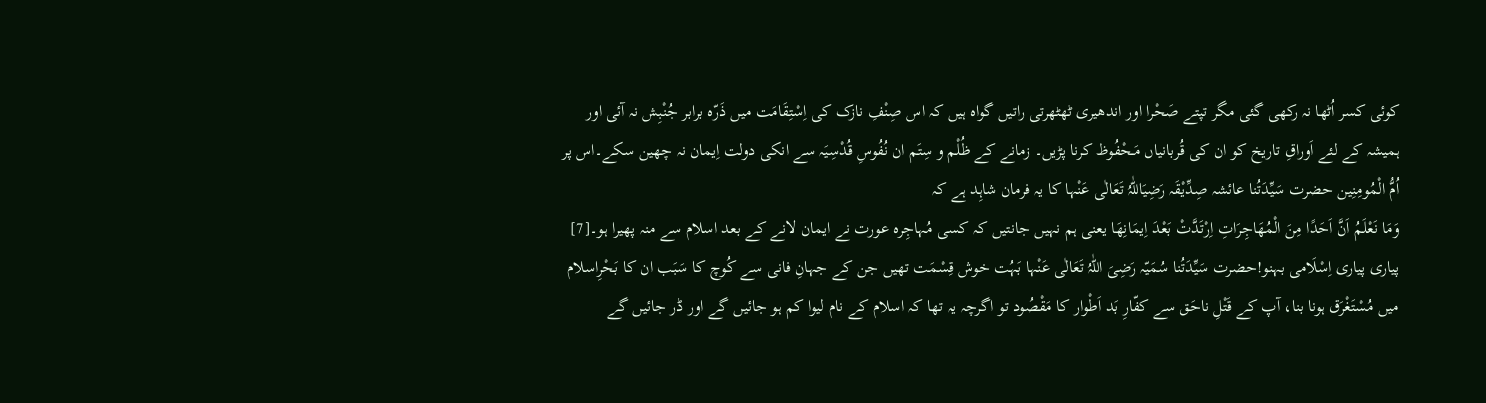کوئی کسر اُٹھا نہ رکھی گئی مگر تپتے صَحْرا اور اندھیری ٹھٹھرتی راتیں گواہ ہیں کہ اس صِنْفِ نازک کی اِسْتِقَامَت میں ذَرّہ برابر جُنْبِش نہ آئی اور ہمیشہ کے لئے اَوراقِ تاریخ کو ان کی قُربانیاں مَـحْفُوظ کرنا پڑیں۔ زمانے کے ظُلْم و سِتَم ان نُفُوسِ قُدْسِیَہ سے انکی دولت اِیمان نہ چھین سکے۔اس پر اُمُّ الْمُومِنِین حضرت سَیِّدَتُنا عائشہ صِدِّیْقَہ رَضِیَاللّٰہُ تَعَالٰی عَنْہا کا یہ فرمان شاہِد ہے کہ
وَمَا نَعْلَمُ اَنَّ اَحَدًا مِنَ الْمُهَاجِرَاتِ اِرْتَدَّتْ بَعْدَ اِيمَانِهَا یعنی ہم نہیں جانتیں کہ کسی مُہاجِرہ عورت نے ایمان لانے کے بعد اسلام سے منہ پھیرا ہو۔[7]
پیاری پیاری اِسْلَامی بہنو!حضرت سَیِّدَتُنا سُمَیّہ رَضِیَ اللّٰہُ تَعَالٰی عَنْہا بَہُت خوش قِسْمَت تھیں جن کے جہانِ فانی سے کُوچ کا سَبَب ان کا بَحْرِاسلام میں مُسْتَغْرَق ہونا بنا، آپ کے قَتْلِ ناحَق سے کفّارِ بَد اَطْوار کا مَقْصُود تو اگرچہ یہ تھا کہ اسلام کے نام لیوا کم ہو جائیں گے اور ڈر جائیں گے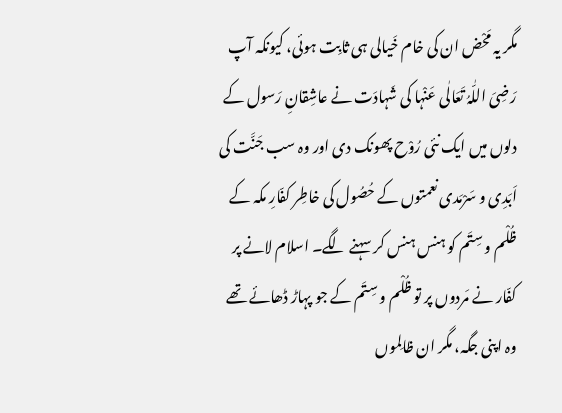مگر یہ مَحْض ان کی خام خَیالی ہی ثابِت ہوئی، کیونکہ آپ رَضِیَ اللّٰہُ تَعَالٰی عَنْہا کی شَہادَت نے عاشِقانِ رَسول کے دلوں میں ایک نئی رُوْح پھونک دی اور وہ سب جَنَّت کی اَبَدِی و سَرْمَدی نعمتوں کے حُصُول کی خاطِر کفّارِ مکہ کے ظُلْم و سِتَم کو ہنس ہنس کر سہنے لگے۔ اسلام لانے پر کفّار نے مَردوں پر تو ظُلْم و سِتَم کے جو پہاڑ ڈھائے تھے وہ اپنی جگہ، مگر ان ظالِموں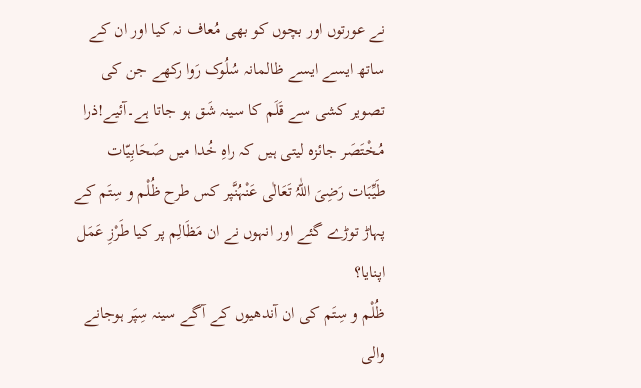نے عورتوں اور بچوں کو بھی مُعاف نہ کیا اور ان کے ساتھ ایسے ایسے ظالمانہ سُلُوک رَوا رکھے جن کی تصویر کشی سے قَلَم کا سینہ شَق ہو جاتا ہے۔آئیے!ذرا مُـخْتَصَر جائزہ لیتی ہیں کہ راہِ خُدا میں صَحَابِیّات طَیِّبَات رَضِیَ اللّٰہُ تَعَالٰی عَنْہُنَّپر کس طرح ظُلْم و سِتَم کے پہاڑ توڑے گئے اور انہوں نے ان مَظَالِم پر کیا طَرْزِ عَمَل اپنایا؟
ظُلْم و سِتَم کی ان آندھیوں کے آگے سینہ سِپَر ہوجانے والی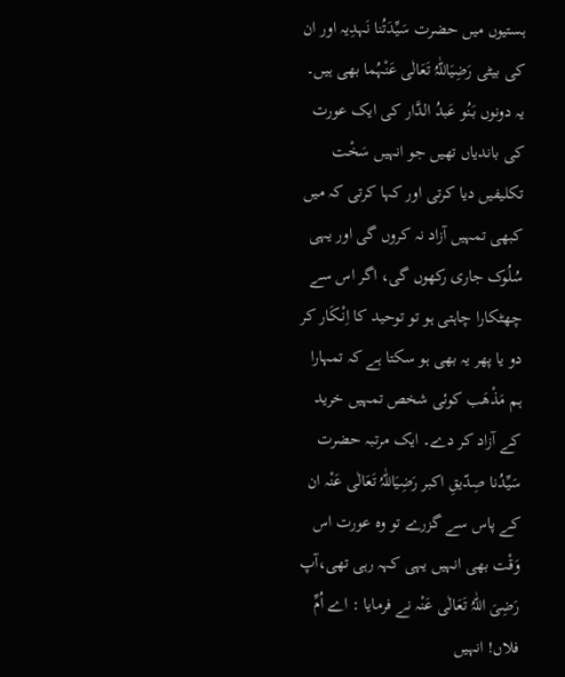ہستیوں میں حضرت سَیِّدَتُنا نَہدِیہ اور ان کی بیٹی رَضِیَاللّٰہُ تَعَالٰی عَنْہُما بھی ہیں۔ یہ دونوں بَنُو عَبدُ الدَّار کی ایک عورت کی باندیاں تھیں جو انہیں سَخْت تکلیفیں دیا کرتی اور کہا کرتی کہ میں کبھی تمہیں آزاد نہ کروں گی اور یہی سُلُوک جاری رکھوں گی، اگر اس سے چھٹکارا چاہتی ہو تو توحید کا اِنْـکَار کر دو یا پھر یہ بھی ہو سکتا ہے کہ تمہارا ہم مَذْھَب کوئی شخص تمہیں خرید کے آزاد کر دے۔ ایک مرتبہ حضرت سَیِّدُنا صِدّیقِ اکبر رَضِیَاللّٰہُ تَعَالٰی عَنْہ ان کے پاس سے گزرے تو وہ عورت اس وَقْت بھی انہیں یہی کہہ رہی تھی،آپ رَضِیَ اللّٰہُ تَعَالٰی عَنْہ نے فرمایا : اے اُمِّ فلاں! انہیں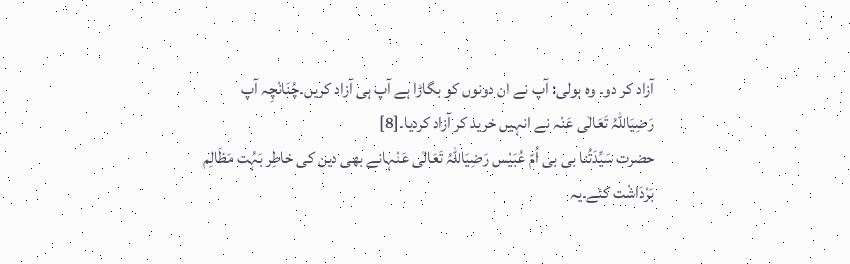آزاد کر دو۔ وہ بولی: آپ نے ان دونوں کو بگاڑا ہے آپ ہی آزاد کریں۔چُنَانْچِہ آپ رَضِیَاللّٰہُ تَعَالٰی عَنْہ نے انہیں خرید کر آزاد کردیا۔[8]
حضرت سَیِّدَتُنا بی بی اُمّ عُبَیْس رَضِیَاللّٰہُ تَعَالٰی عَنْہانے بھی دین کی خاطِر بَہُت مَظَالِم بَرْدَاشْت کئے۔یہ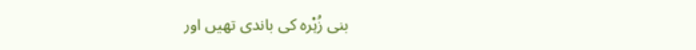بنی زُہْرہ کی باندی تھیں اور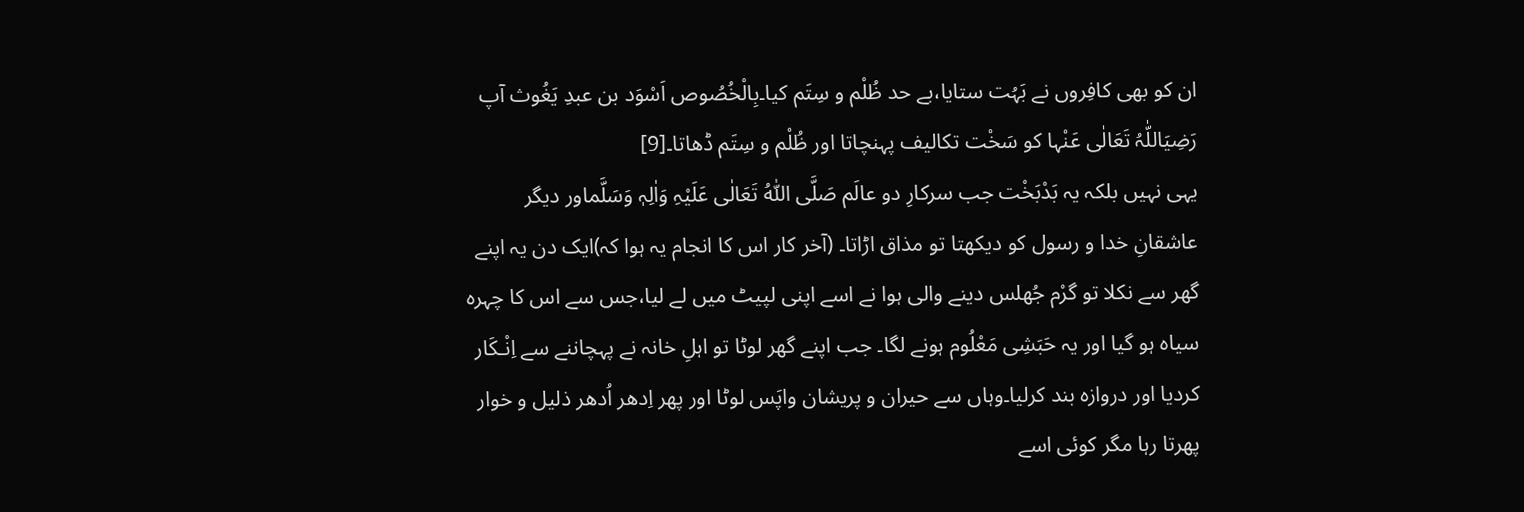ان کو بھی کافِروں نے بَہُت ستایا،بے حد ظُلْم و سِتَم کیا۔بِالْخُصُوص اَسْوَد بن عبدِ یَغُوث آپ رَضِیَاللّٰہُ تَعَالٰی عَنْہا کو سَخْت تکالیف پہنچاتا اور ظُلْم و سِتَم ڈھاتا۔[9]
یہی نہیں بلکہ یہ بَدْبَخْت جب سرکارِ دو عالَم صَلَّی اللّٰہُ تَعَالٰی عَلَیْہِ وَاٰلِہٖ وَسَلَّماور دیگر عاشقانِ خدا و رسول کو دیکھتا تو مذاق اڑاتا۔ (آخر کار اس کا انجام یہ ہوا کہ)ایک دن یہ اپنے گھر سے نکلا تو گرْم جُھلس دینے والی ہوا نے اسے اپنی لپیٹ میں لے لیا،جس سے اس کا چہرہ سیاہ ہو گیا اور یہ حَبَشِی مَعْلُوم ہونے لگا۔ جب اپنے گھر لوٹا تو اہلِ خانہ نے پہچاننے سے اِنْـکَار کردیا اور دروازہ بند کرلیا۔وہاں سے حیران و پریشان واپَس لوٹا اور پھر اِدھر اُدھر ذلیل و خوار پھرتا رہا مگر کوئی اسے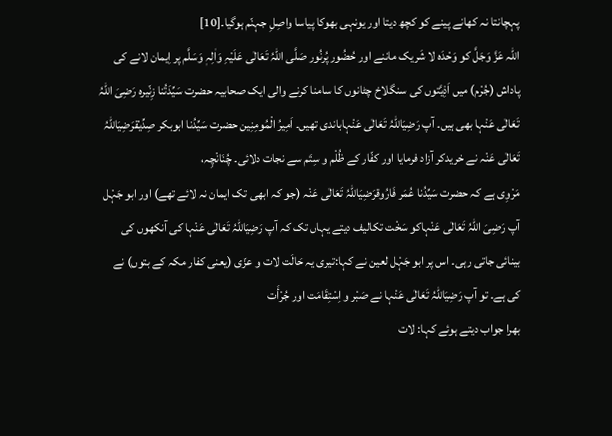پہچانتا نہ کھانے پینے کو کچھ دیتا اور یونہی بھوکا پیاسا واصِلِ جہنّم ہوگیا۔[10]
اللہ عَزَّ وَجَلَّ کو وَحْدَہ لا شَریک ماننے اور حُضُور پُرنُور صَلَّی اللّٰہُ تَعَالٰی عَلَیْہِ وَاٰلِہٖ وَسَلَّم پر اِیمان لانے کی پاداش (جُرْم) میں اَذِیَّتوں کی سنگلاخ چٹانوں کا سامنا کرنے والی ایک صحابیہ حضرت سَیِّدَتُنا زِنّیرہ رَضِیَ اللّٰہُ تَعَالٰی عَنْہا بھی ہیں۔ آپ رَضِیَاللّٰہُ تَعَالٰی عَنْہاباندی تھیں۔ اَمِیرُ الْمُومِنِین حضرت سَیِّدُنا ابوبکر صِدِّیْقرَضِیَاللّٰہُ تَعَالٰی عَنْہ نے خریدکر آزاد فرمایا اور کفّار کے ظُلْم و سِتَم سے نجات دلائی۔ چُنَانْچِہ،
مَرْوِی ہے کہ حضرت سَیِّدُنا عُمَر فَارُوقرَضِیَاللّٰہُ تَعَالٰی عَنْہ (جو کہ ابھی تک ایمان نہ لائے تھے) اور ابو جَہْل آپ رَضِیَ اللّٰہُ تَعَالٰی عَنْہاکو سَخْت تکالیف دیتے یہاں تک کہ آپ رَضِیَاللّٰہُ تَعَالٰی عَنْہا کی آنکھوں کی بینائی جاتی رہی۔ اس پر ابو جَہْل لعین نے کہا:تیری یہ حَالَت لات و عزّی (یعنی کفار مکہ کے بتوں) نے کی ہے۔ تو آپ رَضِیَاللّٰہُ تَعَالٰی عَنْہا نے صَبْر و اِسْتِقَامَت اور جُرْأَت
بھرا جواب دیتے ہوئے کہا: لات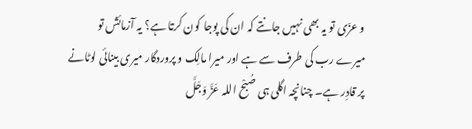و عزّی تو یہ بھی نہیں جانتے کہ ان کی پوجا کون کرتا ہے؟ یہ آزمائش تو میرے رب کی طرف سے ہے اور میرا مالِک و پروردگار میری بینائی لوٹانے پر قادِر ہے۔ چنانچہ اگلی ہی صُبْح اللہ عَزَّ وَجَلَّ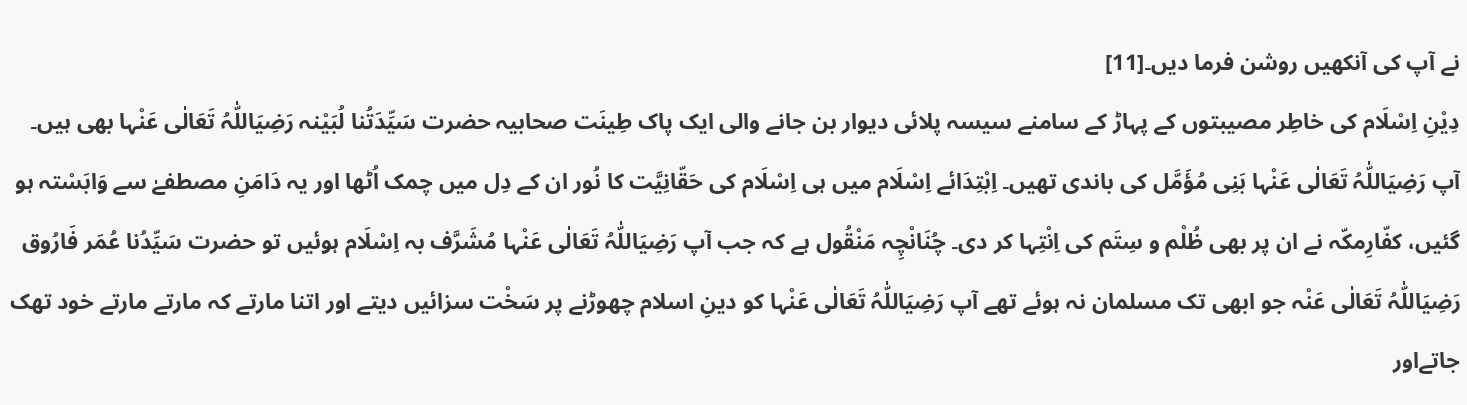نے آپ کی آنکھیں روشن فرما دیں۔[11]
دِیْنِ اِسْلَام کی خاطِر مصیبتوں کے پہاڑ کے سامنے سیسہ پلائی دیوار بن جانے والی ایک پاک طِینَت صحابیہ حضرت سَیِّدَتُنا لُبَیْنہ رَضِیَاللّٰہُ تَعَالٰی عَنْہا بھی ہیں۔ آپ رَضِیَاللّٰہُ تَعَالٰی عَنْہا بَنِی مُؤَمَّل کی باندی تھیں۔ اِبْتِدَائے اِسْلَام میں ہی اِسْلَام کی حَقّانِیَّت کا نُور ان کے دِل میں چمک اُٹھا اور یہ دَامَنِ مصطفےٰ سے وَابَسْتہ ہو گئیں، کفّارِمکّہ نے ان پر بھی ظُلْم و سِتَم کی اِنْتِہا کر دی۔ چُنَانْچِہ مَنْقُول ہے کہ جب آپ رَضِیَاللّٰہُ تَعَالٰی عَنْہا مُشَرَّف بہ اِسْلَام ہوئیں تو حضرت سَیِّدُنا عُمَر فَارُوق رَضِیَاللّٰہُ تَعَالٰی عَنْہ جو ابھی تک مسلمان نہ ہوئے تھے آپ رَضِیَاللّٰہُ تَعَالٰی عَنْہا کو دینِ اسلام چھوڑنے پر سَخْت سزائیں دیتے اور اتنا مارتے کہ مارتے مارتے خود تھک جاتےاور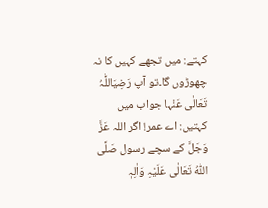کہتے: میں تجھے کہیں کا نہ چھوڑوں گا۔تو آپ رَضِیَاللّٰہُ تَعَالٰی عَنْہا جواب میں کہتیں: اے عمر! اگر اللہ عَزَّ وَجَلَّ کے سچے رسول صَلَّی اللّٰہُ تَعَالٰی عَلَیْہِ وَاٰلِہٖ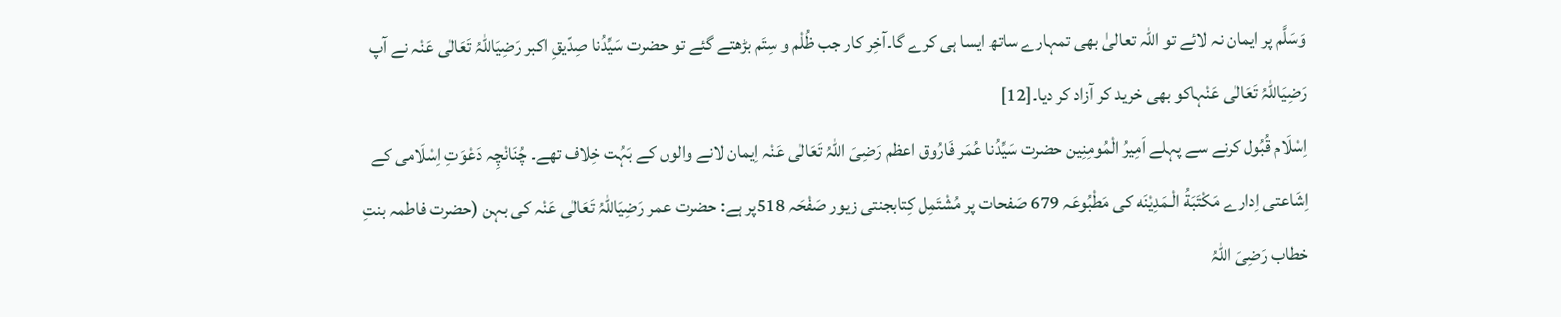وَسَلَّم پر ایمان نہ لائے تو اللہ تعالیٰ بھی تمہارے ساتھ ایسا ہی کرے گا۔آخِر کار جب ظُلْم و سِتَم بڑھتے گئے تو حضرت سَیِّدُنا صِدّیقِ اکبر رَضِیَاللّٰہُ تَعَالٰی عَنْہ نے آپ رَضِیَاللّٰہُ تَعَالٰی عَنْہاکو بھی خرید کر آزاد کر دیا۔[12]
اِسْلَام قُبُول کرنے سے پہلے اَمِیرُ الْمُومِنِین حضرت سَیِّدُنا عُمَر فَارُوق اعظم رَضِیَ اللّٰہُ تَعَالٰی عَنْہ اِیمان لانے والوں کے بَہُت خِلاف تھے۔ چُنَانْچِہ دَعْوَتِ اِسْلَامی کے اِشَاعتی اِدارے مَکْتَبَةُ الْـمَدِیْنَه کی مَطْبُوعَہ 679 صَفحات پر مُشْتَمِل کِتابجنتی زیور صَفْحَہ 518پر ہے: حضرت عمر رَضِیَاللّٰہُ تَعَالٰی عَنْہ کی بہن (حضرت فاطمہ بنتِ خطاب رَضِیَ اللّٰہُ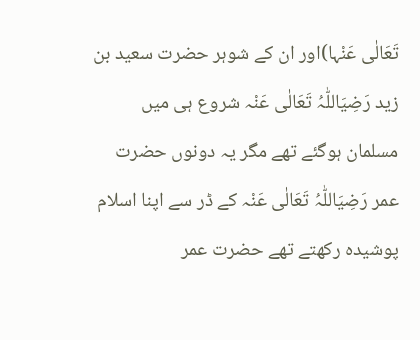تَعَالٰی عَنْہا)اور ان کے شوہر حضرت سعید بن زید رَضِیَاللّٰہُ تَعَالٰی عَنْہ شروع ہی میں مسلمان ہوگئے تھے مگر یہ دونوں حضرت عمر رَضِیَاللّٰہُ تَعَالٰی عَنْہ کے ڈر سے اپنا اسلام پوشیدہ رکھتے تھے حضرت عمر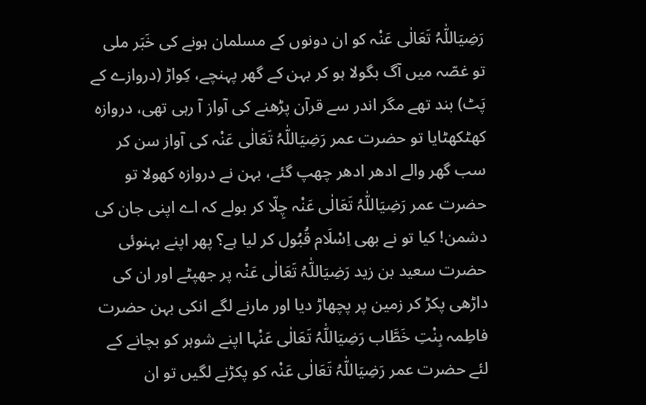رَضِیَاللّٰہُ تَعَالٰی عَنْہ کو ان دونوں کے مسلمان ہونے کی خَبَر ملی تو غصّہ میں آگ بگولا ہو کر بہن کے گھر پہنچے، کِواڑ (دروازے کے پَٹ) بند تھے مگر اندر سے قرآن پڑھنے کی آواز آ رہی تھی، دروازہ کھٹکھٹایا تو حضرت عمر رَضِیَاللّٰہُ تَعَالٰی عَنْہ کی آواز سن کر سب گھر والے ادھر ادھر چھپ گئے، بہن نے دروازہ کھولا تو حضرت عمر رَضِیَاللّٰہُ تَعَالٰی عَنْہ چِلّا کر بولے کہ اے اپنی جان کی دشمن! کیا تو نے بھی اِسْلَام قُبُول کر لیا ہے؟ پھر اپنے بہنوئی حضرت سعید بن زید رَضِیَاللّٰہُ تَعَالٰی عَنْہ پر جھپٹے اور ان کی داڑھی پکڑ کر زمین پر پچھاڑ دیا اور مارنے لگے انکی بہن حضرت فاطِمہ بِنْتِ خَطَّاب رَضِیَاللّٰہُ تَعَالٰی عَنْہا اپنے شوہر کو بچانے کے لئے حضرت عمر رَضِیَاللّٰہُ تَعَالٰی عَنْہ کو پکڑنے لگیں تو ان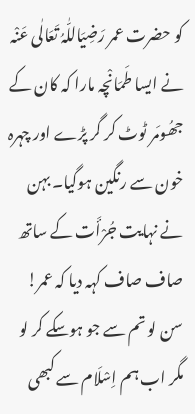کو حضرت عمر رَضِیَاللّٰہُ تَعَالٰی عَنْہ نے ایسا طَمَانْچہ مارا کہ کان کے جھُومَر ٹوٹ کر گر پڑے اور چہرہ خون سے رنگین ہوگیا۔ بہن نے نہایت جُرْأَت کے ساتھ صاف صاف کہہ دیا کہ عمر!
سن لو تم سے جو ہوسکے کر لو مگر اب ہم اِسْلَام سے کبھی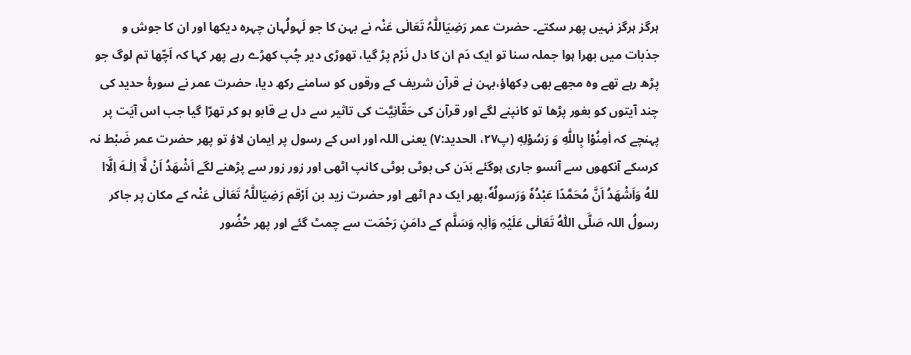ہرگز ہرگز نہیں پھر سکتے۔ حضرت عمر رَضِیَاللّٰہُ تَعَالٰی عَنْہ نے بہن کا جو لَہولُہان چہرہ دیکھا اور ان کا جوش و جذبات میں بھرا ہوا جملہ سنا تو ایک دَم ان کا دل نَرْم پڑ گیا، تھوڑی دیر چُپ کھڑے رہے پھر کہا کہ اَچّھا تم لوگ جو پڑھ رہے تھے وہ مجھے بھی دِکھاؤ،بہن نے قرآن شریف کے ورقوں کو سامنے رکھ دیا، حضرت عمر نے سورۂ حدید کی چند آیتوں کو بغور پڑھا تو کانپنے لگے اور قرآن کی حَقّانِیَّت کی تاثیر سے دل بے قابو ہو کر تھرّا گیا جب اس آیَت پر پہنچے کہ اٰمِنُوْا بِاللّٰهِ وَ رَسُوْلِهٖ (پ۲۷، الحدید:۷) یعنی اللہ اور اس کے رسول پر اِیمان لاؤ تو پھر حضرت عمر ضَبْط نہ کرسکے آنکھوں سے آنسو جاری ہوگئے بَدَن کی بوٹی بوٹی کانپ اٹھی اور زور زور سے پڑھنے لگے اَشْھَدُ اَنْ لَّا اِلٰـهَ اِلَّاا للهُ وَاَشْھَدُ اَنَّ مُحَمَّدًا عَبْدُہٗ وَرَسولُهٗ،پھر ایک دم اٹھے اور حضرت زید بن اَرْقم رَضِیَاللّٰہُ تَعَالٰی عَنْہ کے مکان پر جاکر رسولُ اللہ صَلَّی اللّٰہُ تَعَالٰی عَلَیْہِ وَاٰلِہٖ وَسَلَّم کے دامَنِ رَحْمَت سے چمٹ گئے اور پھر حُضُور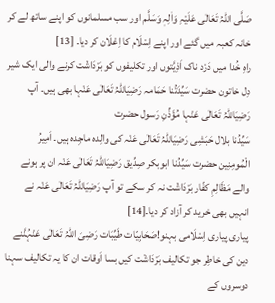صَلَّی اللّٰہُ تَعَالٰی عَلَیْہِ وَاٰلِہٖ وَسَلَّم اور سب مسلمانوں کو اپنے ساتھ لے کر خانہ کعبہ میں گئے اور اپنے اِسْلَام کا اِعْلَان کر دیا۔ [13]
راہِ خُدا میں دَرْد ناک اَذِیَّتوں اور تکلیفوں کو بَرْدَاشْت کرنے والی ایک شیر دِل خاتون حضرت سَیِّدَتُنا حَمَامہ رَضِیَاللّٰہُ تَعَالٰی عَنْہا بھی ہیں۔ آپ رَضِیَاللّٰہُ تَعَالٰی عَنْہا مُؤَذِّنِ رَسول حضرت
سَیِّدُنا بلال حَبَشِی رَضِیَاللّٰہُ تَعَالٰی عَنْہ کی والِدہ ماجِدہ ہیں۔ اَمِیرُ الْمُومِنِین حضرت سَیِّدُنا ابوبکر صِدِّیق رَضِیَاللّٰہُ تَعَالٰی عَنْہ ان پر ہونے والے مَظَالِمِ کفّار بَرْدَاشْت نہ کر سکے تو آپ رَضِیَاللّٰہُ تَعَالٰی عَنْہ نے انہیں بھی خرید کر آزاد کر دیا۔[14]
پیاری پیاری اِسْلَامی بہنو!صَحَابِیّات طَیِّبَات رَضِیَ اللّٰہُ تَعَالٰی عَنْہُنَّنے دین کی خاطِر جو تکالیف بَرْدَاشْت کیں بسا اَوقات ان کا یہ تکالیف سہنا دوسروں کے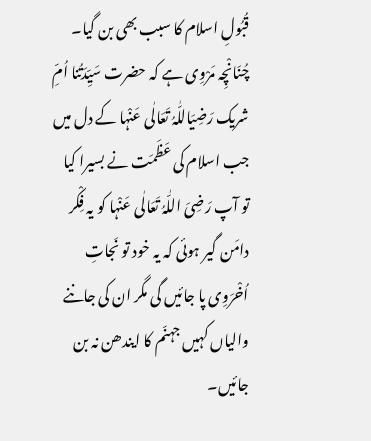قُبُولِ اسلام کا سبب بھی بن گیا۔ چُنَانْچِہ مَرْوِی ہے کہ حضرت سَیِّدَتُنا اُمِّ شریک رَضِیَاللّٰہُ تَعَالٰی عَنْہا کے دل میں جب اسلام کی عَظَمَت نے بسیرا کیا تو آپ رَضِیَ اللّٰہُ تَعَالٰی عَنْہا کو یہ فِکْر دامَن گیر ہوئی کہ یہ خود تو نَجاتِ اُخْرَوِی پا جائیں گی مگر ان کی جاننے والیاں کہیں جہنّم کا ایندھن نہ بن جائیں۔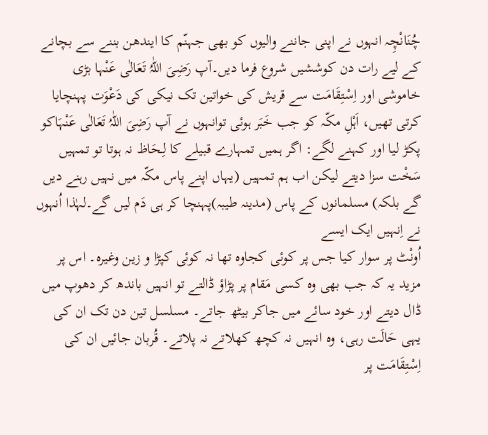چُنَانْچِہ انہوں نے اپنی جاننے والیوں کو بھی جہنّم کا ایندھن بننے سے بچانے کے لیے رات دن کوششیں شروع فرما دیں۔آپ رَضِیَ اللّٰہُ تَعَالٰی عَنْہا بڑی خاموشی اور اِسْتِقَامَت سے قریش کی خواتین تک نیکی کی دَعْوَت پہنچایا کرتی تھیں، اَہْلِ مکّہ کو جب خَبَر ہوئی توانہوں نے آپ رَضِیَ اللّٰہُ تَعَالٰی عَنْہَاکو پکڑ لیا اور کہنے لگے: اگر ہمیں تمہارے قبیلے کا لِـحَاظ نہ ہوتا تو تمہیں سَخْت سزا دیتے لیکن اب ہم تمہیں (یہاں اپنے پاس مکّہ میں نہیں رہنے دیں گے بلکہ) مسلمانوں کے پاس (مدینہ طیبہ)پہنچا کر ہی دَم لیں گے۔لہٰذا اُنہوں نے اِنہیں ایک ایسے
اُونْٹ پر سوار کیا جس پر کوئی کجاوہ تھا نہ کوئی کپڑا و زین وغیرہ۔ اس پر مزید یہ کہ جب بھی وہ کسی مَقام پر پڑاؤ ڈالتے تو انہیں باندھ کر دھوپ میں ڈال دیتے اور خود سائے میں جاکر بیٹھ جاتے۔ مسلسل تین دن تک ان کی یہی حَالَت رہی، وہ انہیں نہ کچھ کھلاتے نہ پلاتے۔ قُربان جائیں ان کی اِسْتِقَامَت پر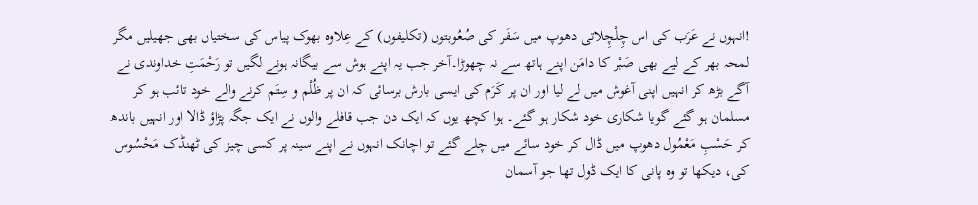!انہوں نے عَرَب کی اس چِلْچِلاتی دھوپ میں سَفَر کی صُعُوبتوں (تکلیفوں) کے عِلاوہ بھوک پیاس کی سختیاں بھی جھیلیں مگر لمحہ بھر کے لیے بھی صَبْر کا دامَن اپنے ہاتھ سے نہ چھوڑا۔آخر جب یہ اپنے ہوش سے بیگانہ ہونے لگیں تو رَحْمَتِ خداوندی نے آگے بڑھ کر انہیں اپنی آغوش میں لے لیا اور ان پر کَرَم کی ایسی بارش برسائی کہ ان پر ظُلْم و سِتَم کرنے والے خود تائب ہو کر مسلمان ہو گئے گویا شکاری خود شکار ہو گئے۔ ہوا کچھ یوں کہ ایک دن جب قافلے والوں نے ایک جگہ پڑاؤ ڈالا اور انہیں باندھ کر حَسْبِ مَعْمُول دھوپ میں ڈال کر خود سائے میں چلے گئے تو اچانک انہوں نے اپنے سینہ پر کسی چیز کی ٹھنڈک مَحْسُوس کی، دیکھا تو وہ پانی کا ایک ڈول تھا جو آسمان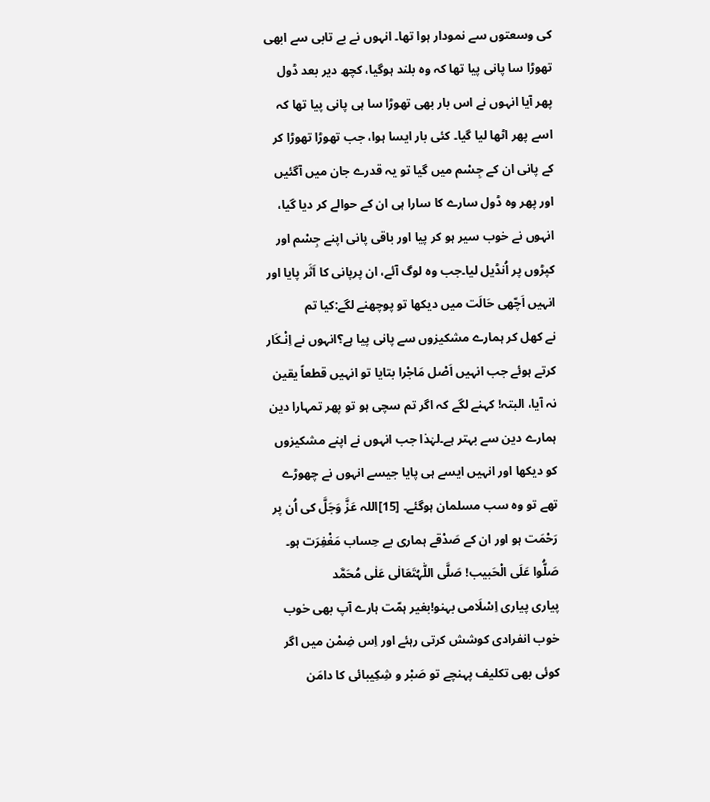کی وسعتوں سے نمودار ہوا تھا۔ انہوں نے بے تابی سے ابھی تھوڑا سا پانی پیا تھا کہ وہ بلند ہوگیا، کچھ دیر بعد ڈول پھر آیا انہوں نے اس بار بھی تھوڑا سا ہی پانی پیا تھا کہ اسے پھر اٹھا لیا گیا۔ کئی بار ایسا ہوا، جب تھوڑا تھوڑا کر کے پانی ان کے جِسْم میں گیا تو یہ قدرے جان میں آگئیں اور پھر وہ ڈول سارے کا سارا ہی ان کے حوالے کر دیا گیا، انہوں نے خوب سیر ہو کر پیا اور باقی پانی اپنے جِسْم اور کپڑوں پر اُنڈیل لیا۔جب وہ لوگ آئے، ان پرپانی کا اَثَر پایا اور انہیں اَچّھی حَالَت میں دیکھا تو پوچھنے لگے:کیا تم
نے کھل کر ہمارے مشکیزوں سے پانی پیا ہے؟انہوں نے اِنْـکَار کرتے ہوئے جب انہیں اَصْل مَاجْرا بتایا تو انہیں قطعاً یقین نہ آیا، البتہ! کہنے لگے کہ اگر تم سچی ہو تو پھر تمہارا دین ہمارے دین سے بہتر ہے۔لہٰذا جب انہوں نے اپنے مشکیزوں کو دیکھا اور انہیں ایسے ہی پایا جیسے انہوں نے چھوڑے تھے تو وہ سب مسلمان ہوگئے۔ [15]اللہ عَزَّ وَجَلَّ کی اُن پر رَحْمَت ہو اور ان کے صَدْقے ہماری بے حِساب مَغْفِرَت ہو۔
صَلُّوا عَلَی الْحَبیب! صَلَّی اللّٰہُتَعَالٰی عَلٰی مُحَمَّد
پیاری پیاری اِسْلَامی بہنو!بغیر ہمّت ہارے آپ بھی خوب خوب انفرادی کوشش کرتی رہئے اور اِس ضِمْن میں اگر کوئی بھی تکلیف پہنچے تو صَبْر و شِکِیبائی کا دامَن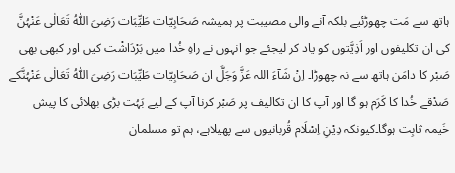ہاتھ سے مَت چھوڑئیے بلکہ آنے والی مصیبت پر ہمیشہ صَحَابِیّات طَیِّبَات رَضِیَ اللّٰہُ تَعَالٰی عَنْہُنَّ کی ان تکلیفوں اور اَذِیَّتوں کو یاد کر لیجئے جو انہوں نے راہِ خُدا میں بَرْدَاشْت کیں اور کبھی بھی صَبْر کا دامَن ہاتھ سے نہ چھوڑا۔ اِنْ شَآءَ اللہ عَزَّ وَجَلَّ ان صَحَابِیّات طَیِّبَات رَضِیَ اللّٰہُ تَعَالٰی عَنْہُنَّکے صَدْقے خُدا کا کَرَم ہو گا اور آپ کا ان تکالیف پر صَبْر کرنا آپ کے لیے بَہُت بڑی بھلائی کا پیش خَیمہ ثابِت ہوگا۔کیونکہ دِیْنِ اِسْلَام قُربانیوں سے پھیلاہے، ہم تو مسلمان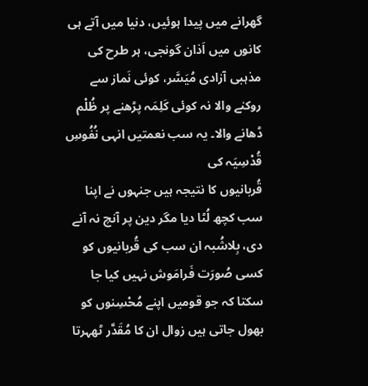گھرانے میں پیدا ہوئیں، دنیا میں آتے ہی کانوں میں اَذان گونجی، ہر طرح کی مذہبی آزادی مُیَسَّر، کوئی نَماز سے روکنے والا نہ کوئی کَلِمَہ پڑھنے پر ظُلْم ڈھانے والا۔ یہ سب نعمتیں انہی نُفُوسِ قُدْسِیَہ کی
قُربانیوں کا نتیجہ ہیں جنہوں نے اپنا سب کچھ لُٹا دیا مگر دین پر آنچ نہ آنے دی، بِلاشُبہ ان سب کی قُربانیوں کو کسی صُورَت فَرامَوش نہیں کیا جا سکتا کہ جو قومیں اپنے مُحْسِنوں کو بھول جاتی ہیں زوال ان کا مُقَدَّر ٹھہرتا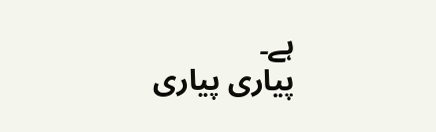ہے۔
پیاری پیاری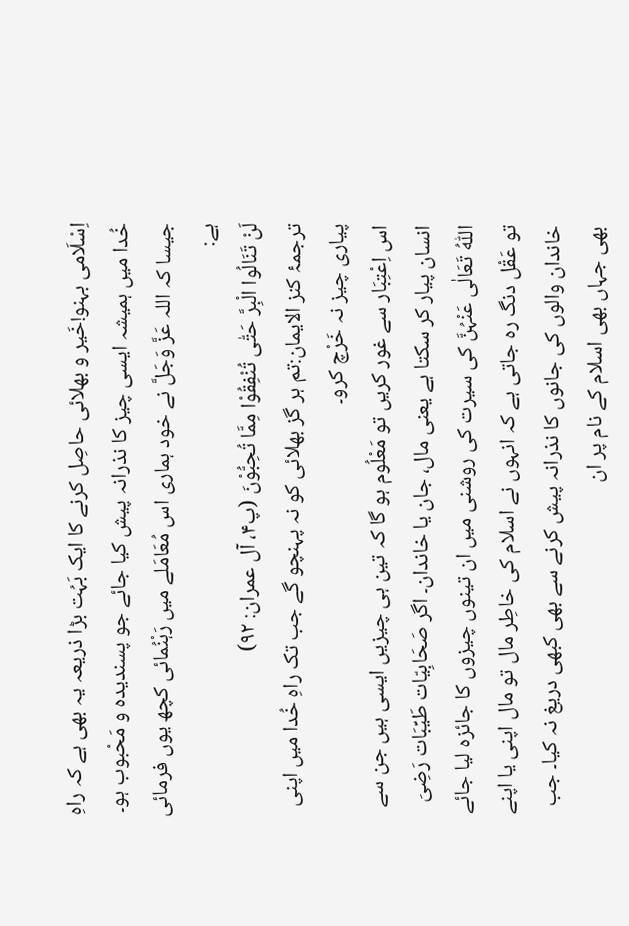اِسْلَامی بہنو!خَیر و بھلائی حاصِل کرنے کا ایک بَہُت بڑا ذریعہ یہ بھی ہے کہ راہِ خُدا میں ہمیشہ ایسی چیز کا نذرانہ پیش کیا جائے جو پسندیدہ و مَحْبوب ہو۔ جیسا کہ اللہ عَزَّ وَجَلَّ نے خود ہماری اس مُعَامَلے میں رَہْنُمائی کچھ یوں فرمائی ہے:
لَنْ تَنَالُوا الْبِرَّ حَتّٰى تُنْفِقُوْا مِمَّا تُحِبُّوْنَ (پ۴، آل عمران: ۹۲)
ترجمۂ کنز الایمان:تم ہر گز بھلائی کو نہ پہنچو گے جب تک راہِ خُدا میں اپنی پیاری چیز نہ خَرْچ کرو۔
اس اِعْتِبَار سے غور کریں تو مَعْلُوم ہو گا کہ تین ہی چیزیں ایسی ہیں جن سے انسان پیار کر سکتا ہے یعنی مال، جان یا خاندان۔ اگر صَحَابِیّات طَیِّبَات رَضِیَ اللّٰہُ تَعَالٰی عَنْہُنَّ کی سیرت کی روشنی میں ان تینوں چیزوں کا جائزہ لیا جائے تو عَقْل دنگ رہ جاتی ہے کہ انہوں نے اسلام کی خاطِر مال تو مال اپنی یا اپنے خاندان والوں کی جانوں کا نذرانہ پیش کرنے سے بھی کبھی دریغ نہ کیا۔ جب بھی جہاں بھی اسلام کے نام پر ان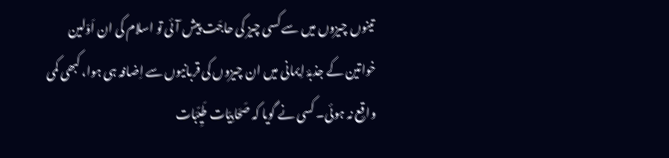تینوں چیزوں میں سے کسی چیز کی حاجَت پیش آئی تو اسلام کی ان اَوّلین خواتین کے جذبۂ اِیمانی میں ان چیزوں کی قربانیوں سے اِضافہ ہی ہوا، کبھی کمی واقِع نہ ہوئی۔ کسی نے گویا کہ صَحَابِیّات طَیِّبَات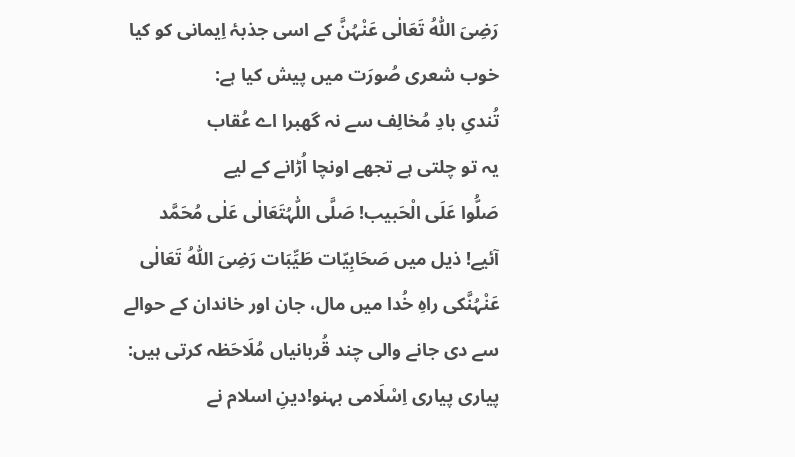رَضِیَ اللّٰہُ تَعَالٰی عَنْہُنَّ کے اسی جذبۂ اِیمانی کو کیا خوب شعری صُورَت میں پیش کیا ہے:
تُندیِ بادِ مُخالِف سے نہ گھبرا اے عُقاب
یہ تو چلتی ہے تجھے اونچا اُڑانے کے لیے
صَلُّوا عَلَی الْحَبیب! صَلَّی اللّٰہُتَعَالٰی عَلٰی مُحَمَّد
آئیے! ذیل میں صَحَابِیّات طَیِّبَات رَضِیَ اللّٰہُ تَعَالٰی عَنْہُنَّکی راہِ خُدا میں مال، جان اور خاندان کے حوالے سے دی جانے والی چند قُربانیاں مُلَاحَظہ کرتی ہیں:
پیاری پیاری اِسْلَامی بہنو!دینِ اسلام نے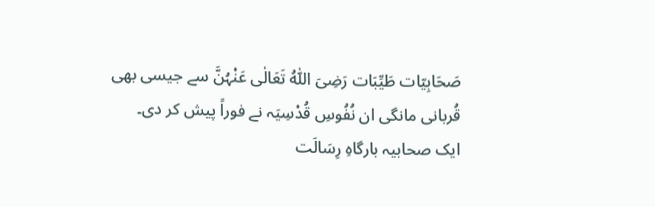صَحَابِیّات طَیِّبَات رَضِیَ اللّٰہُ تَعَالٰی عَنْہُنَّ سے جیسی بھی قُربانی مانگی ان نُفُوسِ قُدْسِیَہ نے فوراً پیش کر دی۔
ایک صحابیہ بارگاہِ رِسَالَت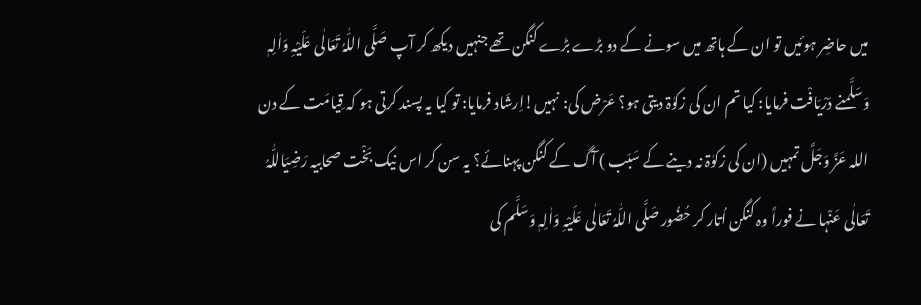میں حاضِر ہوئیں تو ان کے ہاتھ میں سونے کے دو بڑے بڑے کنگن تھے جنہیں دیکھ کر آپ صَلَّی اللّٰہُ تَعَالٰی عَلَیْہِ وَاٰلِہٖ وَسَلَّمنے دَرْیَافْت فرمایا: کیا تم ان کی زکوٰۃ دیتی ہو؟ عَرْض کی: نہیں!اِرشَاد فرمایا: تو کیا یہ پسند کرتی ہو کہ قِیامَت کے دن اللہ عَزَّ وَجَلَّ تمہیں (ان کی زکوٰۃ نہ دینے کے سَبَب ) آگ کے کنگن پہنائے؟ یہ سن کر اس نیک بَخْت صحابیہ رَضِیَاللّٰہُ تَعَالٰی عَنْہا نے فوراً وہ کنگن اُتار کر حُضُور صَلَّی اللّٰہُ تَعَالٰی عَلَیْہِ وَاٰلِہٖ وَسَلَّم کی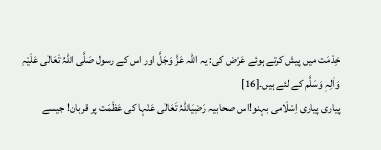خِدْمَت میں پیش کرتے ہوئے عَرْض کی: یہ اللہ عَزَّ وَجَلَّ اور اس کے رسول صَلَّی اللّٰہُ تَعَالٰی عَلَیْہِ وَاٰلِہٖ وَسَلَّم کے لئے ہیں۔[16]
پیاری پیاری اِسْلَامی بہنو!اس صحابیہ رَضِیَاللّٰہُ تَعَالٰی عَنْہا کی عَظَمَت پر قربان! جیسے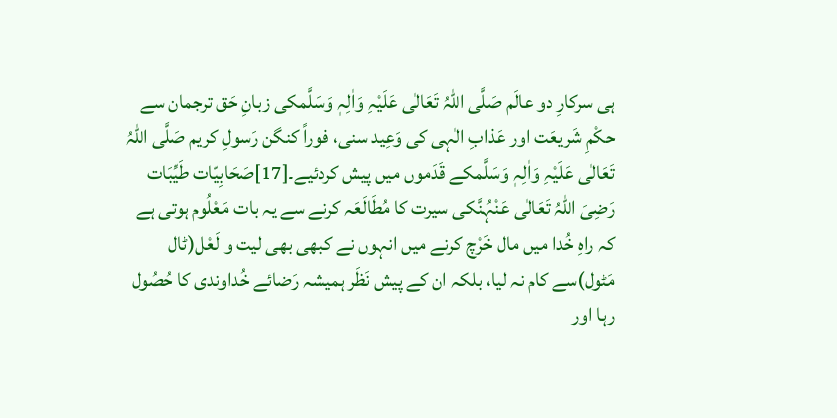ہی سرکارِ دو عالَم صَلَّی اللّٰہُ تَعَالٰی عَلَیْہِ وَاٰلِہٖ وَسَلَّمکی زبانِ حَق ترجمان سے حکْمِ شَریعَت اور عَذابِ الٰہی کی وَعِید سنی، فوراً کنگن رَسولِ کریم صَلَّی اللّٰہُ تَعَالٰی عَلَیْہِ وَاٰلِہٖ وَسَلَّمکے قَدَموں میں پیش کردئیے۔[17]صَحَابِیّات طَیِّبَات رَضِیَ اللّٰہُ تَعَالٰی عَنْہُنَّکی سیرت کا مُطَالَعَہ کرنے سے یہ بات مَعْلُوم ہوتی ہے کہ راہِ خُدا میں مال خَرْچ کرنے میں انہوں نے کبھی بھی لیت و لَعْل(ٹال مَٹول)سے کام نہ لیا، بلکہ ان کے پیش نَظَر ہمیشہ رَضائے خُداوندی کا حُصُول رہا اور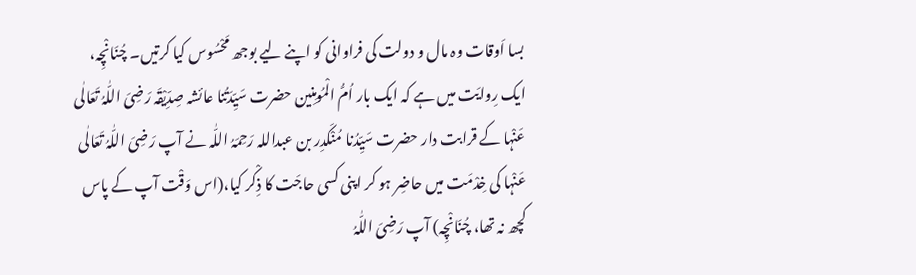بسا اَوقات وہ مال و دولت کی فراوانی کو اپنے لیے بوجھ مَحْسُوس کیا کرتیں۔ چُنَانْچِہ،
ایک رِوایَت میں ہے کہ ایک بار اُمُّ الْمُومِنِین حضرت سَیِّدَتُنا عائشہ صِدِّیْقَہ رَضِیَ اللّٰہُ تَعَالٰی عَنْہا کے قرابت دار حضرت سَیِّدُنا مُنْکَدِر بن عبداللہ رَحِمَہُ اللّٰہ نے آپ رَضِیَ اللّٰہُ تَعَالٰی عَنْہا کی خِدْمَت میں حاضِر ہو کر اپنی کسی حاجَت کا ذِکْر کیا،(اس وَقْت آپ کے پاس کچھ نہ تھا، چُنَانْچِہ) آپ رَضِیَ اللّٰہُ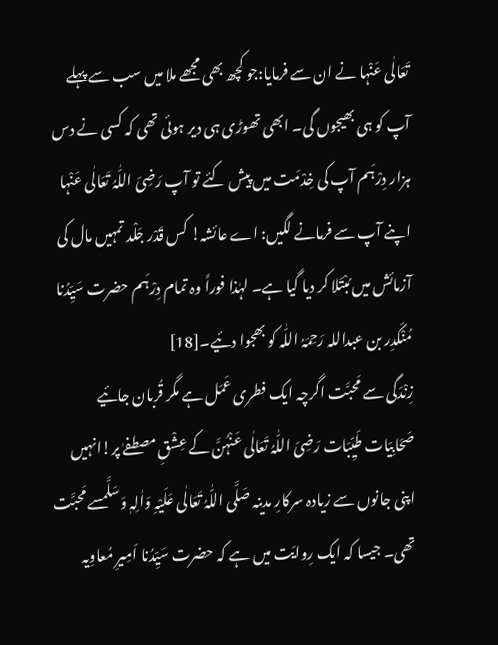تَعَالٰی عَنْہا نے ان سے فرمایا:جو کچھ بھی مجھے ملا میں سب سے پہلے آپ کو ہی بھیجوں گی۔ ابھی تھوڑی ہی دیر ہوئی تھی کہ کسی نے دس ہزار دِرْہَم آپ کی خِدْمَت میں پیش کئے تو آپ رَضِیَ اللّٰہُ تَعَالٰی عَنْہا اپنے آپ سے فرمانے لگیں: اے عائشہ! کس قَدْر جَلْد تمہیں مال کی آزمائش میں مُبْتَلا کر دیا گیا ہے۔ لہٰذا فوراً وہ تمام دِرْہَم حضرت سَیِّدُنا مُنْکَدِر بن عبداللہ رَحِمَہُ اللّٰہ کو بھجوا دئیے۔[18]
زِنْدَگی سے مَحبَّت اگرچہ ایک فطری عَمَل ہے مگر قُربان جائیے صَحَابِیّات طَیِّبَات رَضِیَ اللّٰہُ تَعَالٰی عَنْہُنَّ کے عِشْقِ مصطفےٰ پر!انہیں اپنی جانوں سے زیادہ سرکارِ مدینہ صَلَّی اللّٰہُ تَعَالٰی عَلَیْہِ وَاٰلِہٖ وَسَلَّمسے مَحبَّت تھی۔ جیسا کہ ایک رِوایَت میں ہے کہ حضرت سَیِّدُنا اَمِیرِ مُعاوِیہ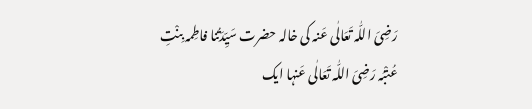رَضِیَ اللّٰہ تَعَالٰی عَنہ کی خالہ حضرت سَیِّدَتُنا فاطِمہ بِنْتِ عُتْبَہ رَضِیَ اللّٰہ تَعَالٰی عَنہا ایک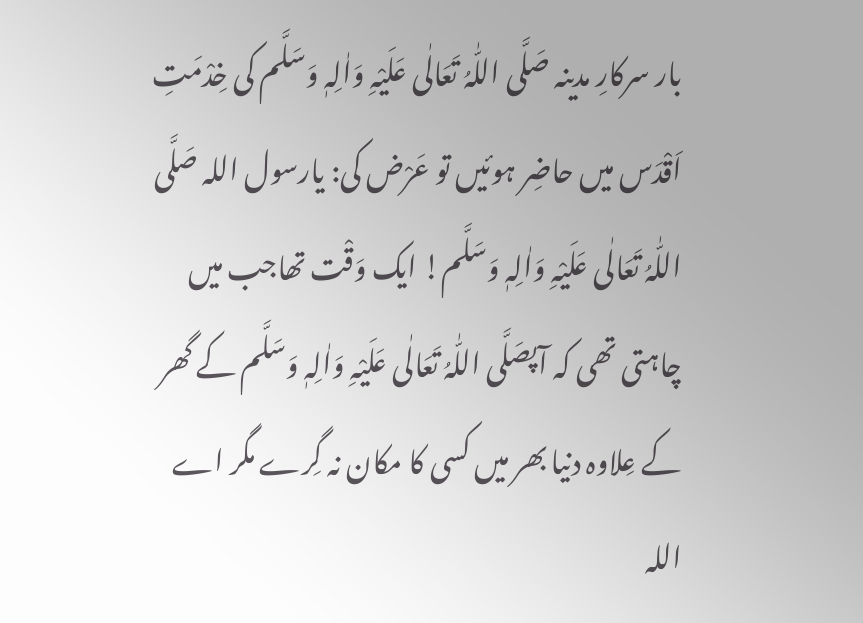بار سرکارِ مدینہ صَلَّی اللّٰہُ تَعَالٰی عَلَیْہِ وَاٰلِہٖ وَسَلَّم کی خِدْمَتِ اَقْدَس میں حاضِر ہوئیں تو عَرْض کی: یارسول اللہ صَلَّی اللّٰہُ تَعَالٰی عَلَیْہِ وَاٰلِہٖ وَسَلَّم! ایک وَقْت تھاجب میں چاہتی تھی کہ آپصَلَّی اللّٰہُ تَعَالٰی عَلَیْہِ وَاٰلِہٖ وَسَلَّم کے گھر کے عِلاوہ دنیا بھر میں کسی کا مکان نہ گِرے مگر اے اللہ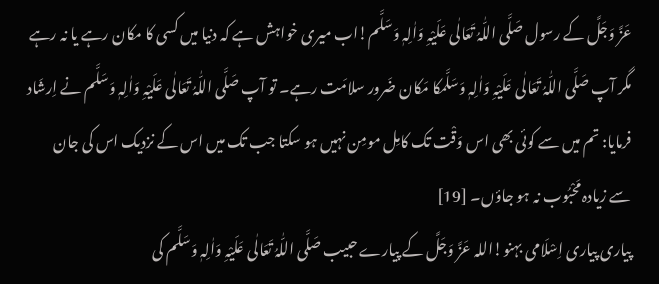عَزَّ وَجَلَّ کے رسول صَلَّی اللّٰہُ تَعَالٰی عَلَیْہِ وَاٰلِہٖ وَسَلَّم!اب میری خواہش ہے کہ دنیا میں کسی کا مکان رہے یا نہ رہے مگر آپ صَلَّی اللّٰہُ تَعَالٰی عَلَیْہِ وَاٰلِہٖ وَسَلَّمکا مَکان ضَرور سلامَت رہے۔ تو آپ صَلَّی اللّٰہُ تَعَالٰی عَلَیْہِ وَاٰلِہٖ وَسَلَّم نے اِرشَاد فرمایا: تم میں سے کوئی بھی اس وَقْت تک کامِل مومِن نہیں ہو سکتا جب تک میں اس کے نزدیک اس کی جان سے زیادہ مَحْبُوب نہ ہو جاؤں۔ [19]
پیاری پیاری اِسْلَامی بہنو!اللہ عَزَّ وَجَلَّ کے پیارے حبیب صَلَّی اللّٰہُ تَعَالٰی عَلَیْہِ وَاٰلِہٖ وَسَلَّم کی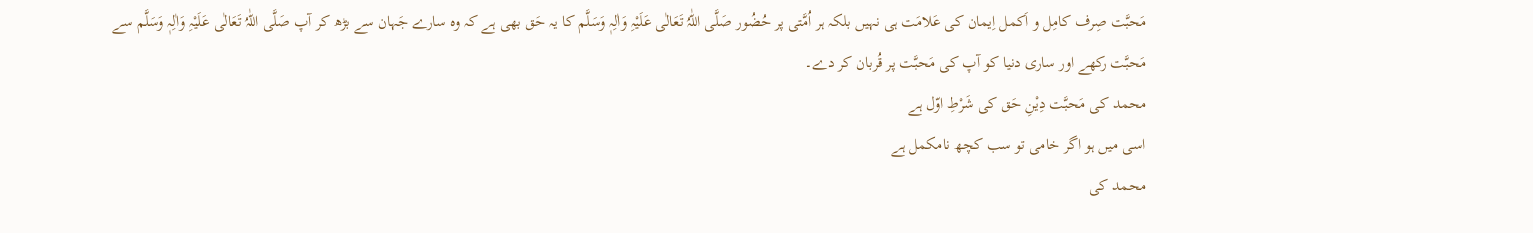مَحبَّت صِرف کامِل و اَکمل اِیمان کی عَلامَت ہی نہیں بلکہ ہر اُمَّتی پر حُضُور صَلَّی اللّٰہُ تَعَالٰی عَلَیْہِ وَاٰلِہٖ وَسَلَّم کا یہ حَق بھی ہے کہ وہ سارے جَہان سے بڑھ کر آپ صَلَّی اللّٰہُ تَعَالٰی عَلَیْہِ وَاٰلِہٖ وَسَلَّم سے
مَحبَّت رکھے اور ساری دنیا کو آپ کی مَحبَّت پر قُربان کر دے۔
محمد کی مَحبَّت دِیْنِ حَق کی شَرْطِ اوّل ہے
اسی میں ہو اگر خامی تو سب کچھ نامکمل ہے
محمد کی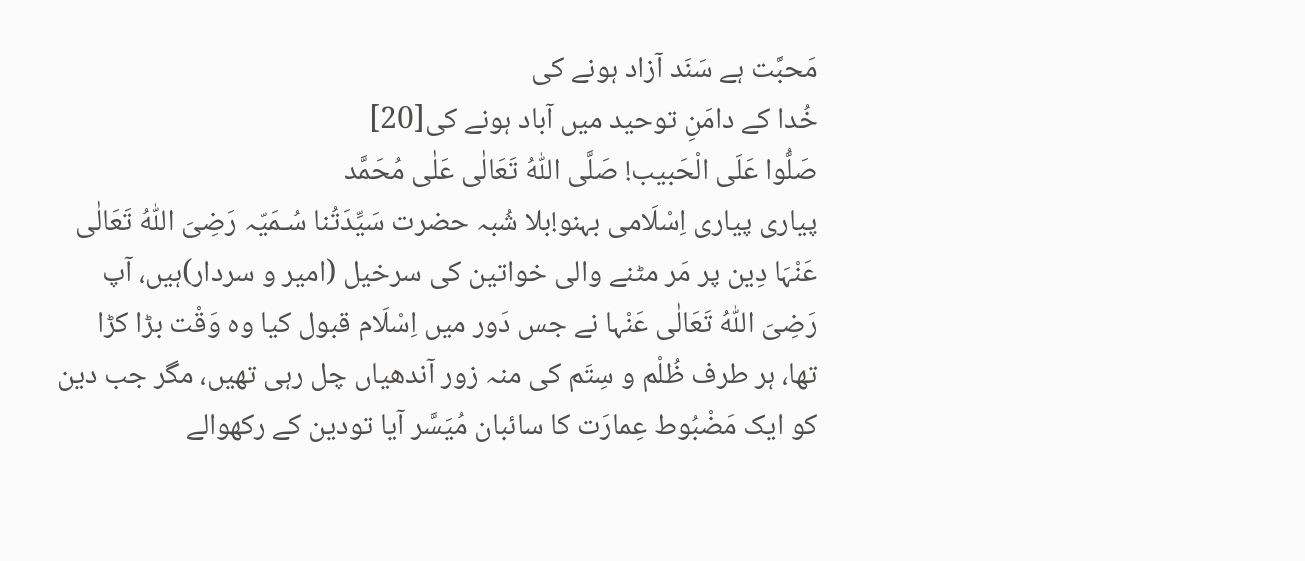مَحبَّت ہے سَنَد آزاد ہونے کی
خُدا کے دامَنِ توحید میں آباد ہونے کی[20]
صَلُّوا عَلَی الْحَبیب! صَلَّی اللّٰہُ تَعَالٰی عَلٰی مُحَمَّد
پیاری پیاری اِسْلَامی بہنو!بلا شُبہ حضرت سَیِّدَتُنا سُـمَیّہ رَضِیَ اللّٰہُ تَعَالٰی عَنْہَا دِین پر مَر مٹنے والی خواتین کی سرخیل (امیر و سردار)ہیں، آپ رَضِیَ اللّٰہُ تَعَالٰی عَنْہا نے جس دَور میں اِسْلَام قبول کیا وہ وَقْت بڑا کڑا تھا، ہر طرف ظُلْم و سِتَم کی منہ زور آندھیاں چل رہی تھیں، مگر جب دین کو ایک مَضْبُوط عِمارَت کا سائبان مُیَسَّر آیا تودین کے رکھوالے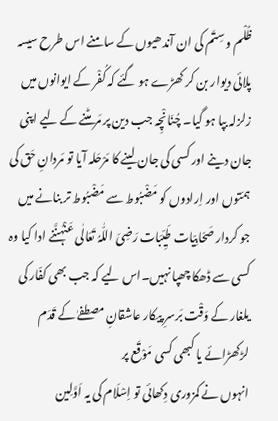ظُلْم و سِتَم کی ان آندھیوں کے سامنے اس طرح سیسہ پلائی دیوار بن کر کھڑے ہو گئے کہ کُفْر کے ایوانوں میں زلزلہ بپا ہو گیا۔ چُنَانْچِہ جب دین پر مَر مٹنے کے لیے اپنی جان دینے اور کسی کی جان لینے کا مَرْحَلہ آیا تو مَردانِ حَق کی ہمّتوں اور اِرادوں کو مَضْبُوط سے مَضْبُوط تر بنانے میں جو کردار صَحَابِیّات طَیِّبَات رَضِیَ اللّٰہُ تَعَالٰی عَنْہُنَّنے ادا کیا وہ کسی سے ڈھکا چھپا نہیں۔اس لیے کہ جب بھی کفّار کی یلغار کے وَقْت بَرسرِ پیکار عاشقانِ مصطفےٰ کے قَدَم لڑکھڑائے یا کبھی کسی مَوْقَع پر
انہوں نے کمزوری دِکھائی تو اِسْلَام کی یہ اَوَّلِین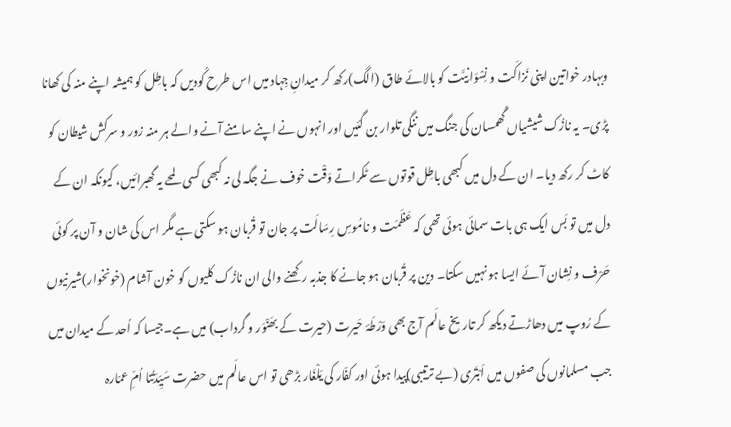وبہادر خواتین اپنی نَزاکَت و نِسْوَانِیَّت کو بالائے طاق (الگ)رکھ کر میدانِ جِہاد میں اس طرح کُودیں کہ باطِل کو ہمیشہ اپنے منہ کی کھانا پڑی۔ یہ نازُک شیشیاں گُھمسان کی جنگ میں ننگی تلوار بن گئیں اور انہوں نے اپنے سامنے آنے والے ہر منہ زور و سرکش شیطان کو کاٹ کر رکھ دیا۔ ان کے دل میں کبھی باطِل قوتوں سے ٹکراتے وَقْت خوف نے جگہ لی نہ کبھی کسی لمحے یہ گھبرائیں، کیونکہ ان کے دل میں تو بَس ایک ہی بات سمائی ہوئی تھی کہ عَظَمَت و نامُوسِ رِسَالَت پر جان تو قُربان ہو سکتی ہے مگر اس کی شان و آن پر کوئی حَرْف و نِشان آئے ایسا ہو نہیں سکتا۔ دین پر قُربان ہو جانے کا جذبہ رکھنے والی ان نازُک کلیوں کو خون آشام (خونخوار)شیرنیوں کے رُوپ میں دھاڑتے دیکھ کر تاریخ عالَم آج بھی وَرْطَۂ حَیرت (حیرت کے بھَنْوَر و گرداب) میں ہے۔جیسا کہ اُحد کے میدان میں جب مسلمانوں کی صفوں میں اَبْتَری (بے ترتیبی)پیدا ہوئی اور کفّار کی یَلْغَار بڑھی تو اس عالَم میں حضرت سَیِّدَتُنا اُمِّ عمّارہ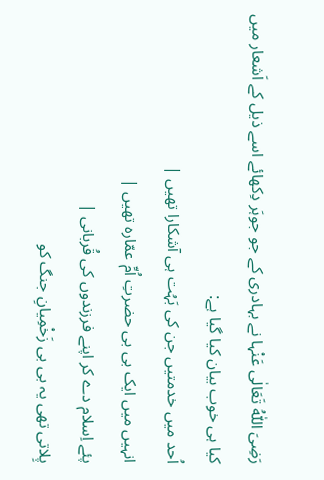رَضِیَ اللّٰہُ تَعَالٰی عَنْہا نے بہادری کے جو جوہَر دِکھائے اسے ذیل کے اَشعار میں کیا ہی خوب بیان کیا گیا ہے:
اُحد میں خدمتیں جن کی بَہُت ہی آشکارا تھیں |
انہیں میں ایک بی بی حضرتِ اُمِّ عمّارہ تھیں |
پئے اِسلام دے کر اپنے فرزندوں کی قُربانی |
پِلاتی تھی یہ بی بی زَخْمِیانِ جنگ کو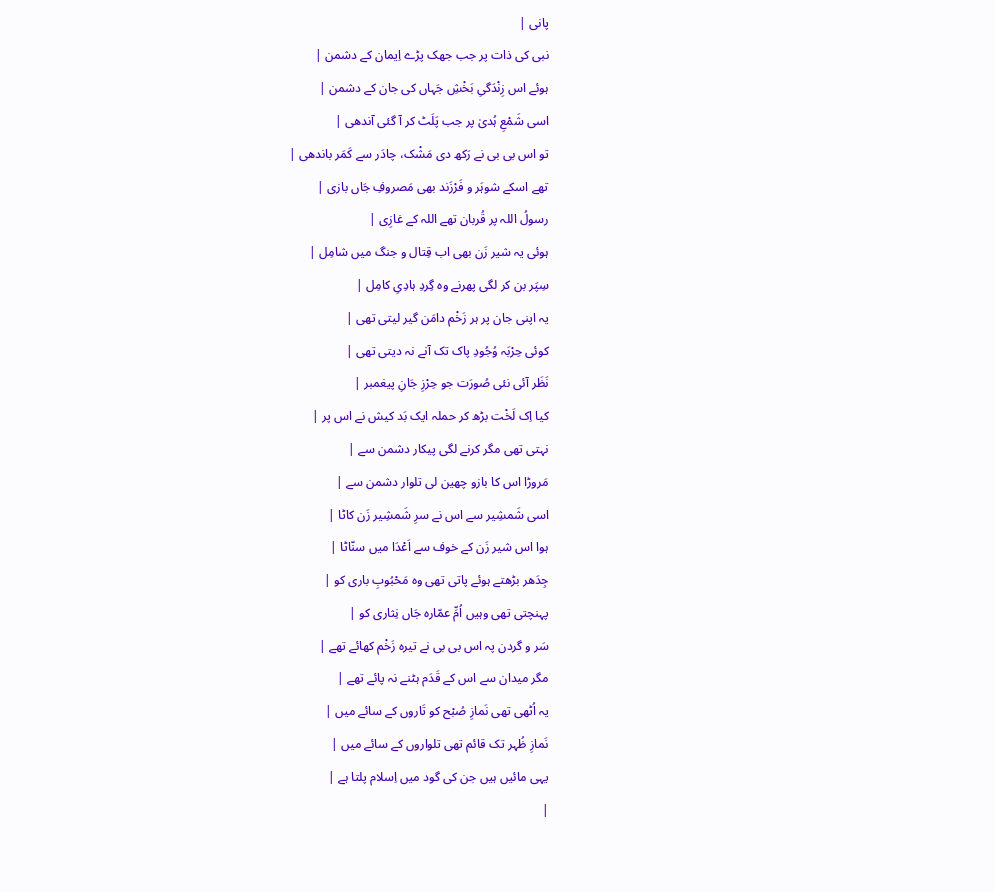پانی |
نبی کی ذات پر جب جھک پڑے اِیمان کے دشمن |
ہوئے اس زِنْدَگیِ بَخْشِ جَہاں کی جان کے دشمن |
اسی شَمْعِ ہُدیٰ پر جب پَلَٹ کر آ گئی آندھی |
تو اس بی بی نے رَکھ دی مَشْک، چادَر سے کَمَر باندھی |
تھے اسکے شوہَر و فَرْزَند بھی مَصروفِ جَاں بازی |
رسولُ اللہ پر قُربان تھے اللہ کے غازِی |
ہوئی یہ شیر زَن بھی اب قِتال و جنگ میں شامِل |
سِپَر بن کر لگی پھرنے وہ گِردِ ہادِیِ کامِل |
یہ اپنی جان پر ہر زَخْم دامَن گیر لیتی تھی |
کوئی حِرْبَہ وُجُودِ پاک تک آنے نہ دیتی تھی |
نَظَر آئی نئی صُورَت جو حِرْزِ جَانِ پیغمبر |
کیا اِک لَخْت بڑھ کر حملہ ایک بَد کیش نے اس پر |
نہتی تھی مگر کرنے لگی پیکار دشمن سے |
مَروڑا اس کا بازو چھین لی تلوار دشمن سے |
اسی شَمشِیر سے اس نے سرِ شَمشِیر زَن کاٹا |
ہوا اس شیر زَن کے خوف سے اَعْدَا میں سنّاٹا |
جِدَھر بڑھتے ہوئے پاتی تھی وہ مَحْبُوبِ باری کو |
پہنچتی تھی وہیں اُمِّ عمّارہ جَاں نِثاری کو |
سَر و گردن پہ اس بی بی نے تیرہ زَخْم کھائے تھے |
مگر میدان سے اس کے قَدَم ہٹنے نہ پائے تھے |
یہ اُٹھی تھی نَمازِ صُبْح کو تَاروں کے سائے میں |
نَمازِ ظُہر تک قائم تھی تلواروں کے سائے میں |
یہی مائیں ہیں جن کی گود میں اِسلام پلتا ہے |
|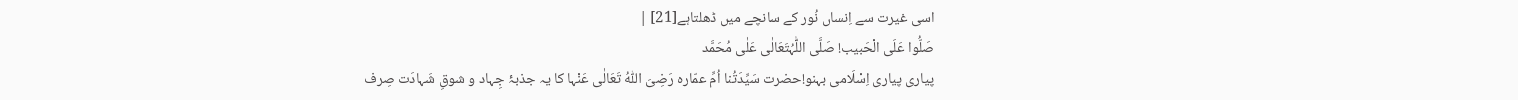اسی غیرت سے اِنساں نُور کے سانچے میں ڈھلتاہے[21] |
صَلُّوا عَلَی الْحَبیب! صَلَّی اللّٰہُتَعَالٰی عَلٰی مُحَمَّد
پیاری پیاری اِسْلَامی بہنو!حضرت سَیِّدَتُنا اُمِّ عمّارہ رَضِیَ اللّٰہُ تَعَالٰی عَنْہا کا یہ جذبۂ جِہاد و شوقِ شَہادَت صِرف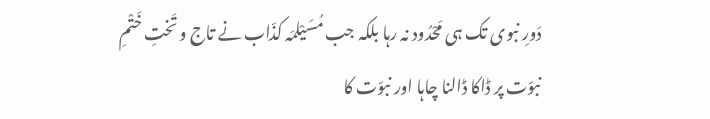دَورِ نبوی تک ہی مَحْدُود نہ رہا بلکہ جب مُسَیْلمَہ کذّاب نے تاج و تَختِ خَتْمِ نبوّت پر ڈاکا ڈالنا چاہا اور نبوّت کا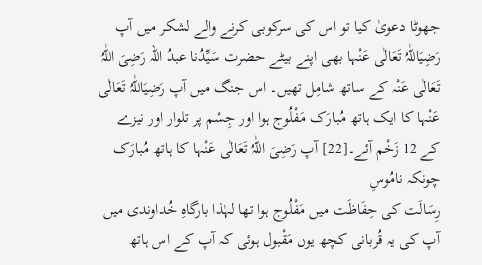جھوٹا دعویٰ کیا تو اس کی سرکوبی کرنے والے لشکر میں آپ رَضِیَاللّٰہُ تَعَالٰی عَنْہا بھی اپنے بیٹے حضرت سَیِّدُنا عبدُ اللہ رَضِیَ اللّٰہُ تَعَالٰی عَنْہ کے ساتھ شامِل تھیں۔ اس جنگ میں آپ رَضِیَاللّٰہُ تَعَالٰی عَنْہا کا ایک ہاتھ مُبارَک مَفْلُوج ہوا اور جِسْم پر تلوار اور نیزے کے 12 زَخْم آئے۔[22] آپ رَضِیَ اللّٰہُ تَعَالٰی عَنْہا کا ہاتھ مُبارَک چونکہ نامُوسِ
رِسَالَت کی حِفَاظَت میں مَفْلُوج ہوا تھا لہٰذا بارگاہِ خُداوندی میں آپ کی یہ قُربانی کچھ یوں مَقْبول ہوئی کہ آپ کے اس ہاتھ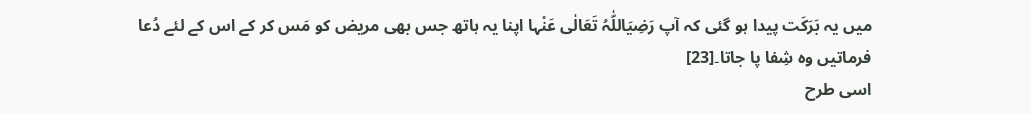میں یہ بَرَکَت پیدا ہو گئی کہ آپ رَضِیَاللّٰہُ تَعَالٰی عَنْہا اپنا یہ ہاتھ جس بھی مریض کو مَس کر کے اس کے لئے دُعا فرماتیں وہ شِفا پا جاتا۔[23]
اسی طرح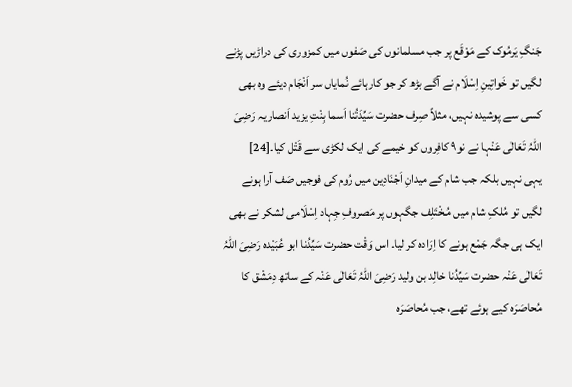جَنگِ یَرمُوک کے مَوْقَع پر جب مسلمانوں کی صَفوں میں کمزوری کی دراڑیں پڑنے لگیں تو خَواتِینِ اِسْلَام نے آگے بڑھ کر جو کارہائے نُمایاں سر اَنْجَام دیئے وہ بھی کسی سے پوشیدہ نہیں، مثلاً صِرف حضرت سَیِّدَتُنا اَسما بِنْتِ یزید اَنصاریہ رَضِیَ اللّٰہُ تَعَالٰی عَنْہا نے نو۹ کافِروں کو خیمے کی ایک لکڑی سے قَتْل کیا۔[24]
یہی نہیں بلکہ جب شام کے میدانِ اَجْنَادِین میں رُوم کی فوجیں صَف آرا ہونے لگیں تو مُلکِ شام میں مُـخْتَلِف جگہوں پر مَصروفِ جِہاد اِسْلَامی لشکر نے بھی ایک ہی جگہ جَمْع ہونے کا اِرَادہ کر لیا۔ اس وَقْت حضرت سَیِّدُنا ابو عُبَیْدہ رَضِیَ اللّٰہُ تَعَالٰی عَنْہ حضرت سَیِّدُنا خالِد بن ولید رَضِیَ اللّٰہُ تَعَالٰی عَنْہ کے ساتھ دِمَشْق کا مُحاصَرَہ کیے ہوئے تھے، جب مُحاصَرَہ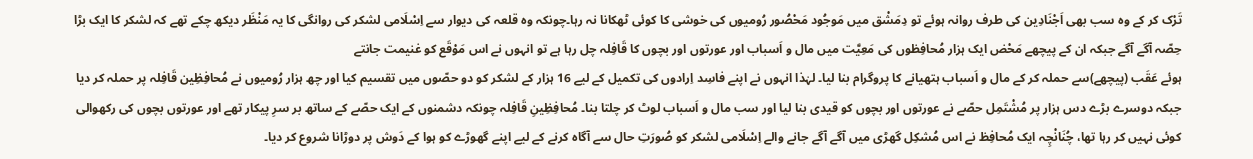تَرْک کر کے وہ سب بھی اَجْنَادِین کی طرف روانہ ہوئے تو دِمَشْق میں مَوجُود مَحْصُور رُومیوں کی خوشی کا کوئی ٹھکانا نہ رہا۔چونکہ وہ قلعہ کی دیوار سے اِسْلَامی لشکر کی روانگی کا یہ مَنْظَر دیکھ چکے تھے کہ لشکر کا ایک بڑا حِصّہ آگے آگے جبکہ ان کے پیچھے مَحْض ایک ہزار مُحافِظوں کی مَعِیَّت میں مال و اَسباب اور عورتوں اور بچوں کا قَافِلہ چل رہا ہے تو انہوں نے اس مَوْقَع کو غنیمت جانتے
ہوئے عَقَب (پیچھے)سے حملہ کر کے مال و اَسباب ہتھیانے کا پروگرام بنا لیا۔ لہٰذا انہوں نے اپنے فاسِد اِرادوں کی تکمیل کے لیے 16 ہزار کے لشکر کو دو حصّوں میں تقسیم کیا اور چھ ہزار رُومیوں نے مُحافِظِین قَافِلہ پر حملہ کر دیا جبکہ دوسرے بڑے دس ہزار پر مُشْتَمِل حصّے نے عورتوں اور بچوں کو قیدی بنا لیا اور سب مال و اَسباب لوٹ کر چلتا بنا۔ مُحافِظِینِ قَافِلہ چونکہ دشمنوں کے ایک حصّے کے ساتھ بر سرِ پیکار تھے اور عورتوں بچوں کی رکھوالی کوئی نہیں کر رہا تھا، چُنَانْچِہ ایک مُحافِظ نے اس مُشکِل گھڑی میں آگے آگے جانے والے اِسْلَامی لشکر کو صُورَتِ حال سے آگاہ کرنے کے لیے اپنے گھوڑے کو ہوا کے دَوش پر دوڑانا شروع کر دیا۔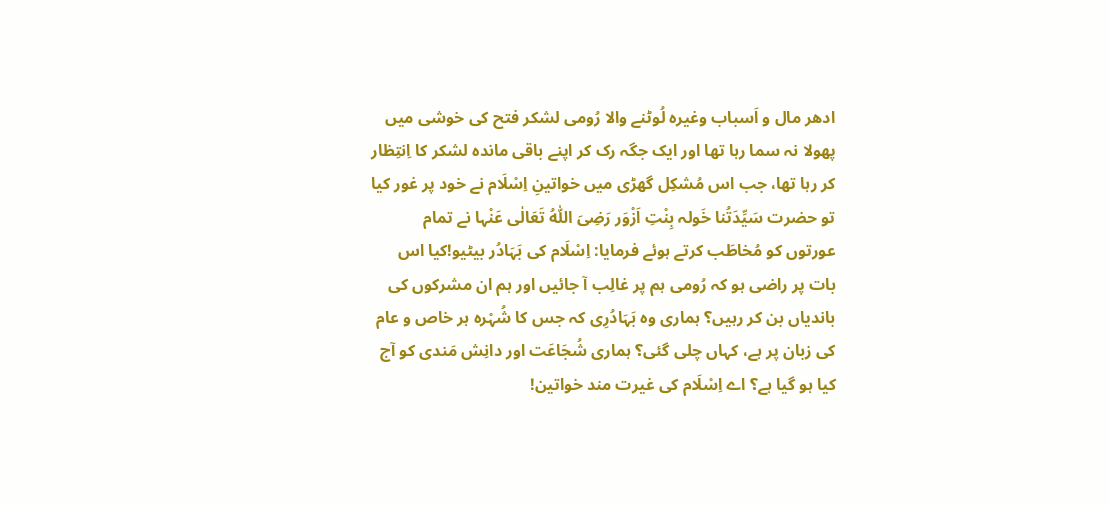ادھر مال و اَسباب وغیرہ لُوٹنے والا رُومی لشکر فتح کی خوشی میں پھولا نہ سما رہا تھا اور ایک جگہ رک کر اپنے باقی ماندہ لشکر کا اِنتِظار کر رہا تھا، جب اس مُشکِل گھڑی میں خواتینِ اِسْلَام نے خود پر غور کیا تو حضرت سَیِّدَتُنا خَولہ بِنْتِ اَزْوَر رَضِیَ اللّٰہُ تَعَالٰی عَنْہا نے تمام عورتوں کو مُخاطَب کرتے ہوئے فرمایا: اِسْلَام کی بَہَادُر بیٹیو!کیا اس بات پر راضی ہو کہ رُومی ہم پر غالِب آ جائیں اور ہم ان مشرکوں کی باندیاں بن کر رہیں؟ ہماری وہ بَہَادُرِی کہ جس کا شُہْرہ ہر خاص و عام کی زبان پر ہے، کہاں چلی گئی؟ ہماری شُجَاعَت اور دانِش مَندی کو آج کیا ہو گیا ہے؟ اے اِسْلَام کی غیرت مند خواتین!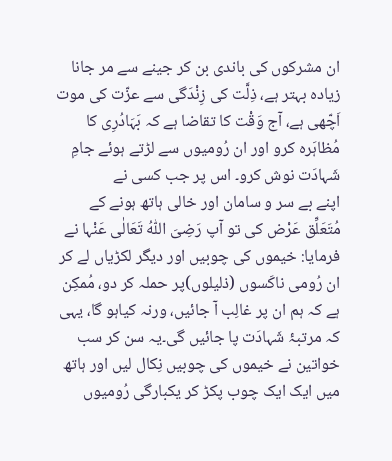ان مشرکوں کی باندی بن کر جینے سے مر جانا زیادہ بہتر ہے، ذِلَّت کی زِنْدَگی سے عزّت کی موت اَچّھی ہے، آج وَقْت کا تقاضا ہے کہ بَہَادُرِی کا مُظاہَرہ کرو اور ان رُومیوں سے لڑتے ہوئے جامِ شَہادَت نوش کرو۔ اس پر جب کسی نے
اپنے بے سر و سامان اور خالی ہاتھ ہونے کے مُتَعَلِّق عَرْض کی تو آپ رَضِیَ اللّٰہُ تَعَالٰی عَنْہا نے فرمایا: خیموں کی چوبیں اور دیگر لکڑیاں لے کر ان رُومی ناکَسوں (ذلیلوں)پر حملہ کر دو، مُمکِن ہے کہ ہم ان پر غالِب آ جائیں، ورنہ کیاہو گا، یہی کہ مرتبۂ شَہادَت پا جائیں گی۔یہ سن کر سب خواتین نے خیموں کی چوبیں نِکال لیں اور ہاتھ میں ایک ایک چوب پکڑ کر یکبارگی رُومیوں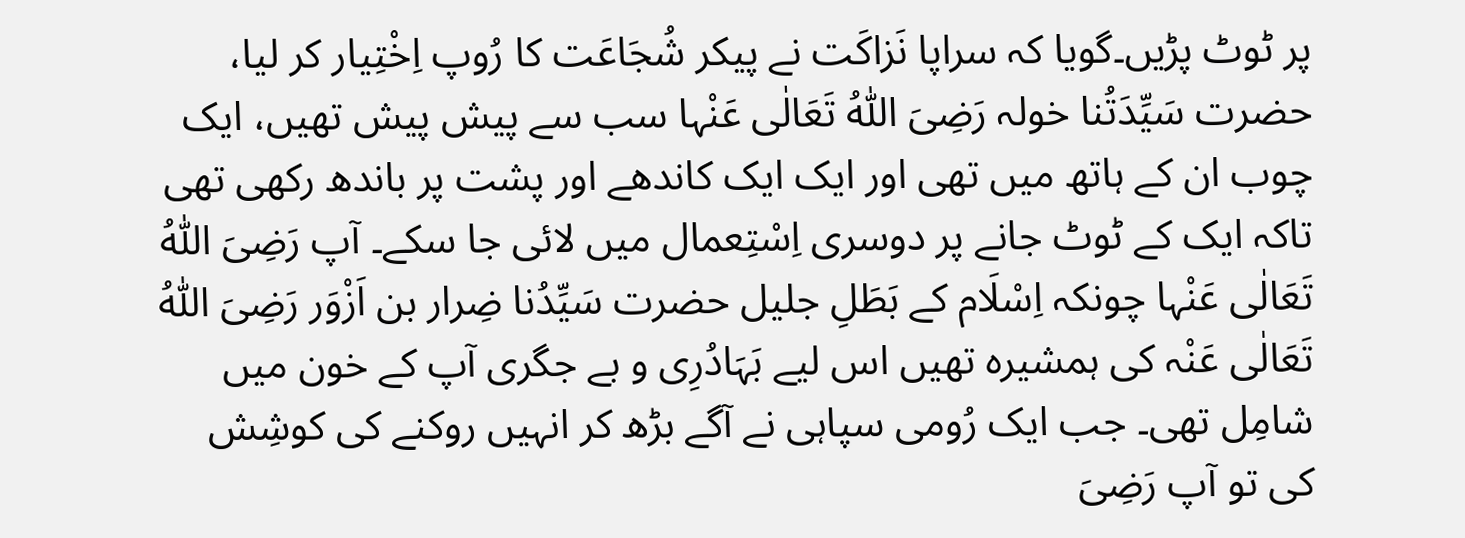پر ٹوٹ پڑیں۔گویا کہ سراپا نَزاکَت نے پیکر شُجَاعَت کا رُوپ اِخْتِیار کر لیا، حضرت سَیِّدَتُنا خولہ رَضِیَ اللّٰہُ تَعَالٰی عَنْہا سب سے پیش پیش تھیں، ایک چوب ان کے ہاتھ میں تھی اور ایک ایک کاندھے اور پشت پر باندھ رکھی تھی تاکہ ایک کے ٹوٹ جانے پر دوسری اِسْتِعمال میں لائی جا سکے۔ آپ رَضِیَ اللّٰہُ تَعَالٰی عَنْہا چونکہ اِسْلَام کے بَطَلِ جلیل حضرت سَیِّدُنا ضِرار بن اَزْوَر رَضِیَ اللّٰہُ تَعَالٰی عَنْہ کی ہمشیرہ تھیں اس لیے بَہَادُرِی و بے جگری آپ کے خون میں شامِل تھی۔ جب ایک رُومی سپاہی نے آگے بڑھ کر انہیں روکنے کی کوشِش کی تو آپ رَضِیَ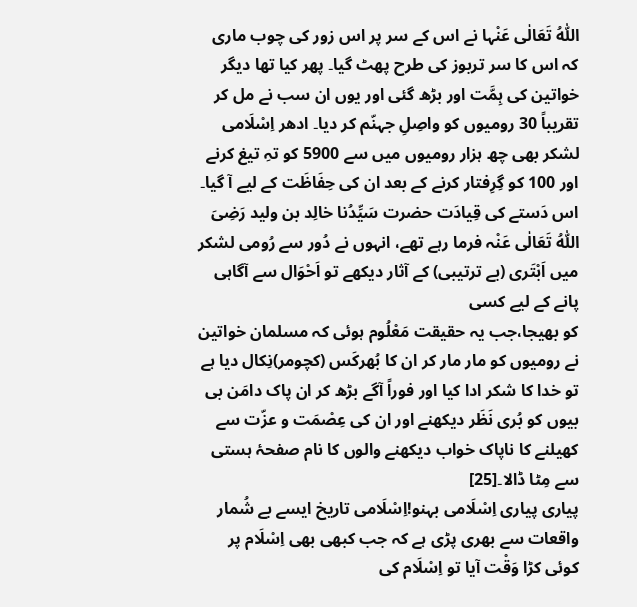اللّٰہُ تَعَالٰی عَنْہا نے اس کے سر پر اس زور کی چوب ماری کہ اس کا سر تربوز کی طرح پھٹ گیا۔ پھر کیا تھا دیگر خواتین کی ہِمَّت اور بڑھ گئی اور یوں ان سب نے مل کر تقریباً 30 رومیوں کو واصِلِ جہنّم کر دیا۔ ادھر اِسْلَامی لشکر بھی چھ ہزار رومیوں میں سے 5900 کو تہِ تیغ کرنے اور 100 کو گِرِفتار کرنے کے بعد ان کی حِفَاظَت کے لیے آ گیا۔ اس دَستے کی قِیادَت حضرت سَیِّدُنا خالِد بن ولید رَضِیَ اللّٰہُ تَعَالٰی عَنْہ فرما رہے تھے، انہوں نے دُور سے رُومی لشکر میں اَبْتَری (بے ترتیبی) کے آثار دیکھے تو اَحْوَال سے آگاہی پانے کے لیے کسی
کو بھیجا،جب یہ حقیقت مَعْلُوم ہوئی کہ مسلمان خواتین نے رومیوں کو مار مار کر ان کا بُھرکَس (کچومر)نِکال دیا ہے تو خدا کا شکر ادا کیا اور فوراً آگے بڑھ کر ان پاک دامَن بی بیوں کو بُری نَظَر دیکھنے اور ان کی عِصْمَت و عزّت سے کھیلنے کا ناپاک خواب دیکھنے والوں کا نام صفحۂ ہستی سے مِٹا ڈالا۔[25]
پیاری پیاری اِسْلَامی بہنو!اِسْلَامی تاریخ ایسے بے شُمار واقعات سے بھری پڑی ہے کہ جب کبھی بھی اِسْلَام پر کوئی کڑا وَقْت آیا تو اِسْلَام کی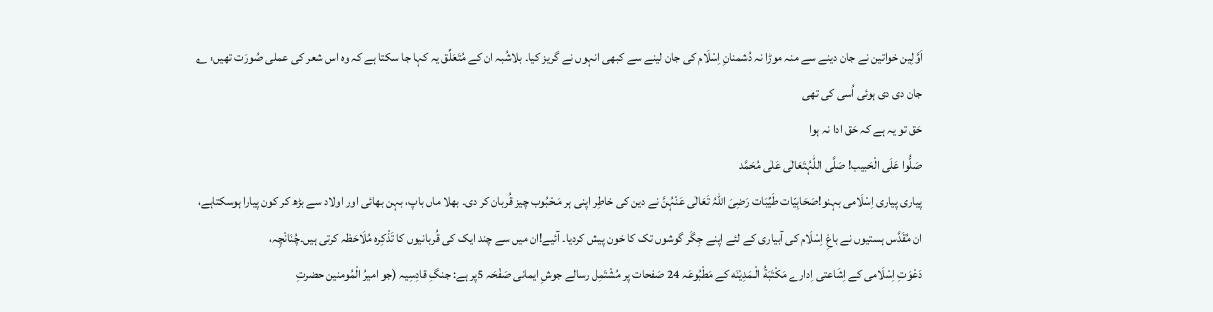اَوَّلِین خواتین نے جان دینے سے منہ موڑا نہ دُشمنانِ اِسْلَام کی جان لینے سے کبھی انہوں نے گریز کیا۔ بلاشُبہ ان کے مُتَعَلِّق یہ کہا جا سکتا ہے کہ وہ اس شعر کی عملی صُورَت تھیں: ؎
جان دی دی ہوئی اُسی کی تھی
حَق تو یہ ہے کہ حَق ادا نہ ہوا
صَلُّوا عَلَی الْحَبیب! صَلَّی اللّٰہُتَعَالٰی عَلٰی مُحَمَّد
پیاری پیاری اِسْلَامی بہنو!صَحَابِیّات طَیِّبَات رَضِیَ اللّٰہُ تَعَالٰی عَنْہُنَّ نے دین کی خاطِر اپنی ہر مَـحْبُوب چیز قُربان کر دی۔ بھلا ماں باپ، بہن بھائی اور اولاد سے بڑھ کر کون پیارا ہوسکتاہے، ان مُقَدَّس ہستیوں نے باغِ اِسْلَام کی آبیاری کے لئے اپنے جِگَر گوشوں تک کا خون پیش کردیا۔ آئیے!ان میں سے چند ایک کی قُربانیوں کا تَذْکِرہ مُلَاحَظہ کرتی ہیں۔چُنَانْچِہ،
دَعْوَتِ اِسْلَامی کے اِشَاعتی اِدارے مَکْتَبَةُ الْـمَدِیْنَه کے مَطْبُوعَہ 24 صَفحات پر مُشْتَمِل رسالے جوشِ ایمانی صَفْحَہ 5پر ہے: جنگِ قادِسِیہ (جو امیرُ الْمُومنین حضرتِ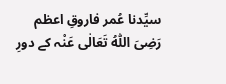سیِّدنا عُمر فاروقِ اعظم رَضِیَ اللّٰہُ تَعَالٰی عَنْہ کے دورِ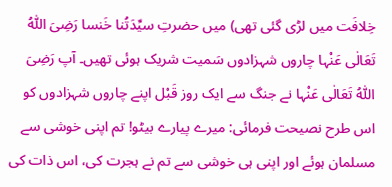خِلافَت میں لڑی گئی تھی) میں حضرتِ سیِّدَتُنا خَنسا رَضِیَ اللّٰہُ تَعَالٰی عَنْہا چاروں شہزادوں سَمیت شریک ہوئی تھیں۔ آپ رَضِیَ اللّٰہُ تَعَالٰی عَنْہا نے جنگ سے ایک روز قَبْل اپنے چاروں شہزادوں کو اس طرح نصیحت فرمائی: میرے پیارے بیٹو! تم اپنی خوشی سے مسلمان ہوئے اور اپنی ہی خوشی سے تم نے ہجرت کی، اس ذات کی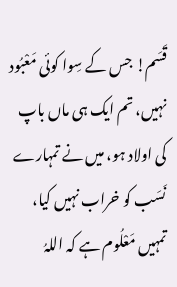قَسَم! جس کے سِوا کوئی مَعْبُود نہیں، تم ایک ہی ماں باپ کی اولاد ہو، میں نے تمہارے نَسَب کو خراب نہیں کیا، تمہیں مَعْلُوم ہے کہ اللہُ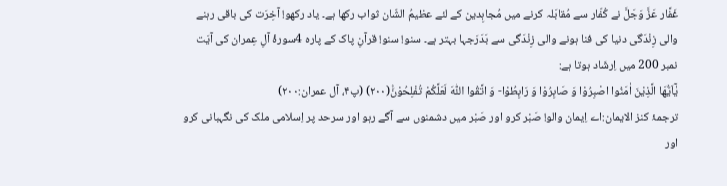غَفَّار عَزَّ وَجَلَّ نے کُفّار سے مُقابَلہ کرنے میں مُجاہِدین کے لئے عظیمُ الشّان ثواب رکھا ہے۔ یاد رکھو! آخِرَت کی باقی رہنے والی زِنْدَگی دنیا کی فنا ہونے والی زِنْدَگی سے بَدَرَجہا بہتر ہے۔ سنو! سنو! قرآنِ پاک کے پارہ 4سورۂ آلِ عِمران کی آیَت نمبر 200 میں اِرشَاد ہوتا ہے:
یٰۤاَیُّهَا الَّذِیْنَ اٰمَنُوا اصْبِرُوْا وَ صَابِرُوْا وَ رَابِطُوْا- وَ اتَّقُوا اللّٰهَ لَعَلَّكُمْ تُفْلِحُوْنَ۠(۲۰۰) (پ۴، آل عمران:۲۰۰)
ترجمۂ کنز الایمان:اے اِیمان والو! صَبْر کرو اور صَبْر میں دشمنوں سے آگے رہو اور سرحد پر اِسلامی ملک کی نگہبانی کرو اور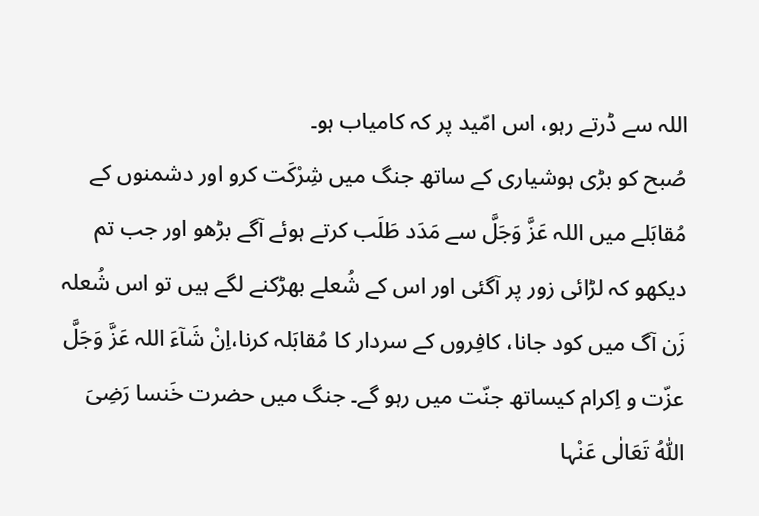اللہ سے ڈرتے رہو، اس امّید پر کہ کامیاب ہو۔
صُبح کو بڑی ہوشیاری کے ساتھ جنگ میں شِرْکَت کرو اور دشمنوں کے مُقابَلے میں اللہ عَزَّ وَجَلَّ سے مَدَد طَلَب کرتے ہوئے آگے بڑھو اور جب تم دیکھو کہ لڑائی زور پر آگئی اور اس کے شُعلے بھڑکنے لگے ہیں تو اس شُعلہ زَن آگ میں کود جانا، کافِروں کے سردار کا مُقابَلہ کرنا،اِنْ شَآءَ اللہ عَزَّ وَجَلَّ عزّت و اِکرام کیساتھ جنّت میں رہو گے۔ جنگ میں حضرت خَنسا رَضِیَ اللّٰہُ تَعَالٰی عَنْہا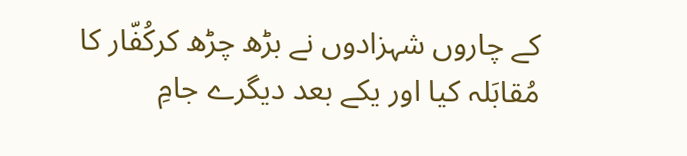کے چاروں شہزادوں نے بڑھ چڑھ کرکُفّار کا مُقابَلہ کیا اور یکے بعد دیگرے جامِ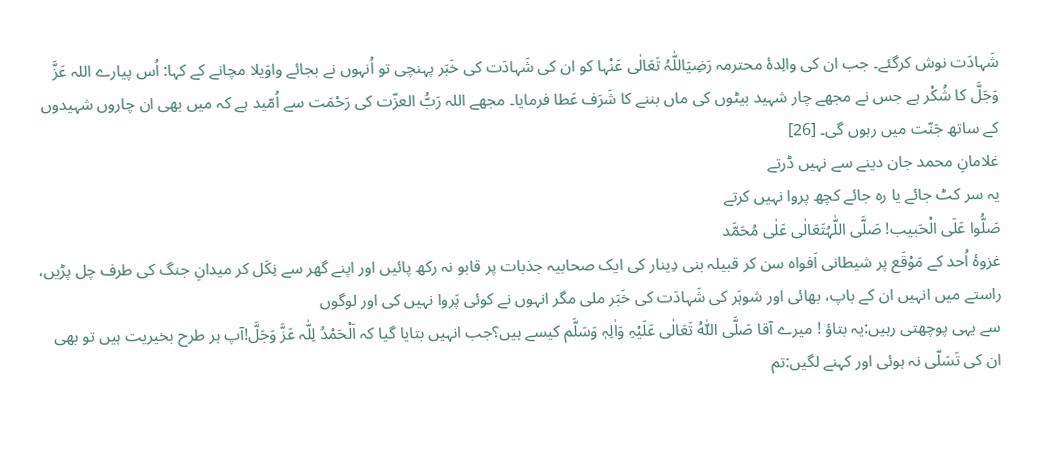شَہادَت نوش کرگئے۔ جب ان کی والِدۂ محترمہ رَضِیَاللّٰہُ تَعَالٰی عَنْہا کو ان کی شَہادَت کی خَبَر پہنچی تو اُنہوں نے بجائے واوَیلا مچانے کے کہا: اُس پیارے اللہ عَزَّ وَجَلَّ کا شُکْر ہے جس نے مجھے چار شہید بیٹوں کی ماں بننے کا شَرَف عَطا فرمایا۔ مجھے اللہ رَبُّ العزّت کی رَحْمَت سے اُمّید ہے کہ میں بھی ان چاروں شہیدوں کے ساتھ جَنّت میں رہوں گی۔ [26]
غلامانِ محمد جان دینے سے نہیں ڈرتے
یہ سر کٹ جائے یا رہ جائے کچھ پروا نہیں کرتے
صَلُّوا عَلَی الْحَبیب! صَلَّی اللّٰہُتَعَالٰی عَلٰی مُحَمَّد
غزوۂ اُحد کے مَوْقَع پر شیطانی اَفواہ سن کر قبیلہ بنی دِینار کی ایک صحابیہ جذبات پر قابو نہ رکھ پائیں اور اپنے گھر سے نِکَل کر میدانِ جنگ کی طرف چل پڑیں، راستے میں انہیں ان کے باپ، بھائی اور شوہَر کی شَہادَت کی خَبَر ملی مگر انہوں نے کوئی پَروا نہیں کی اور لوگوں
سے یہی پوچھتی رہیں:یہ بتاؤ ! میرے آقا صَلَّی اللّٰہُ تَعَالٰی عَلَیْہِ وَاٰلِہٖ وَسَلَّم کیسے ہیں؟جب انہیں بتایا گیا کہ اَلْحَمْدُ لِلّٰہ عَزَّ وَجَلَّ!آپ ہر طرح بخیریت ہیں تو بھی ان کی تَسَلّی نہ ہوئی اور کہنے لگیں:تم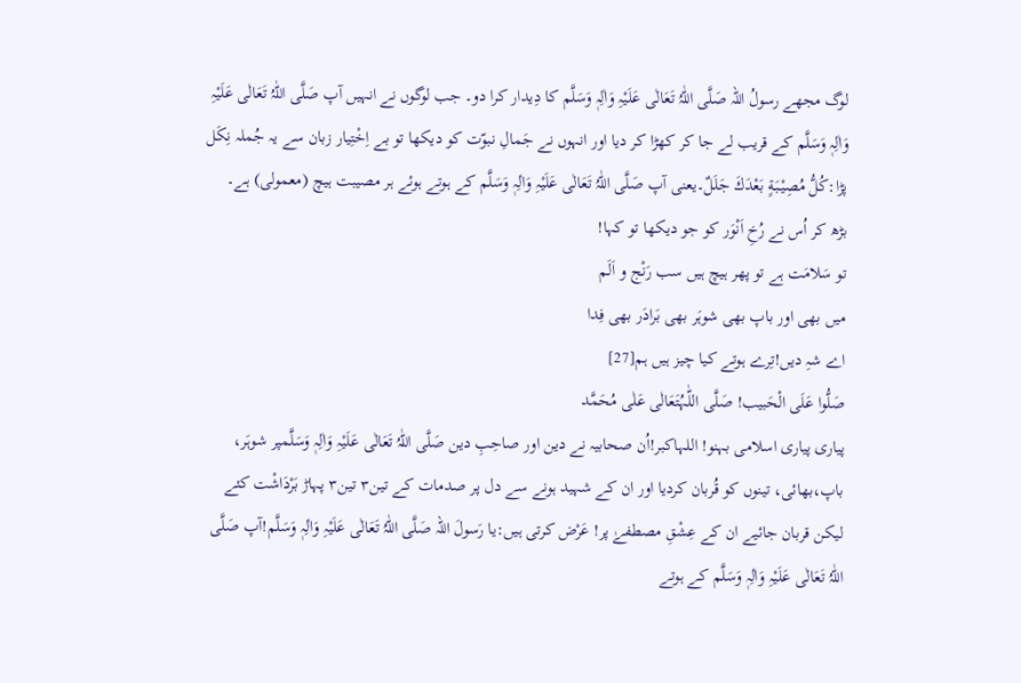لوگ مجھے رسولُ اللہ صَلَّی اللّٰہُ تَعَالٰی عَلَیْہِ وَاٰلِہٖ وَسَلَّم کا دِیدار کرا دو۔ جب لوگوں نے انہیں آپ صَلَّی اللّٰہُ تَعَالٰی عَلَیْہِ وَاٰلِہٖ وَسَلَّم کے قریب لے جا کر کھڑا کر دیا اور انہوں نے جَمالِ نبوّت کو دیکھا تو بے اِخْتِیار زبان سے یہ جُملہ نِکَل پڑا:کُلُّ مُصِیْبَةٍ بَعْدَكَ جَلَلٌ۔یعنی آپ صَلَّی اللّٰہُ تَعَالٰی عَلَیْہِ وَاٰلِہٖ وَسَلَّم کے ہوتے ہوئے ہر مصیبت ہیچ (معمولی) ہے۔
بڑھ کر اُس نے رُخِ اَنْوَر کو جو دیکھا تو کہا!
تو سَلامَت ہے تو پھر ہیچ ہیں سب رَنْج و اَلَم
میں بھی اور باپ بھی شوہَر بھی بَرادَر بھی فِدا
اے شہِ دیں!تِرے ہوتے کیا چیز ہیں ہم[27]
صَلُّوا عَلَی الْحَبیب! صَلَّی اللّٰہُتَعَالٰی عَلٰی مُحَمَّد
پیاری پیاری اسلامی بہنو! اللہاکبر!اُن صحابیہ نے دین اور صاحِبِ دین صَلَّی اللّٰہُ تَعَالٰی عَلَیْہِ وَاٰلِہٖ وَسَلَّمپر شوہَر، باپ،بھائی، تینوں کو قُربان کردیا اور ان کے شہید ہونے سے دل پر صدمات کے تین۳ تین۳ پہاڑ بَرْدَاشْت کئے لیکن قربان جائیے ان کے عِشْقِ مصطفےٰ پر! عَرْض کرتی ہیں:یا رَسولَ اللہ صَلَّی اللّٰہُ تَعَالٰی عَلَیْہِ وَاٰلِہٖ وَسَلَّم!آپ صَلَّی اللّٰہُ تَعَالٰی عَلَیْہِ وَاٰلِہٖ وَسَلَّم کے ہوتے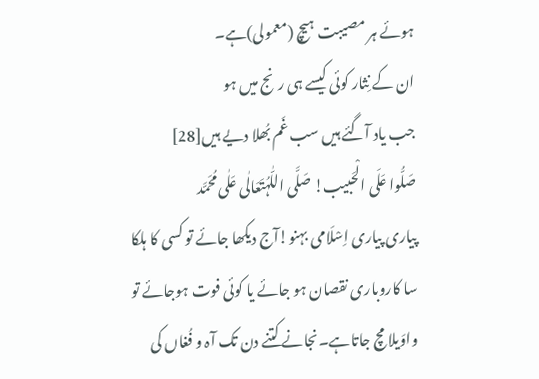ہوئے ہر مصیبت ہیچ (معمولی)ہے۔
ان کے نِثار کوئی کيسے ہی رنج میں ہو
جب ياد آگئے ہيں سب غَم بُھلا ديے ہيں[28]
صَلُّوا عَلَی الْحَبیب! صَلَّی اللّٰہُتَعَالٰی عَلٰی مُحَمَّد
پیاری پیاری اِسْلَامی بہنو!آج دیکھا جائے تو کسی کا ہلکا سا کاروباری نقصان ہو جائے یا کوئی فوت ہوجائے تو واوَیلا مچ جاتاہے۔نجانے کتنے دن تک آہ و فُغاں کی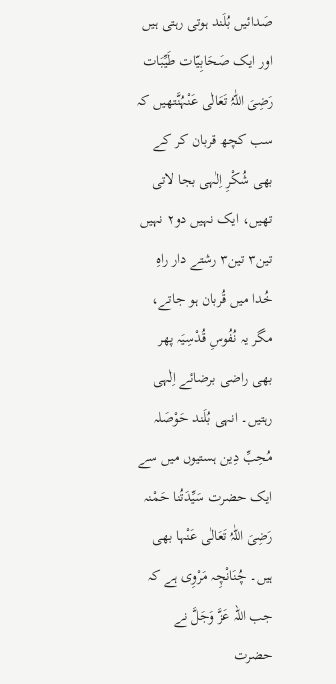صَدائیں بُلَند ہوتی رہتی ہیں اور ایک صَحَابِیّات طَیِّبَات رَضِیَ اللّٰہُ تَعَالٰی عَنْہُنَّتھیں کہ سب کچھ قربان کر کے بھی شُکْرِ اِلٰہی بجا لاتی تھیں، ایک نہیں دو۲ نہیں تین۳ تین۳ رشتے دار راہِ خُدا میں قُربان ہو جاتے، مگر یہ نُفُوسِ قُدْسِیَہ پھر بھی راضی برضائے اِلٰہی رہتیں۔ انہی بُلَند حَوْصَلہ مُحِبِّ دِین ہستیوں میں سے ایک حضرت سَیِّدَتُنا حَمْنہ رَضِیَ اللّٰہُ تَعَالٰی عَنْہا بھی ہیں۔ چُنَانْچِہ مَرْوِی ہے کہ جب اللہ عَزَّ وَجَلَّ نے حضرت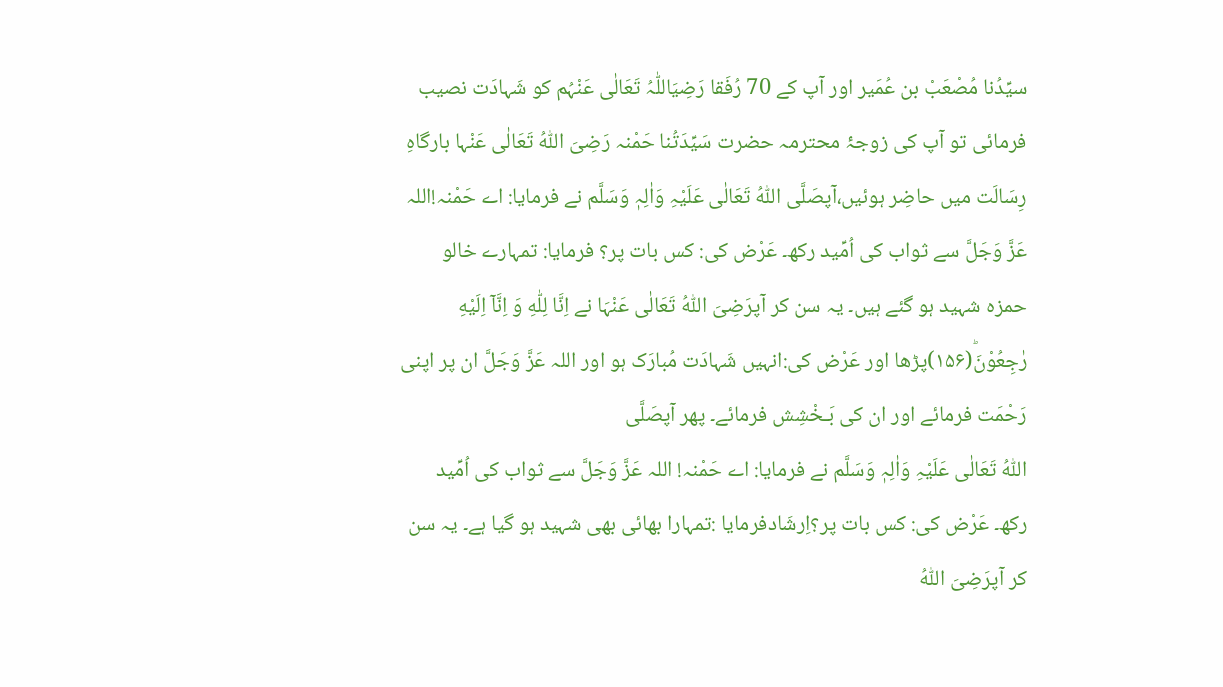سیِّدُنا مُصْعَبْ بن عُمَیر اور آپ کے 70 رُفَقا رَضِیَاللّٰہُ تَعَالٰی عَنْہُم كو شَہادَت نصیب فرمائی تو آپ کی زوجۂ محترمہ حضرت سَیِّدَتُنا حَمْنہ رَضِیَ اللّٰہُ تَعَالٰی عَنْہا بارگاہِ رِسَالَت میں حاضِر ہوئیں،آپصَلَّی اللّٰہُ تَعَالٰی عَلَیْہِ وَاٰلِہٖ وَسَلَّم نے فرمایا: اے حَمْنہ!اللہ عَزَّ وَجَلَّ سے ثواب کی اُمِّید رکھ۔ عَرْض کی: کس بات پر؟ فرمایا: تمہارے خالو حمزہ شہید ہو گئے ہیں۔ یہ سن کر آپرَضِیَ اللّٰہُ تَعَالٰی عَنْہَا نے اِنَّا لِلّٰهِ وَ اِنَّاۤ اِلَیْهِ رٰجِعُوْنَؕ(۱۵۶)پڑھا اور عَرْض کی:انہیں شَہادَت مُبارَک ہو اور اللہ عَزَّ وَجَلَّ ان پر اپنی رَحْمَت فرمائے اور ان کی بَـخْشِش فرمائے۔ پھر آپصَلَّی
اللّٰہُ تَعَالٰی عَلَیْہِ وَاٰلِہٖ وَسَلَّم نے فرمایا: اے حَمْنہ! اللہ عَزَّ وَجَلَّ سے ثواب کی اُمِّید رکھ۔ عَرْض کی: کس بات پر؟اِرشَادفرمایا :تمہارا بھائی بھی شہید ہو گیا ہے۔ یہ سن کر آپرَضِیَ اللّٰہُ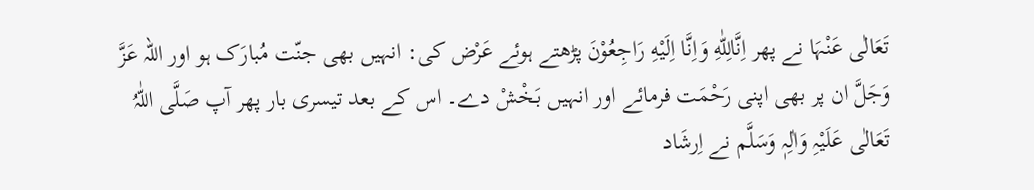تَعَالٰی عَنْہَا نے پھر اِنَّالِلّٰهِ وَاِنَّا اِلَيْهِ رَاجِعُوْنَ پڑھتے ہوئے عَرْض کی: انہیں بھی جنّت مُبارَک ہو اور اللہ عَزَّ وَجَلَّ ان پر بھی اپنی رَحْمَت فرمائے اور انہیں بَـخْشْ دے۔ اس کے بعد تیسری بار پھر آپ صَلَّی اللّٰہُ تَعَالٰی عَلَیْہِ وَاٰلِہٖ وَسَلَّم نے اِرشَاد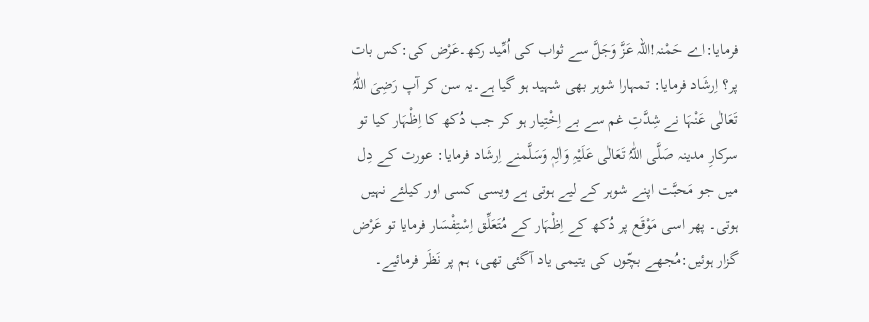فرمایا:اے حَمْنہ!اللہ عَزَّ وَجَلَّ سے ثواب کی اُمِّید رکھ۔عَرْض کی:کس بات پر؟ اِرشَاد فرمایا: تمہارا شوہر بھی شہید ہو گیا ہے۔یہ سن کر آپ رَضِیَ اللّٰہُ تَعَالٰی عَنْہَا نے شِدَّتِ غم سے بے اِخْتِیار ہو کر جب دُکھ کا اِظْہَار کیا تو سرکارِ مدینہ صَلَّی اللّٰہُ تَعَالٰی عَلَیْہِ وَاٰلِہٖ وَسَلَّمنے اِرشَاد فرمایا: عورت کے دِل میں جو مَحبَّت اپنے شوہر کے لیے ہوتی ہے ویسی کسی اور کیلئے نہیں ہوتی۔ پھر اسی مَوْقَع پر دُکھ کے اِظْہَار کے مُتَعَلِّق اِسْتِفْسَار فرمایا تو عَرْض گزار ہوئیں:مُجھے بچّوں کی یتیمی یاد آگئی تھی، ہم پر نَظَر فرمائیے۔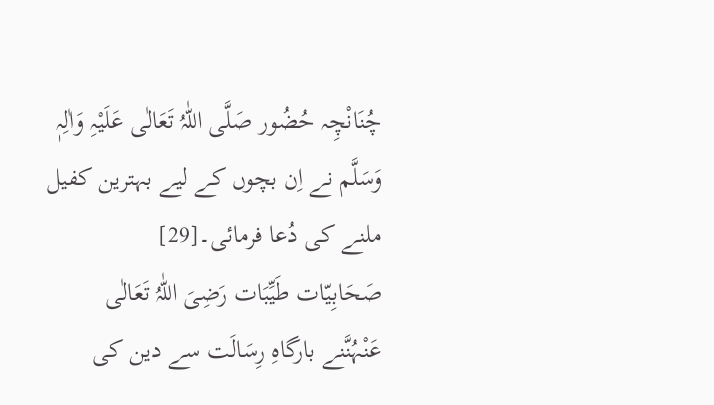چُنَانْچِہ حُضُور صَلَّی اللّٰہُ تَعَالٰی عَلَیْہِ وَاٰلِہٖ وَسَلَّم نے اِن بچوں کے لیے بہترین کفیل ملنے کی دُعا فرمائی۔[29]
صَحَابِیّات طَیِّبَات رَضِیَ اللّٰہُ تَعَالٰی عَنْہُنَّنے بارگاہِ رِسَالَت سے دین کی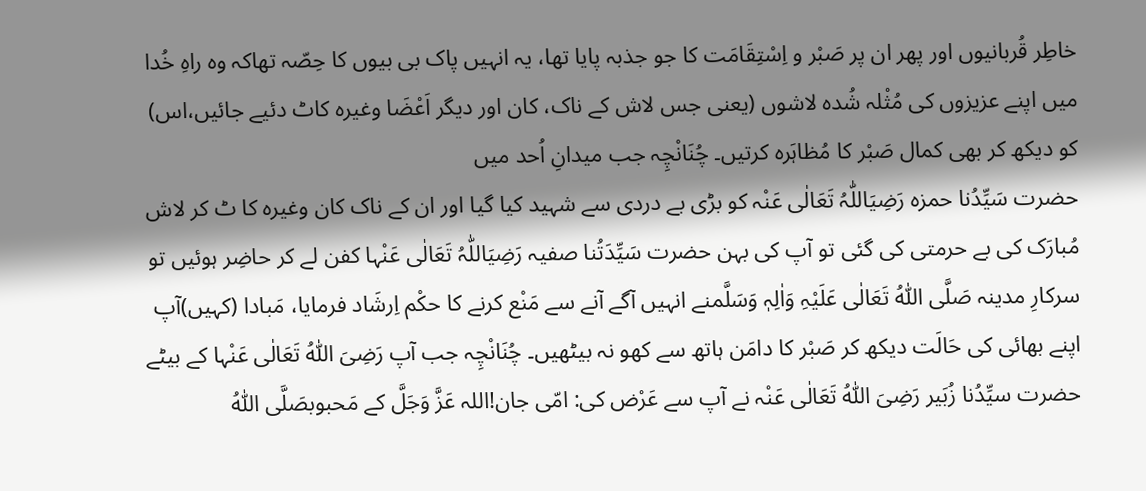خاطِر قُربانیوں اور پھر ان پر صَبْر و اِسْتِقَامَت کا جو جذبہ پایا تھا، یہ انہیں پاک بی بیوں کا حِصّہ تھاکہ وہ راہِ خُدا میں اپنے عزیزوں کی مُثْلہ شُدہ لاشوں (یعنی جس لاش کے ناک، کان اور دیگر اَعْضَا وغیرہ کاٹ دئیے جائیں،اس) کو دیکھ کر بھی کمال صَبْر کا مُظاہَرہ کرتیں۔ چُنَانْچِہ جب میدانِ اُحد میں
حضرت سَیِّدُنا حمزہ رَضِیَاللّٰہُ تَعَالٰی عَنْہ کو بڑی بے دردی سے شہید کیا گیا اور ان کے ناک کان وغیرہ کا ٹ کر لاش مُبارَک کی بے حرمتی کی گئی تو آپ کی بہن حضرت سَیِّدَتُنا صفیہ رَضِیَاللّٰہُ تَعَالٰی عَنْہا کفن لے کر حاضِر ہوئیں تو سرکارِ مدینہ صَلَّی اللّٰہُ تَعَالٰی عَلَیْہِ وَاٰلِہٖ وَسَلَّمنے انہیں آگے آنے سے مَنْع کرنے کا حکْم اِرشَاد فرمایا، مَبادا (کہیں)آپ اپنے بھائی کی حَالَت دیکھ کر صَبْر کا دامَن ہاتھ سے کھو نہ بیٹھیں۔ چُنَانْچِہ جب آپ رَضِیَ اللّٰہُ تَعَالٰی عَنْہا کے بیٹے حضرت سیِّدُنا زُبَیر رَضِیَ اللّٰہُ تَعَالٰی عَنْہ نے آپ سے عَرْض کی: امّی جان!اللہ عَزَّ وَجَلَّ کے مَحبوبصَلَّی اللّٰہُ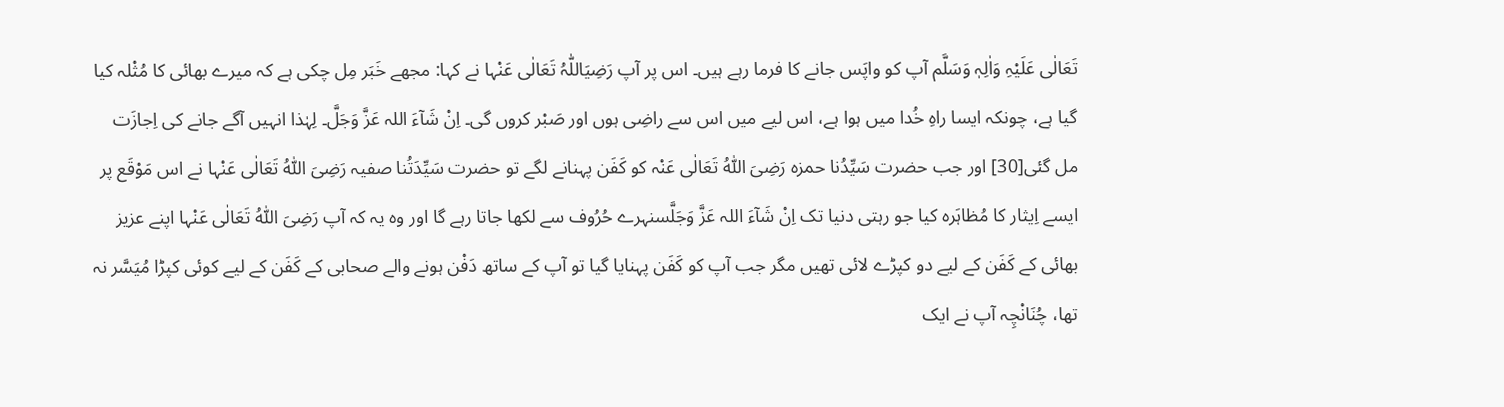تَعَالٰی عَلَیْہِ وَاٰلِہٖ وَسَلَّم آپ کو واپَس جانے کا فرما رہے ہیں۔ اس پر آپ رَضِیَاللّٰہُ تَعَالٰی عَنْہا نے کہا: مجھے خَبَر مِل چکی ہے کہ میرے بھائی کا مُثْلہ کیا گیا ہے، چونکہ ایسا راہِ خُدا میں ہوا ہے، اس لیے میں اس سے راضِی ہوں اور صَبْر کروں گی۔ اِنْ شَآءَ اللہ عَزَّ وَجَلَّ۔ لِہٰذا انہیں آگے جانے کی اِجازَت مل گئی[30] اور جب حضرت سَیِّدُنا حمزہ رَضِیَ اللّٰہُ تَعَالٰی عَنْہ کو کَفَن پہنانے لگے تو حضرت سَیِّدَتُنا صفیہ رَضِیَ اللّٰہُ تَعَالٰی عَنْہا نے اس مَوْقَع پر ایسے اِیثار کا مُظاہَرہ کیا جو رہتی دنیا تک اِنْ شَآءَ اللہ عَزَّ وَجَلَّسنہرے حُرُوف سے لکھا جاتا رہے گا اور وہ یہ کہ آپ رَضِیَ اللّٰہُ تَعَالٰی عَنْہا اپنے عزیز بھائی کے کَفَن کے لیے دو کپڑے لائی تھیں مگر جب آپ کو کَفَن پہنایا گیا تو آپ کے ساتھ دَفْن ہونے والے صحابی کے کَفَن کے لیے کوئی کپڑا مُیَسَّر نہ تھا، چُنَانْچِہ آپ نے ایک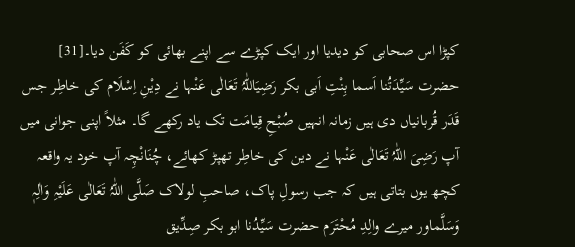کپڑا اس صحابی کو دیدیا اور ایک کپڑے سے اپنے بھائی کو کَفَن دیا۔[31]
حضرت سَیِّدَتُنا اَسما بِنْتِ اَبی بکر رَضِیَاللّٰہُ تَعَالٰی عَنْہا نے دِیْنِ اِسْلَام کی خاطِر جس قَدَر قُربانیاں دی ہیں زمانہ انہیں صُبْحِ قِیامَت تک یاد رکھے گا۔ مثلاً اپنی جوانی میں آپ رَضِیَ اللّٰہُ تَعَالٰی عَنْہا نے دین کی خاطِر تھپڑ کھائے، چُنَانْچِہ آپ خود یہ واقعہ کچھ یوں بتاتی ہیں کہ جب رسولِ پاک، صاحبِ لولاک صَلَّی اللّٰہُ تَعَالٰی عَلَیْہِ وَاٰلِہٖ وَسَلَّماور میرے والِدِ مُحْتَرَم حضرت سَیِّدُنا ابو بکر صِدِّیق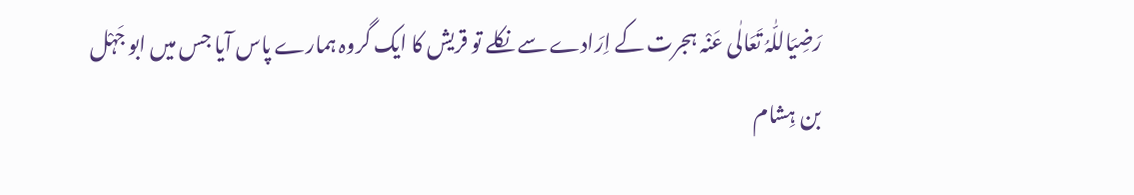رَضِیَاللّٰہُ تَعَالٰی عَنْہ ہجرت کے اِرَادے سے نکلے تو قریش کا ایک گروہ ہمارے پاس آیا جس میں ابو جَہْل بن ہِشام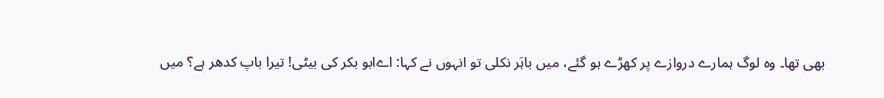بھی تھا۔ وہ لوگ ہمارے دروازے پر کھڑے ہو گئے، میں باہَر نکلی تو انہوں نے کہا: اےابو بکر کی بیٹی! تیرا باپ کدھر ہے؟ میں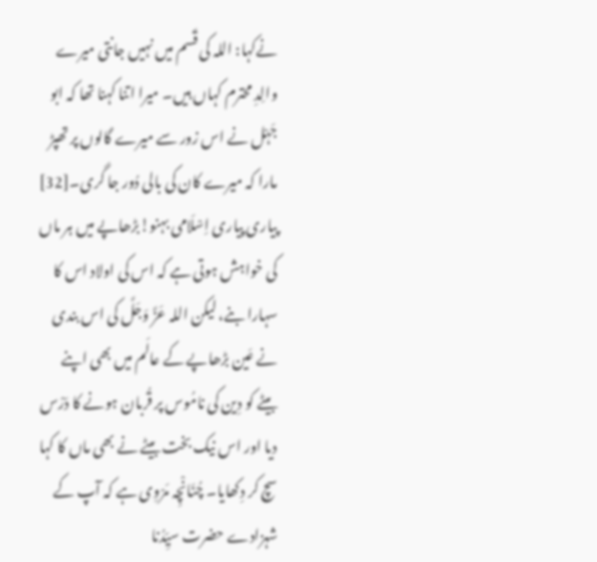نےکہا: اللہ کی قَسم میں نہیں جانتی میرے والِدِ محترم کہاں ہیں۔ میرا اتنا کہنا تھا کہ ابو جَہْل نے اس زور سے میرے گالوں پر تھپڑ مارا کہ میرے کان کی بالی دُور جا گری۔[32]
پیاری پیاری اِسْلَامی بہنو!بڑھاپے میں ہر ماں کی خواہش ہوتی ہے کہ اس کی اولاد اس کا سہارا بنے، لیکن اللہ عَزَّ وَجَلَّ کی اس بندی نے عَین بڑھاپے کے عالَم میں بھی اپنے بیٹے کو دِین کی نامُوس پر قُربان ہونے کا دَرْس دیا اور اس نیک بخت بیٹے نے بھی ماں کا کہا سچ کر دِکھایا۔ چُنَانْچِہ مَرْوِی ہے کہ آپ کے شہزادے حضرت سیِّدُنا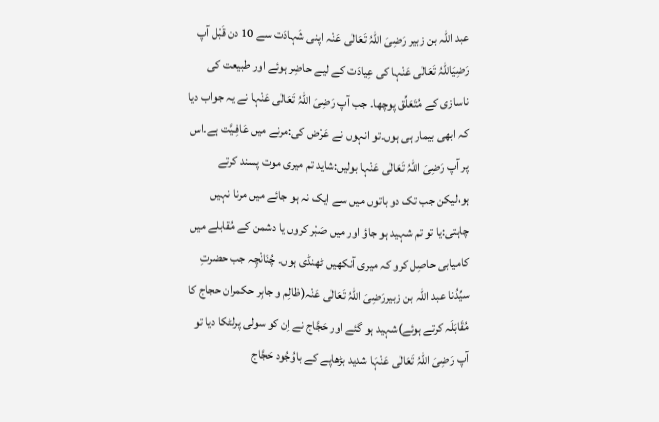عبد اللہ بن زبیر رَضِیَ اللّٰہُ تَعَالٰی عَنْہ اپنی شَہادَت سے 10 دن قَبْل آپ رَضِیَاللّٰہُ تَعَالٰی عَنْہا کی عِیادَت کے لیے حاضِر ہوئے اور طبیعت کی ناسازی کے مُتَعَلِّق پوچھا۔ جب آپ رَضِیَ اللّٰہُ تَعَالٰی عَنْہا نے یہ جواب دیا
کہ ابھی بیمار ہی ہوں۔تو انہوں نے عَرْض کی:مرنے میں عَافِـیَّت ہے۔اس پر آپ رَضِیَ اللّٰہُ تَعَالٰی عَنْہا بولیں:شاید تم میری موت پسند کرتے ہو،لیکن جب تک دو باتوں میں سے ایک نہ ہو جائے میں مرنا نہیں چاہتی:یا تو تم شہید ہو جاؤ اور میں صَبْر کروں یا دشمن کے مُقابلے میں کامیابی حاصِل کرو کہ میری آنکھیں ٹھنڈی ہوں۔ چُنَانْچِہ جب حضرتِ سیِّدُنا عبد اللہ بن زبیررَضِیَ اللّٰہُ تَعَالٰی عَنْہ(ظالِم و جابِر حکمران حجاج کا مُقَابَلَہ کرتے ہوئے)شہید ہو گئے اور حَجَّاج نے اِن کو سولی پرلٹکا دیا تو آپ رَضِیَ اللّٰہُ تَعَالٰی عَنْہَا شدید بڑھاپے کے باوُجُود حَجَّاج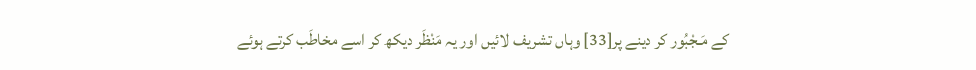کے مَـجْبُور کر دینے پر[33] وہاں تشریف لائیں اور یہ مَنْظَر دیکھ کر اسے مخاطَب کرتے ہوئے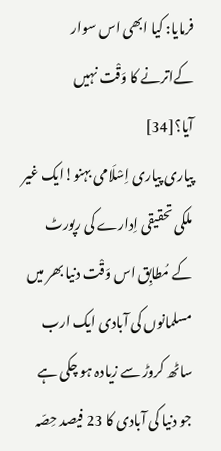فرمایا: کیا ابھی اس سوار کےاترنے کا وَقْت نہیں آیا؟[34]
پیاری پیاری اِسْلَامی بہنو!ایک غیر ملکی تحقیقی اِدارے کی رپورٹ کے مُطابِق اس وَقْت دنیا بھر میں مسلمانوں کی آبادی ایک ارب ساٹھ کروڑ سے زیادہ ہو چکی ہے جو دنیا کی آبادی کا 23 فیصد حِصّہ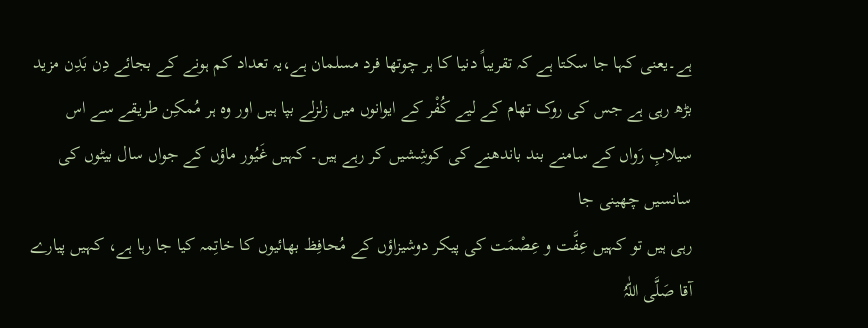ہے۔یعنی کہا جا سکتا ہے کہ تقریباً دنیا کا ہر چوتھا فرد مسلمان ہے،یہ تعداد کم ہونے کے بجائے دِن بَدِن مزید بڑھ رہی ہے جس کی روک تھام کے لیے کُفْر کے ایوانوں میں زلزلے بپا ہیں اور وہ ہر مُمکِن طریقے سے اس سیلابِ رَواں کے سامنے بند باندھنے کی کوشِشیں کر رہے ہیں۔ کہیں غَیُور ماؤں کے جواں سال بیٹوں کی سانسیں چھینی جا
رہی ہیں تو کہیں عِفَّت و عِصْمَت کی پیکر دوشیزاؤں کے مُحافِظ بھائیوں کا خاتِمہ کیا جا رہا ہے، کہیں پیارے آقا صَلَّی اللّٰہُ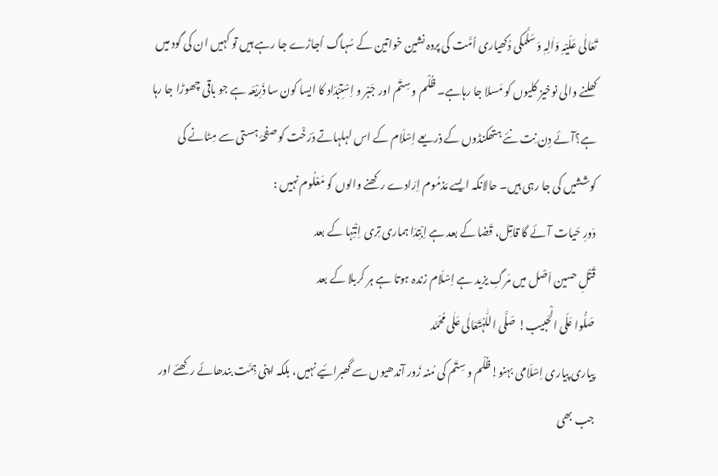تَعَالٰی عَلَیْہِ وَاٰلِہٖ وَسَلَّمکی دُکھیاری اُمَّت کی پردہ نشین خواتین کے سُہاگ اُجاڑے جا رہے ہیں تو کہیں ان کی گود میں کھلنے والی نوخیز کلیوں کو مَسلا جا رہاہے۔ ظُلْم و سِتَم اور جَبْر و اِسْتِبْدَاد کا ایسا کون سا ذَرِیْعَہ ہے جو باقی چھوڑا جا رہا ہے؟آئے دِن نِت نئے ہتھکنڈوں کے ذریعے اِسْلَام کے اس لہلہاتے دَرَخْت کو صفحۂ ہستی سے مِٹانے کی کوششیں کی جا رہی ہیں۔ حالانکہ ایسے مَذمُوم اِرَادے رکھنے والوں کو مَعْلُوم نہیں :
دَورِ حَیات آئے گا قاتِل، قَضا کے بعد ہے اِبْتِدَا ہماری تِری اِنْتِہا کے بعد
قَتْلِ حسین اَصْل میں مَرگِ یزید ہے اِسْلَام زندہ ہوتا ہے ہر کربلا کے بعد
صَلُّوا عَلَی الْحَبیب! صَلَّی اللّٰہُتَعَالٰی عَلٰی مُحَمَّد
پیاری پیاری اِسْلَامی بہنو!ظُلْم و سِتَم کی مُنہ زَور آندھیوں سے گھبرائیے نہیں، بلکہ اپنی ہِمَّت بندھائے رکھئے اور جب بھی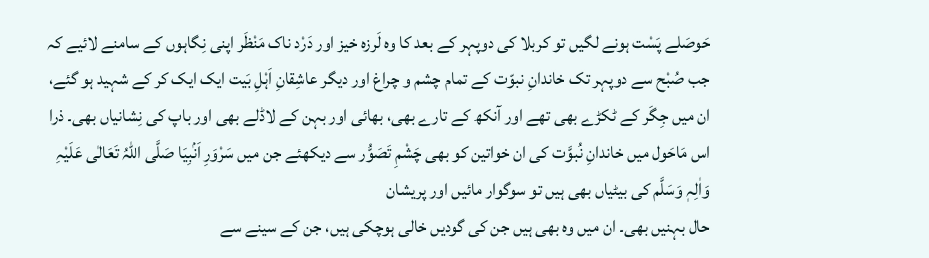حَوصَلے پَسْت ہونے لگیں تو کربلا کی دوپہر کے بعد کا وہ لَرزہ خیز اور دَرْد ناک مَنْظَر اپنی نِگاہوں کے سامنے لائیے کہ جب صُبْح سے دوپہر تک خاندانِ نبوّت کے تمام چشم و چراغ اور دیگر عاشِقانِ اَہْلِ بَیت ایک ایک کر کے شہید ہو گئے، ان میں جِگَر کے ٹکڑے بھی تھے اور آنکھ کے تارے بھی، بھائی اور بہن کے لاڈلے بھی اور باپ کی نِشانیاں بھی۔ ذرا اس مَاحَول میں خاندانِ نُبوَّت کی ان خواتین کو بھی چَشْمِ تَصَوُّر سے دیکھئے جن میں سَرْوَرِ اَنۢبِیَا صَلَّی اللّٰہُ تَعَالٰی عَلَیْہِ وَاٰلِہٖ وَسَلَّم کی بیٹیاں بھی ہیں تو سوگوار مائیں اور پریشان
حال بہنیں بھی۔ ان میں وہ بھی ہیں جن کی گودیں خالی ہوچکی ہیں، جن کے سینے سے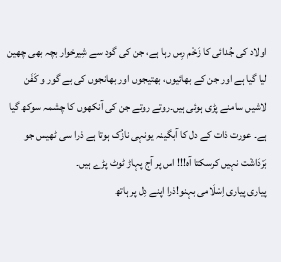اولاد کی جُدائی کا زَخْم رِس رہا ہے، جن کی گود سے شِیرخوار بچہ بھی چھین لیا گیا ہے اور جن کے بھائیوں، بھتیجوں اور بھانجوں کی بے گور و کَفَن لاشیں سامنے پڑی ہوئی ہیں۔روتے روتے جن کی آنکھوں کا چشمہ سوکھ گیا ہے۔ عورت ذات کے دل کا آبگینہ یونہی نازُک ہوتا ہے ذرا سی ٹھیس جو بَرْدَاشْت نہیں کرسکتا آہ!!! اس پر آج پہاڑ ٹوٹ پڑے ہیں۔
پیاری پیاری اِسْلَامی بہنو!ذرا اپنے دِل پر ہاتھ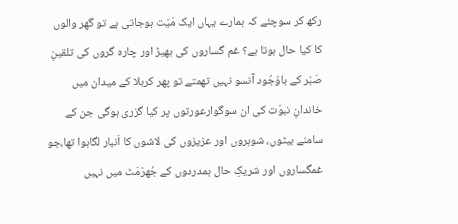رکھ کر سوچئے کہ ہمارے یہاں ایک مَیّت ہوجاتی ہے تو گھر والوں کا کیا حال ہوتا ہے؟ غم گساروں کی بھیڑ اور چارہ گروں کی تلقینِ صَبْر کے باوُجُود آنسو نہیں تھمتے تو پھر کربلا کے میدان میں خاندانِ نبوّت کی ان سوگوارعورتوں پر کیا گزری ہوگی جن کے سامنے بیٹوں، شوہروں اور عزیزوں کی لاشوں کا اَنبار لگاہوا تھا،جو غمگساروں اور شریکِ حال ہمدردوں کے جُھرْمَٹ میں نہیں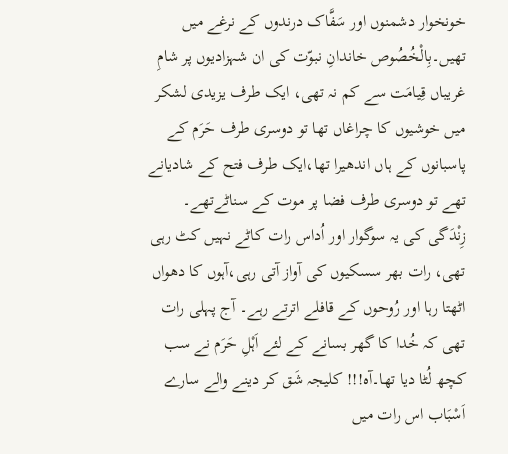خونخوار دشمنوں اور سَفَّاک درندوں کے نرغے میں تھیں۔بِالْخُصُوص خاندانِ نبوّت کی ان شہزادیوں پر شامِ غریباں قِیامَت سے کم نہ تھی، ایک طرف یزیدی لشکر میں خوشیوں کا چراغاں تھا تو دوسری طرف حَرَم کے پاسبانوں کے ہاں اندھیرا تھا،ایک طرف فتح کے شادیانے تھے تو دوسری طرف فضا پر موت کے سناٹےتھے۔ زِنْدَگی کی یہ سوگوار اور اُداس رات کاٹے نہیں کٹ رہی تھی، رات بھر سسکیوں کی آواز آتی رہی،آہوں کا دھواں اٹھتا رہا اور رُوحوں کے قافلے اترتے رہے۔ آج پہلی رات تھی کہ خُدا کا گھر بسانے کے لئے اَہْلِ حَرَم نے سب کچھ لُٹا دیا تھا۔آہ!!! کلیجہ شَق کر دینے والے سارے اَسْبَاب اس رات میں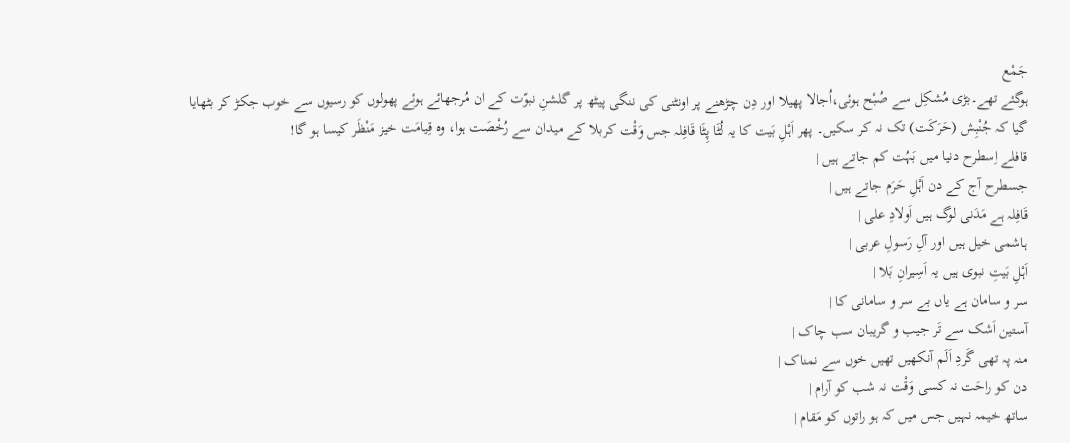جَمْع
ہوگئے تھے۔بڑی مُشکِل سے صُبْح ہوئی،اُجالا پھیلا اور دِن چڑھنے پر اونٹنی کی ننگی پیٹھ پر گلشنِ نبوّت کے ان مُرجھائے ہوئے پھولوں کو رسیوں سے خوب جکڑ کر بٹھایا گیا کہ جُنْبِش (حَرَکَت) تک نہ کر سکیں۔ پھر اَہْلِ بَیت کا یہ لُٹَا پِٹَا قَافِلہ جس وَقْت کربلا کے میدان سے رُخْصَت ہوا، وہ قِیامَت خیز مَنْظَر کیسا ہو گا!
قافلے اِسطرح دنیا میں بَہُت کم جاتے ہیں |
جسطرح آج کے دن اَہْلِ حَرَم جاتے ہیں |
قَافِلہ ہے مَدَنی لوگ ہیں اَولادِ علی |
ہاشمی خیل ہیں اور آلِ رَسولِ عربی |
اَہْلِ بَیتِ نبوی ہیں یہ اَسِیرانِ بَلا |
سر و سامان ہے یاں بے سر و سامانی کا |
آستین اَشک سے تَر جیب و گریبان سب چاک |
منہ پہ تھی گَردِ اَلَم آنکھیں تھیں خوں سے نمناک |
دن کو راحَت نہ کسی وَقْت نہ شب کو آرام |
ساتھ خیمہ نہیں جس میں کہ ہو راتوں کو مَقام |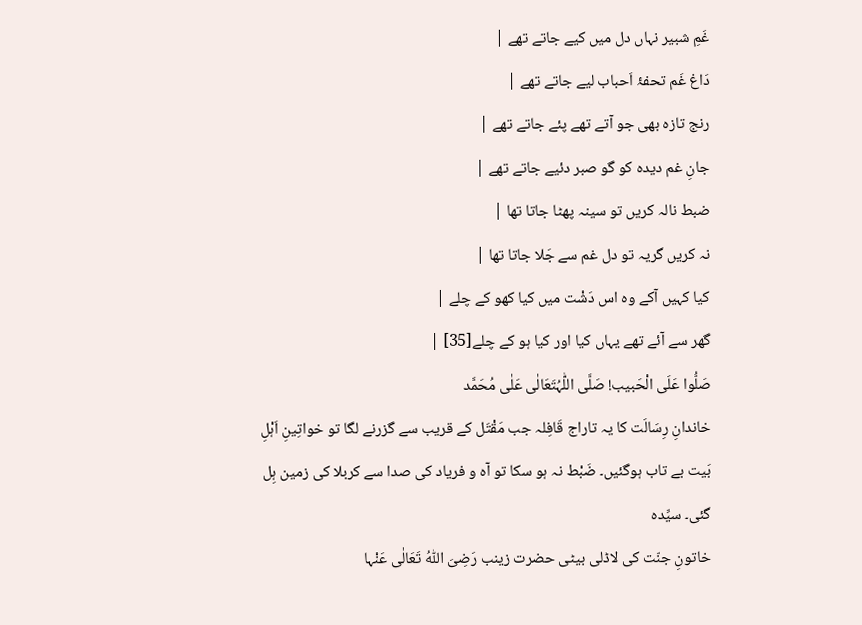غَمِ شبیر نہاں دل میں کیے جاتے تھے |
دَاغ غَم تحفۂ اَحباب لیے جاتے تھے |
رنج تازہ بھی جو آتے تھے پئے جاتے تھے |
جانِ غم دیدہ کو گو صبر دئیے جاتے تھے |
ضبط نالہ کریں تو سینہ پھٹا جاتا تھا |
نہ کریں گریہ تو دل غم سے جَلا جاتا تھا |
کیا کہیں آکے وہ اس دَشْت میں کیا کھو کے چلے |
گھر سے آئے تھے یہاں کیا اور کیا ہو کے چلے[35] |
صَلُّوا عَلَی الْحَبیب! صَلَّی اللّٰہُتَعَالٰی عَلٰی مُحَمَّد
خاندانِ رِسَالَت کا یہ تاراج قَافِلہ جب مَقْتَل کے قریب سے گزرنے لگا تو خواتِینِ اَہْلِ بَیت بے تاب ہوگئیں۔ ضَبْط نہ ہو سکا تو آہ و فریاد کی صدا سے کربلا کی زمین ہِل گئی۔ سیِّدہ
خاتونِ جنّت کی لاڈلی بیٹی حضرت زینب رَضِیَ اللّٰہُ تَعَالٰی عَنْہا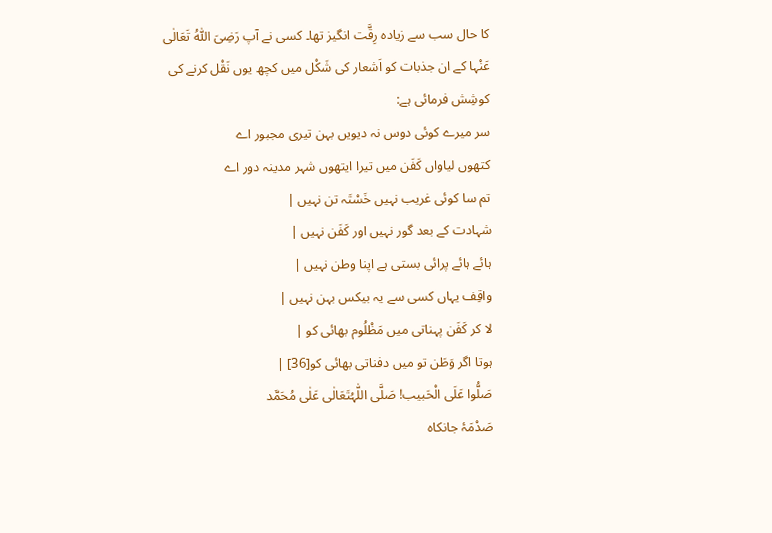کا حال سب سے زیادہ رِقَّت انگیز تھا۔ کسی نے آپ رَضِیَ اللّٰہُ تَعَالٰی عَنْہا کے ان جذبات کو اَشعار کی شَکْل میں کچھ یوں نَقْل کرنے کی کوشِش فرمائی ہے:
سر میرے کوئی دوس نہ دیویں بہن تیری مجبور اے
کتھوں لیاواں کَفَن میں تیرا ایتھوں شہر مدینہ دور اے
تم سا کوئی غریب نہیں خَسْتَہ تن نہیں |
شہادت کے بعد گور نہیں اور کَفَن نہیں |
ہائے ہائے پرائی بستی ہے اپنا وطن نہیں |
واقِف یہاں کسی سے یہ بیکس بہن نہیں |
لا کر کَفَن پہناتی میں مَظْلُوم بھائی کو |
ہوتا اگر وَطَن تو میں دفناتی بھائی کو[36] |
صَلُّوا عَلَی الْحَبیب! صَلَّی اللّٰہُتَعَالٰی عَلٰی مُحَمَّد
صَدْمَۂ جانکاہ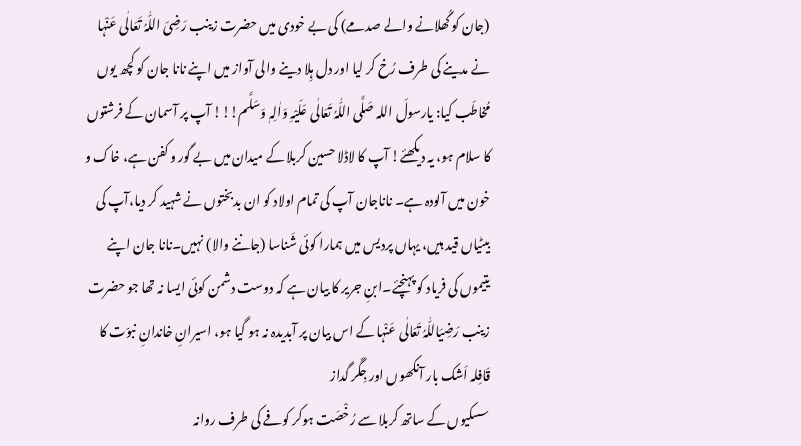(جان کو گُھلانے والے صدمے) کی بے خودی میں حضرت زینب رَضِیَ اللّٰہُ تَعَالٰی عَنْہا نے مدینے کی طرف رُخ کر لیا اور دل ہِلا دینے والی آواز میں اپنے نانا جان کو کچھ یوں مُخاطَب کیا: یارسولَ اللہ صَلَّی اللّٰہُ تَعَالٰی عَلَیْہِ وَاٰلِہٖ وَسَلَّم!!! آپ پر آسمان کے فرشتوں کا سلام ہو، یہ دیکھئے! آپ کا لاڈلا حسین کربلا کے میدان میں بے گور و کفن ہے، خاک و خون میں آلودہ ہے۔ ناناجان آپ کی تمام اولاد کو ان بدبختوں نے شہید کر دیا،آپ کی بیٹیاں قید ہیں، یہاں پردیس میں ہمارا کوئی شَناسا (جاننے والا) نہیں۔نانا جان اپنے یتیموں کی فریاد کو پہنچئے۔ابنِ جریر کا بیان ہے کہ دوست دشمن کوئی ایسا نہ تھا جو حضرت زینب رَضِیَاللّٰہُ تَعَالٰی عَنْہا کے اس بیان پر آبدیدہ نہ ہو گیا ہو، اسیرانِ خاندانِ نبوّت کا قَافِلہ اَشک بار آنکھوں اور جِگَر گداز
سسکیوں کے ساتھ کربلا سے رُخْصَت ہوکر کوفے کی طرف روانہ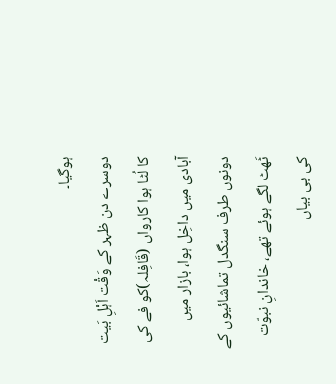ہوگیا۔
دوسرے دن ظہر کے وَقْت اَہْلِ بَیت کا لُٹا ہوا کارواں (قَافِلہ)کو فے کی آبادی میں داخِل ہوا، بازار میں دونوں طرف سنگدل تماشائیوں کے ٹَھٹ لگے ہوئے تھے، خاندانِ نبوّت کی بی بیاں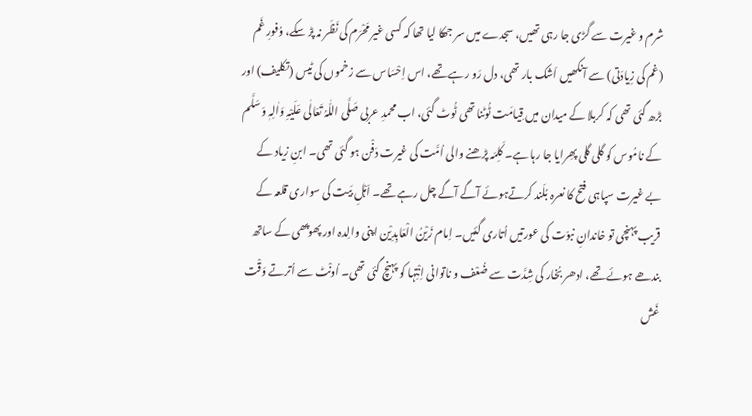شرم و غیرت سے گڑی جا رہی تھیں، سجدے میں سر جھکا لیا تھا کہ کسی غیر مَحْرَم کی نَظَر نہ پڑ سکے، وُفورِ غَم (غم کی زِیادَتی) سے آنکھیں اَشک بار تھی، دل رَو رہے تھے، اس اِحْسَاس سے زخموں کی ٹیس (تکلیف) اور بڑھ گئی تھی کہ کربلا کے میدان میں قِیامَت ٹُوٹنا تھی ٹُوٹ گئی، اب محمدِ عربی صَلَّی اللّٰہُ تَعَالٰی عَلَیْہِ وَاٰلِہٖ وَسَلَّم کے نامُوس کو گلی گلی پھِرایا جا رہا ہے۔ کَلِمَہ پڑھنے والی اُمَّت کی غیرت دَفْن ہو گئی تھی۔ ابنِ زیاد کے بے غیرت سپاہی فتح کا نعرہ بُلَند کرتےہوئے آگے آگے چل رہے تھے۔ اَہْلِ بَیت کی سواری قلعہ کے قریب پہنچی تو خاندانِ نبوّت کی عورتیں اُتاری گئیں۔ اِمام زَیْنُ الْعَابِدِیْن اپنی والِدہ اور پھوپھی کے ساتھ بندھے ہوئے تھے، ادھر بُخار کی شِدَّت سے ضُعْف و ناتوانی اِنْتِہا کو پہنچ گئی تھی۔ اُونْٹ سے اُترتے وَقْت غَش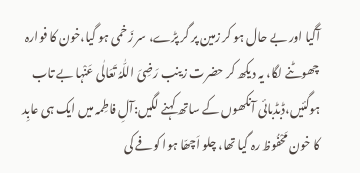آگیا اور بے حال ہو کر زمین پر گر پڑے، سر زَخمی ہو گیا،خون کا فوارہ چھوٹنے لگا، یہ دیکھ کر حضرت زینب رَضِیَ اللّٰہُ تَعَالٰی عَنْہا بے تاب ہوگئیں،ڈبڈبائی آنکھوں کے ساتھ کہنے لگیں:آلِ فاطِمہ میں ایک ہی عابِد کا خون مَحْفُوظ رہ گیا تھا، چلو اَچھّا ہوا کوفے کی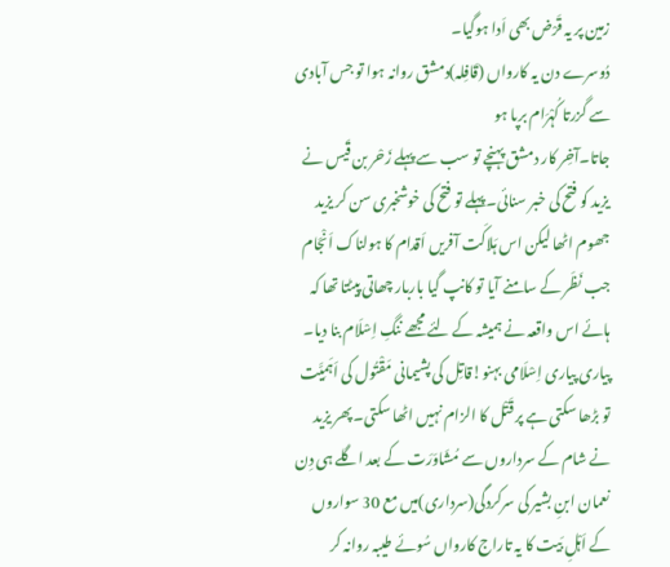زمین پر یہ قَرْض بھی اَدا ہوگیا۔
دُوسرے دن یہ کارواں (قَافِلہ)دمشق روانہ ہوا تو جس آبادی سے گزرتا کُہْرَام برپا ہو
جاتا۔آخِر کار دمشق پہنچے تو سب سے پہلے زَحْر بن قَیس نے یزید کو فتح کی خبر سنائی۔پہلے تو فتح کی خوشخبری سن کر یزید جھوم اٹھا لیکن اس ہَلاکَت آفریں اَقدام کا ہولناک اَنْجَام جب نَظَر کے سامنے آیا تو کانپ گیا باربار چھاتی پیٹتا تھا کہ ہائے اس واقعہ نے ہمیشہ کے لئے مجھے ننگِ اِسْلَام بنا دیا۔
پیاری پیاری اِسْلَامی بہنو!قاتِل کی پشیمانی مَقْتُول کی اَہَمِیَّت تو بڑھا سکتی ہے پر قَتْل کا الزام نہیں اٹھا سکتی۔ پھر یزید نے شام کے سرداروں سے مُشَاوَرَت کے بعد اگلے ہی دِن نعمان ابنِ بشیر کی سرکردگی(سرداری)میں مع 30 سواروں کے اَہْلِ بَیت کا یہ تاراج کارواں سُوئے طیبہ روانہ کر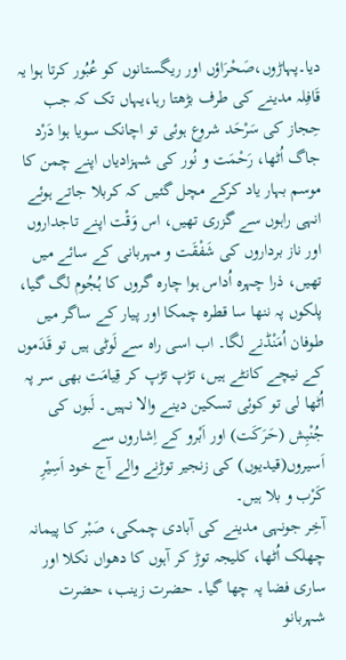دیا۔پہاڑوں،صَحْرَاؤں اور ریگستانوں کو عُبُور کرتا ہوا یہ قَافِلہ مدینے کی طرف بڑھتا رہا،یہاں تک کہ جب حِجاز کی سَرْحَد شروع ہوئی تو اچانک سویا ہوا دَرْد جاگ اُٹھا، رَحْمَت و نُور کی شہزادیاں اپنے چمن کا موسم بہار یاد کرکے مچل گئیں کہ کربلا جاتے ہوئے انہی راہوں سے گزری تھیں، اس وَقْت اپنے تاجداروں اور ناز برداروں کی شَفْقَت و مہربانی کے سائے میں تھیں، ذرا چہرہ اُداس ہوا چارہ گروں کا ہُجُوم لگ گیا، پلکوں پہ ننھا سا قطرہ چمکا اور پیار کے ساگر میں طوفان اُمَنْڈنے لگا۔ اب اسی راہ سے لَوٹی ہیں تو قَدَموں کے نیچے کانٹے ہیں، تڑپ تڑپ کر قِیامَت بھی سر پہ اُٹھا لی تو کوئی تسکین دینے والا نہیں۔ لَبوں کی جُنْبِش (حَرَکَت) اور اَبْرو کے اِشاروں سے اَسیروں(قیدیوں) کی زنجیر توڑنے والے آج خود اَسِیْرِ کَرْب و بلا ہیں۔
آخِر جونہی مدینے کی آبادی چمکی، صَبْر کا پیمانہ چھلک اُٹھا، کلیجہ توڑ کر آہوں کا دھواں نکلا اور ساری فضا پہ چھا گیا۔ حضرت زینب، حضرت شہربانو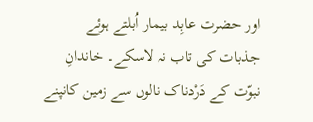اور حضرت عابِد بیمار اُبلتے ہوئے
جذبات کی تاب نہ لاسکے۔ خاندانِ نبوّت کے دَرْدناک نالوں سے زمین کانپنے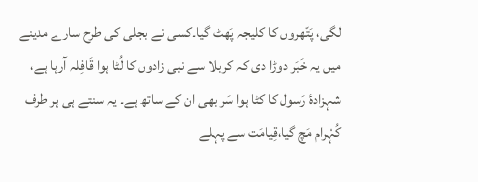لگی، پَتّھروں کا کلیجہ پَھٹ گیا۔کسی نے بجلی کی طرح سارے مدینے میں یہ خَبَر دوڑا دی کہ کربلا سے نبی زادوں کا لُٹا ہوا قَافِلہ آرہا ہے، شہزادۂ رَسول کا کٹا ہوا سَر بھی ان کے ساتھ ہے۔ یہ سنتے ہی ہر طرف کُہْرام مَچ گیا،قِیامَت سے پہلے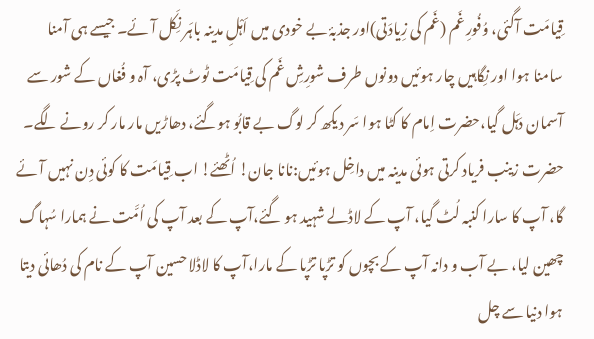قِیامَت آگئی، وُفُورِ غَم (غَم کی زِیادَتی)اور جذبۂ بے خودی میں اَہْلِ مدینہ باہَر نِکَل آئے۔ جیسے ہی آمنا سامنا ہوا اور نِگاہیں چار ہوئیں دونوں طرف شورِشِ غَم کی قِیامَت ٹوٹ پڑی، آہ و فُغاں کے شور سے آسمان دَہَل گیا،حضرت اِمام کا کٹا ہوا سَر دیکھ کر لوگ بے قابُو ہوگئے، دھاڑیں مار مار کر رونے لگے۔ حضرت زینب فریاد کرتی ہوئی مدینہ میں داخِل ہوئیں:نانا جان! اُٹھئے! اب قِیامَت کا کوئی دِن نہیں آئے گا، آپ کا سارا کنبہ لُٹ گیا، آپ کے لاڈلے شہید ہو گئے،آپ کے بعد آپ کی اُمَّت نے ہمارا سُہاگ چھین لیا، بے آب و دانہ آپ کے بچوں کو تڑپا تڑپا کے مارا،آپ کا لاڈلا حسین آپ کے نام کی دُھائی دیتا ہوا دنیا سے چل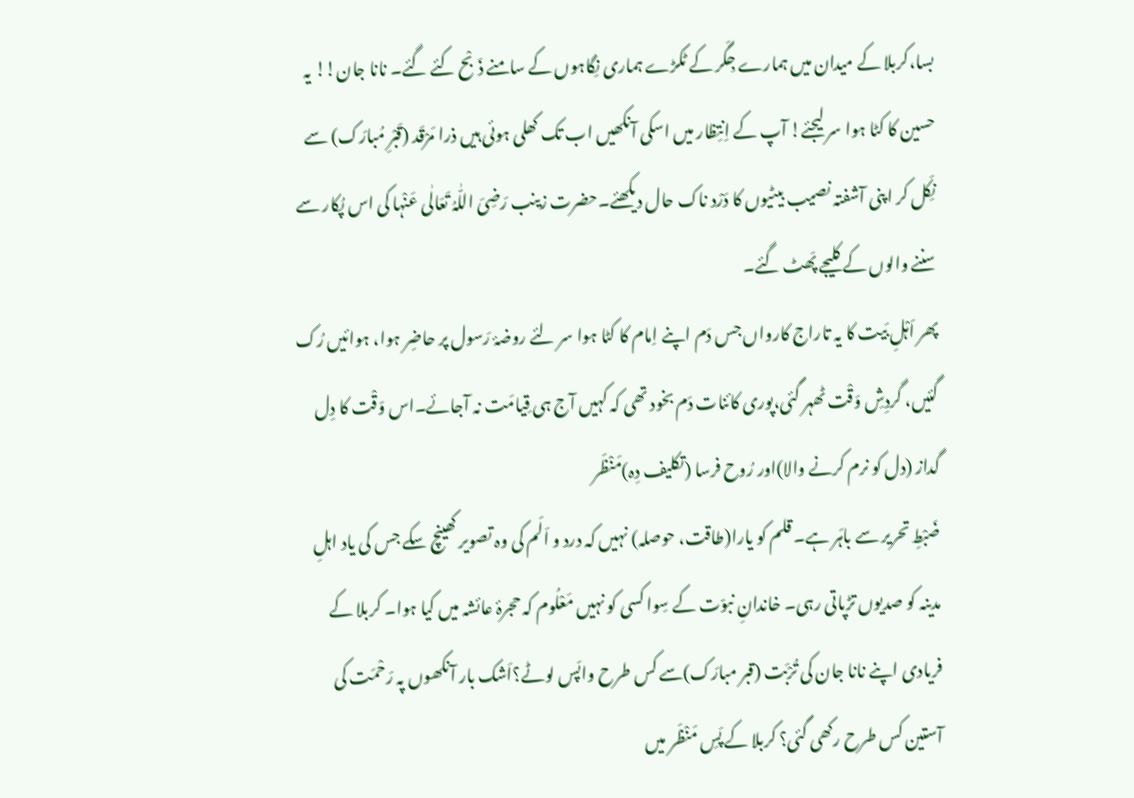بسا،کربلا کے میدان میں ہمارے جِگَر کے ٹکڑے ہماری نِگاہوں کے سامنے ذَبْح کئے گئے۔ نانا جان!! یہ حسین کا کٹا ہوا سر لیجئے! آپ کے اِنتِظار میں اسکی آنکھیں اب تک کھلی ہوئی ہیں ذرا مَرْقَد (قَبْرِ مُبارَک) سے نِکَل کر اپنی آشفتہ نصیب بیٹیوں کا دَرْد ناک حال دیکھئے۔حضرت زینب رَضِیَ اللّٰہُ تَعَالٰی عَنْہا کی اس پُکار سے سننے والوں کے کلیجے پَھٹ گئے۔
پھر اَہْلِ بَیت کا یہ تاراج کارواں جس دَم اپنے اِمام کا کٹا ہوا سر لئے روضۂ رَسول پر حاضِر ہوا، ہوائیں رُک گئیں، گردِشِ وَقْت ٹھہر گئی،پوری کائنات دَم بخود تھی کہ کہیں آج ہی قِیامَت نہ آجائے۔اس وَقْت کا دِل گداز (دل کو نرم کرنے والا)اور رُوح فرسا (تکلیف دِہ)مَنْظَر
ضَبْطِ تحریر سے باہَر ہے۔ قلم کو یارا(طاقت، حوصلہ) نہیں کہ درد و اَلَم کی وہ تصویر کھینچ سکے جس کی یاد اہلِ مدینہ کو صدیوں تڑپاتی رہی۔ خاندانِ نبوّت کے سِوا کسی کو نہیں مَعْلُوم کہ حجرۂ عائشہ میں کیا ہوا۔ کربلا کے فریادی اپنے نانا جان کی تُرْبَت (قبر مبارَک)سے کس طرح واپَس لوٹے؟اَشک بار آنکھوں پہ رَحْمَت کی آستین کس طرح رکھی گئی؟ کربلا کے پَسِ مَنْظَر میں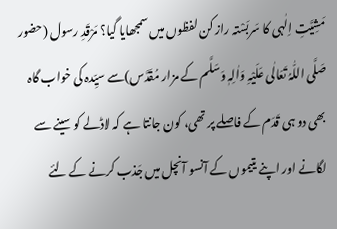مَشِیَّتِ اِلٰہی کا سَربَسْتہ راز کن لفظوں میں سمجھایا گیا؟ مَرْقَدِ رسول (حضور صَلَّی اللّٰہُ تَعَالٰی عَلَیْہِ وَاٰلِہٖ وَسَلَّم کے مزار مُقَدَّس)سے سیِّدہ کی خواب گاہ بھی دو ہی قَدَم کے فاصلے پر تھی، کون جانتا ہے کہ لاڈلے کو سینے سے لگانے اور اپنے یتیموں کے آنسو آنچل میں جَذب کرنے کے لئے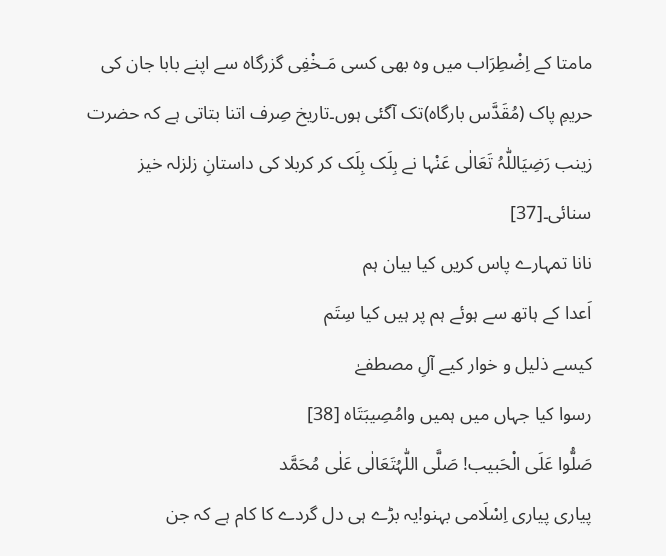مامتا کے اِضْطِرَاب میں وہ بھی کسی مَـخْفِی گزرگاہ سے اپنے بابا جان کی حریمِ پاک (مُقَدَّس بارگاہ)تک آگئی ہوں۔تاریخ صِرف اتنا بتاتی ہے کہ حضرت زینب رَضِیَاللّٰہُ تَعَالٰی عَنْہا نے بِلَک بِلَک کر کربلا کی داستانِ زلزلہ خیز سنائی۔[37]
نانا تمہارے پاس کریں کیا بیان ہم
اَعدا کے ہاتھ سے ہوئے ہم پر ہیں کیا سِتَم
کیسے ذلیل و خوار کیے آلِ مصطفےٰ
رسوا کیا جہاں میں ہمیں وامُصِیبَتَاہ [38]
صَلُّوا عَلَی الْحَبیب! صَلَّی اللّٰہُتَعَالٰی عَلٰی مُحَمَّد
پیاری پیاری اِسْلَامی بہنو!یہ بڑے ہی دل گردے کا کام ہے کہ جن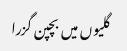گلیوں میں بچپن گزرا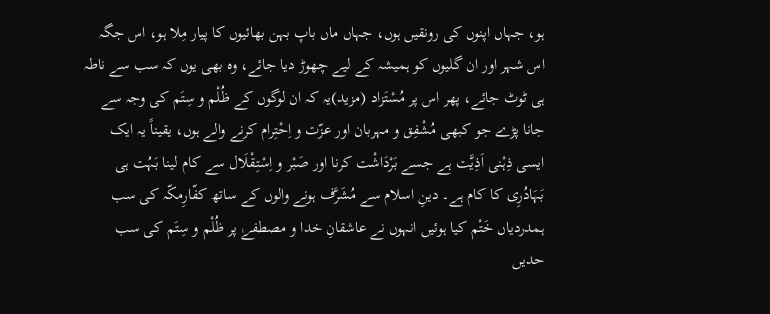ہو، جہاں اپنوں کی رونقیں ہوں، جہاں ماں باپ بہن بھائیوں کا پیار مِلا ہو، اس جگہ اس شہر اور ان گلیوں کو ہمیشہ کے لیے چھوڑ دیا جائے، وہ بھی یوں کہ سب سے ناطہ ہی ٹوٹ جائے، پھر اس پر مُسْتَزاد (مزید)یہ کہ ان لوگوں کے ظُلْم و سِتَم کی وجہ سے جانا پڑے جو کبھی مُشْفِق و مہربان اور عزّت و اِحْتِرام کرنے والے ہوں، یقیناً یہ ایک ایسی ذِہْنی اَذِیَّت ہے جسے بَرْدَاشْت کرنا اور صَبْر و اِسْتِقْلَال سے کام لینا بَہُت ہی بَہَادُرِی کا کام ہے۔ دینِ اسلام سے مُشَرَّف ہونے والوں کے ساتھ کفّارِمکّہ کی سب ہمدردیاں خَتْم کیا ہوئیں انہوں نے عاشقانِ خدا و مصطفےٰ پر ظُلْم و سِتَم کی سب حدیں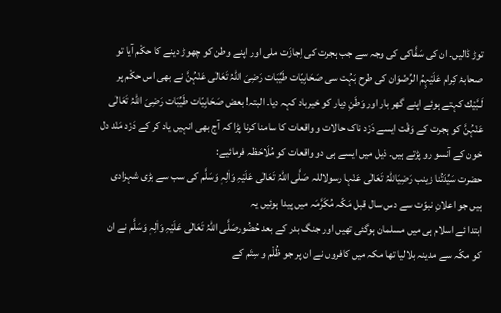توڑ ڈالیں۔ ان کی سَفَّاکی کی وجہ سے جب ہجرت کی اِجازَت ملی اور اپنے وطن کو چھوڑ دینے کا حکْم آیا تو صحابۂ کِرام عَلَیْہِمُ الرِّضْوَان کی طرح بَہُت سی صَحَابِیّات طَیِّبَات رَضِیَ اللّٰہُ تَعَالٰی عَنْہُنَّ نے بھی اس حکْم پر لَـبَّیْك کہتے ہوئے اپنے گھر بار اور وَطَنِ دِیار کو خیرباد کہہ دیا۔ البتہ! بعض صَحَابِیّات طَیِّبَات رَضِیَ اللّٰہُ تَعَالٰی عَنْہُنَّ کو ہجرت کے وَقْت ایسے دَرْد ناک حالات و واقعات کا سامنا کرنا پڑا کہ آج بھی انہیں یاد کر کے دَرْد مَنْد دل خون کے آنسو رو پڑتے ہیں۔ ذیل میں ایسے ہی دو واقعات کو مُلَاحَظہ فرمائیے:
حضرت سَیِّدَتُنا زینب رَضِیَاللّٰہُ تَعَالٰی عَنْہا رسولاللہ صَلَّی اللّٰہُ تَعَالٰی عَلَیْہِ وَاٰلِہٖ وَسَلَّم کی سب سے بڑی شہزادی ہیں جو اعلانِ نبوّت سے دس سال قبل مَکّہ مُکَرَّمَہ میں پیدا ہوئیں یہ
ابتدا ئے اسلام ہی میں مسلمان ہوگئی تھیں اور جنگ بدر کے بعد حُضُورصَلَّی اللّٰہُ تَعَالٰی عَلَیْہِ وَاٰلِہٖ وَسَلَّم نے ان کو مکّہ سے مدینہ بلالیا تھا مکہ میں کافروں نے ان پر جو ظُلْم و سِتَم کے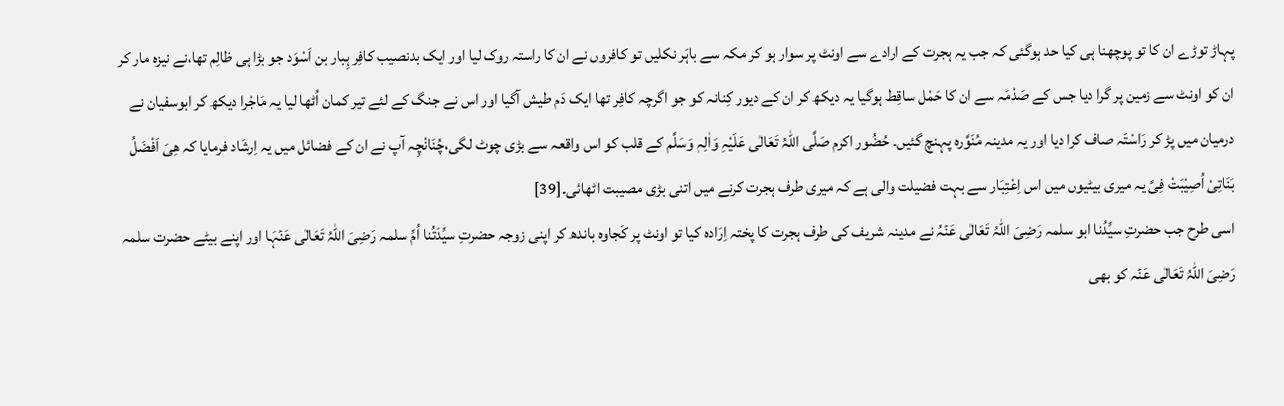پہاڑ توڑے ان کا تو پوچھنا ہی کیا حد ہوگئی کہ جب یہ ہجرت کے ارادے سے اونٹ پر سوار ہو کر مکہ سے باہَر نکلیں تو کافروں نے ان کا راستہ روک لیا اور ایک بدنصیب کافِر ہِبار بن اَسْوَد جو بڑا ہی ظالِم تھا،نے نیزہ مار کر ان کو اونٹ سے زمین پر گرا دیا جس کے صَدْمَہ سے ان کا حَمْل ساقِط ہوگیا یہ دیکھ کر ان کے دیور کِنانہ کو جو اگرچہ کافِر تھا ایک دَم طیش آگیا اور اس نے جنگ کے لئے تیر کمان اُٹھا لیا یہ مَاجْرا دیکھ کر ابوسفیان نے درمیان میں پڑ کر رَاسْتَہ صاف کرا دیا اور یہ مدینہ مُنَوَّرہ پہنچ گئیں۔ حُضُور اکرم صَلَّی اللّٰہُ تَعَالٰی عَلَیْہِ وَاٰلِہٖ وَسَلَّم کے قلب کو اس واقعہ سے بڑی چوٹ لگی،چُنَانْچِہ آپ نے ان کے فضائل میں یہ اِرشَاد فرمایا کہ ھِیَ اَفْضَلُ بَنَاتِیْ اُصِیْبَتْ فِیَّ یہ میری بیٹیوں میں اس اِعْتِبَار سے بہت فضیلت والی ہے کہ میری طرف ہجرت کرنے میں اتنی بڑی مصیبت اٹھائی۔[39]
اسی طرح جب حضرتِ سیِّدُنا ابو سلمہ رَضِیَ اللہُ تَعَالٰی عَنۡہُ نے مدینہ شریف کی طرف ہجرت کا پختہ اِرَادہ کیا تو اونٹ پر کَجاوہ باندھ کر اپنی زوجہ حضرتِ سیِّدَتُنا اُمِّ سلمہ رَضِیَ اللہُ تَعَالٰی عَنۡہَا اور اپنے بیٹے حضرت سلمہ رَضِیَ اللہُ تَعَالٰی عَنۡہ کو بھی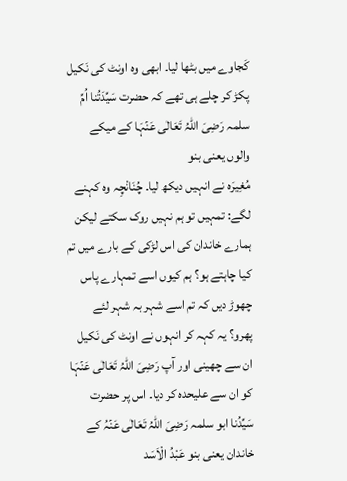کَجاوے میں بٹھا لیا۔ ابھی وہ اونٹ کی نَکیل پکڑ کر چلے ہی تھے کہ حضرت سَیِّدَتُنا اُمِّ سلمہ رَضِیَ اللہُ تَعَالٰی عَنۡہَا کے میکے والوں یعنی بنو
مُغِیرَہ نے انہیں دیکھ لیا۔ چُنَانْچِہ وہ کہنے لگے: تمہیں تو ہم نہیں روک سکتے لیکن ہمارے خاندان کی اس لڑکی کے بارے میں تم کیا چاہتے ہو؟ ہم کیوں اسے تمہارے پاس چھوڑ دیں کہ تم اسے شہر بہ شہر لئے پھرو؟ یہ کہہ کر انہوں نے اونٹ کی نَکیل ان سے چھینی اور آپ رَضِیَ اللہُ تَعَالٰی عَنۡہَا کو ان سے علیحدہ کر دیا۔ اس پر حضرت سَیِّدُنا ابو سلمہ رَضِیَ اللہُ تَعَالٰی عَنۡہُ کے خاندان یعنی بنو عَبْدُ الْاَسَد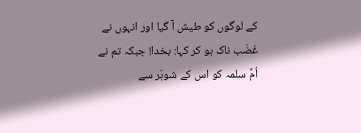کے لوگوں کو طیش آ گیا اور انہوں نے غَضَب ناک ہو کر کہا: بخدا! جبکہ تم نے اُمِّ سلمہ کو اس کے شوہَر سے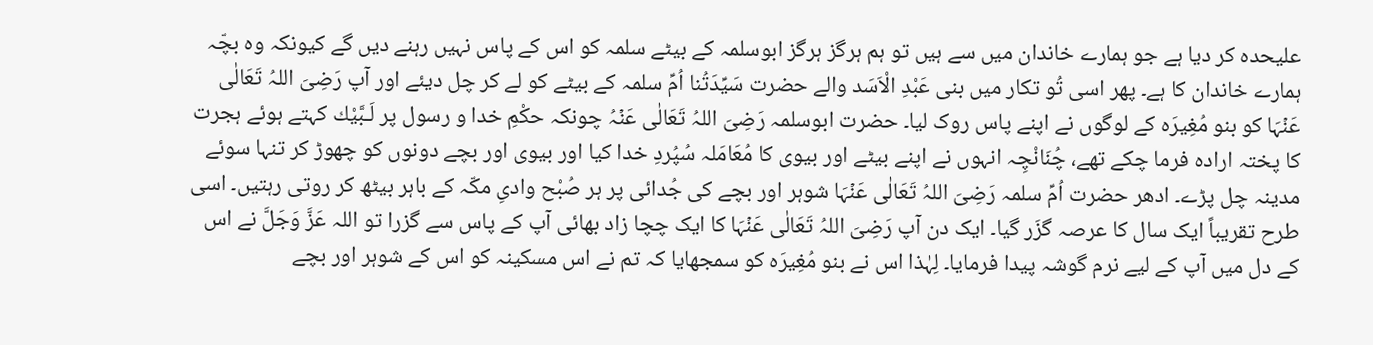علیحدہ کر دیا ہے جو ہمارے خاندان میں سے ہیں تو ہم ہرگز ہرگز ابوسلمہ کے بیٹے سلمہ کو اس کے پاس نہیں رہنے دیں گے کیونکہ وہ بچّہ ہمارے خاندان کا ہے۔ پھر اسی تُو تکار میں بنی عَبْدِ الْاَسَد والے حضرت سَیِّدَتُنا اُمِّ سلمہ کے بیٹے کو لے کر چل دیئے اور آپ رَضِیَ اللہُ تَعَالٰی عَنۡہَا کو بنو مُغِیرَہ کے لوگوں نے اپنے پاس روک لیا۔ حضرت ابوسلمہ رَضِیَ اللہُ تَعَالٰی عَنۡہُ چونکہ حکْمِ خدا و رسول پر لَـبَّیْك کہتے ہوئے ہجرت کا پختہ ارادہ فرما چکے تھے، چُنَانْچِہ انہوں نے اپنے بیٹے اور بیوی کا مُعَامَلہ سُپُردِ خدا کیا اور بیوی اور بچے دونوں کو چھوڑ کر تنہا سوئے مدینہ چل پڑے۔ ادھر حضرت اُمِّ سلمہ رَضِیَ اللہُ تَعَالٰی عَنۡہَا شوہر اور بچے کی جُدائی پر ہر صُبْح وادیِ مکّہ کے باہر بیٹھ کر روتی رہتیں۔ اسی طرح تقریباً ایک سال کا عرصہ گزَر گیا۔ ایک دن آپ رَضِیَ اللہُ تَعَالٰی عَنۡہَا کا ایک چچا زاد بھائی آپ کے پاس سے گزرا تو اللہ عَزَّ وَجَلَّ نے اس کے دل میں آپ کے لیے نرم گوشہ پیدا فرمایا۔ لِہٰذا اس نے بنو مُغِیرَہ کو سمجھایا کہ تم نے اس مسکینہ کو اس کے شوہر اور بچے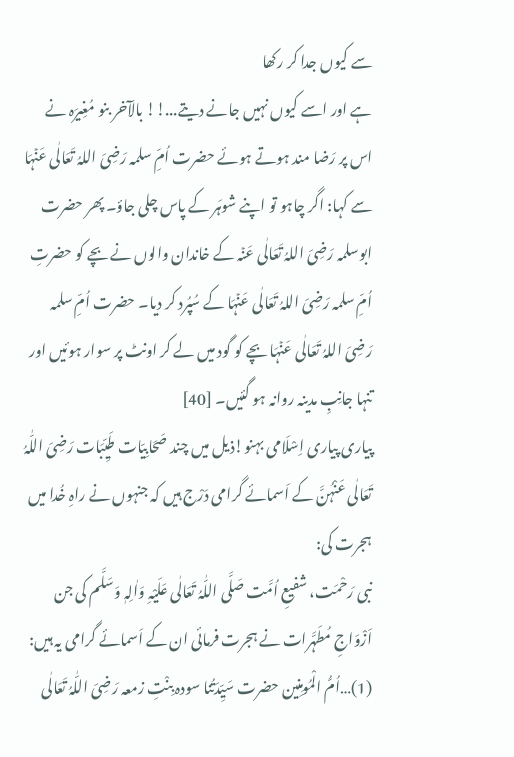سے کیوں جدا کر رکھا
ہے اور اسے کیوں نہیں جانے دیتے...!! بالآخر بنو مُغِیرَہ نے اس پر رَضا مند ہوتے ہوئے حضرت اُمِّ سلمہ رَضِیَ اللہُ تَعَالٰی عَنۡہَا سے کہا: اگر چاہو تو اپنے شوہَر کے پاس چلی جاؤ۔ پھر حضرت ابوسلمہ رَضِیَ اللہُ تَعَالٰی عَنۡہ کے خاندان والوں نے بچے کو حضرتِ اُمِّ سلمہ رَضِیَ اللہُ تَعَالٰی عَنۡہَا کے سُپُرد کر دیا۔ حضرت اُمِّ سلمہ رَضِیَ اللہُ تَعَالٰی عَنۡہَا بچے کو گود میں لے کر اونٹ پر سوار ہوئیں اور تنہا جانِبِ مدینہ روانہ ہو گئیں۔ [40]
پیاری پیاری اِسْلَامی بہنو!ذیل میں چند صَحَابِیّات طَیِّبَات رَضِیَ اللّٰہُ تَعَالٰی عَنْہُنَّ کے اَسمائے گرامی دَرْج ہیں کہ جنہوں نے راہِ خُدا میں ہجرت کی:
نبی رَحْمَت، شفیعِ اُمَّت صَلَّی اللّٰہُ تَعَالٰی عَلَیْہِ وَاٰلِہٖ وَسَلَّم کی جن اَزْوَاجِ مُطَہَّرات نے ہجرت فرمائی ان کے اَسمائے گرامی یہ ہیں:
(1)…اُمُّ الْمُومِنِین حضرت سَیِّدَتُنا سودہ بِنْتِ زمعہ رَضِیَ اللّٰہُ تَعَالٰی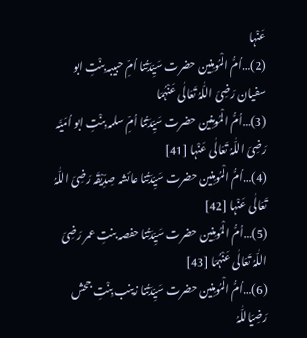عَنْہا
(2)…اُمُّ الْمُومِنِین حضرت سَیِّدَتُنا اُمِّ حبیبہ بِنْتِ ابو سفیان رَضِیَ اللّٰہُ تَعَالٰی عَنْہُمَا
(3)…اُمُّ الْمُومِنِین حضرت سَیِّدَتُنا اُمِّ سلمہ بِنْتِ ابو اُمَیَّہ رَضِیَ اللّٰہُ تَعَالٰی عَنْہا [41]
(4)…اُمُّ الْمُومِنِین حضرت سَیِّدَتُنا عائشہ صِدِّیْقَہ رَضِیَ اللّٰہُ تَعَالٰی عَنْہا [42]
(5)…اُمُّ الْمُومِنِین حضرت سَیِّدَتُنا حفصہ بنتِ عمر رَضِیَ اللّٰہُ تَعَالٰی عَنْہُمَا [43]
(6)…اُمُّ الْمُومِنِین حضرت سَیِّدَتُنا زینب بِنْتِ جحش رَضِیَاللّٰہُ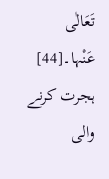تَعَالٰی عَنْہا۔[44]
ہجرت کرنے والی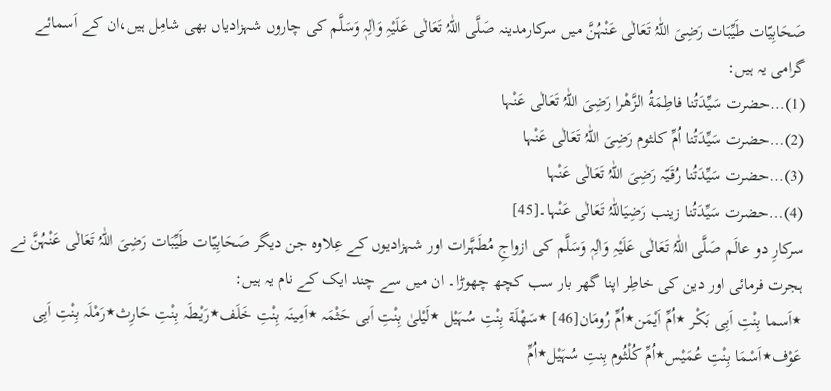صَحَابِیّات طَیِّبَات رَضِیَ اللّٰہُ تَعَالٰی عَنْہُنَّ میں سرکارمدینہ صَلَّی اللّٰہُ تَعَالٰی عَلَیْہِ وَاٰلِہٖ وَسَلَّم کی چاروں شہزادیاں بھی شامِل ہیں،ان کے اَسمائے گرامی یہ ہیں:
(1)…حضرت سَیِّدَتُنا فاطِمَةُ الزَّهْرا رَضِیَ اللّٰہُ تَعَالٰی عَنْہا
(2)…حضرت سَیِّدَتُنا اُمِّ کلثوم رَضِیَ اللّٰہُ تَعَالٰی عَنْہا
(3)…حضرت سَیِّدَتُنا رُقَیّہ رَضِیَ اللّٰہُ تَعَالٰی عَنْہا
(4)…حضرت سَیِّدَتُنا زینب رَضِیَاللّٰہُ تَعَالٰی عَنْہا۔[45]
سرکارِ دو عالَم صَلَّی اللّٰہُ تَعَالٰی عَلَیْہِ وَاٰلِہٖ وَسَلَّم کی ازواجِ مُطَہَّرات اور شہزادیوں کے عِلاوہ جن دیگر صَحَابِیّات طَیِّبَات رَضِیَ اللّٰہُ تَعَالٰی عَنْہُنَّ نے ہجرت فرمائی اور دین کی خاطِر اپنا گھر بار سب کچھ چھوڑا۔ ان میں سے چند ایک کے نام یہ ہیں:
٭اَسما بِنْتِ اَبِی بَكْر ٭اُمِّ اَيْمَن٭اُمِّ رُومَان[46] ٭سَهْلَة بِنْتِ سُہَيْل ٭لَیْلىٰ بِنْتِ اَبی حَثْمَہ ٭اَمِينَہ بِنْتِ خَلَف٭رَيْـطَہ بِنْتِ حَارِث٭رَمْلَہ بِنْتِ اَبِی عَوْف٭اَسْمَا بِنْتِ عُمَيْس٭اُمِّ كُلْثُوم بِنتِ سُہَيْل٭اُمِّ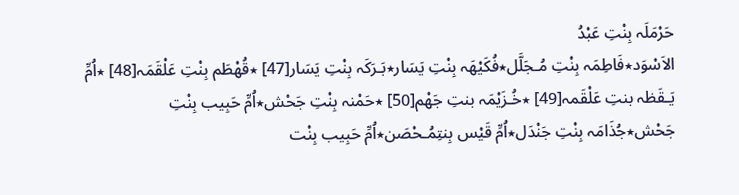حَرْمَلَہ بِنْتِ عَبْدُ
الاَسْوَد٭فَاطِمَہ بِنْتِ مُـجَلَّل٭فُكَيْهَہ بِنْتِ يَسَار٭بَـرَكَہ بِنْتِ يَسَار[47] ٭قُهْطَم بِنْتِ عَلْقَمَہ[48] ٭اُمِّ يَـقَظہ بنتِ عَلْقَمہ[49] ٭خُـزَيْمَہ بنتِ جَهْم[50] ٭حَمْنہ بِنْتِ جَحْش٭اُمِّ حَبِيب بِنْتِ جَحْش٭جُذَامَہ بِنْتِ جَنْدَل٭اُمِّ قَيْس بِنتِمُـحْصَن٭اُمِّ حَبِيب بِنْت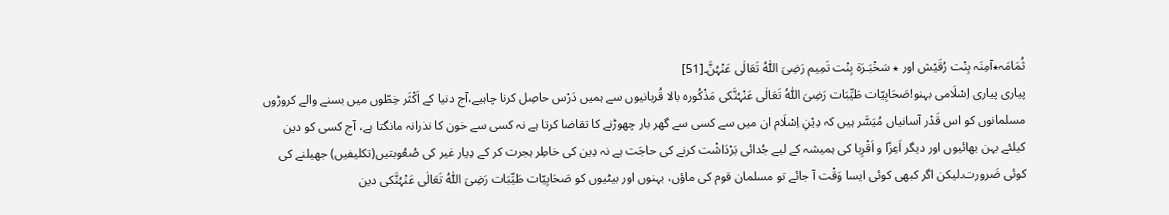ثُمَامَہ٭آمِنَہ بِنْت رُقَيْش اور ٭ سَخْبَـرَة بِنْت تَمِيم رَضِیَ اللّٰہُ تَعَالٰی عَنْہُنَّ۔[51]
پیاری پیاری اِسْلَامی بہنو!صَحَابِیّات طَیِّبَات رَضِیَ اللّٰہُ تَعَالٰی عَنْہُنَّکی مَذْکُورہ بالا قُربانیوں سے ہمیں دَرْس حاصِل کرنا چاہیے،آج دنیا کے اَکْثَر خِطّوں میں بسنے والے کروڑوں مسلمانوں کو اس قَدْر آسانیاں مُیَسَّر ہیں کہ دِیْنِ اِسْلَام ان میں سے کسی سے گھر بار چھوڑنے کا تقاضا کرتا ہے نہ کسی سے خون کا نذرانہ مانگتا ہے، آج کسی کو دین کیلئے بہن بھائیوں اور دیگر اَعِزّا و اَقْرِبا کی ہمیشہ کے لیے جُدائی بَرْدَاشْت کرنے کی حاجَت ہے نہ دِین کی خاطِر ہجرت کر کے دِیار غیر کی صُعُوبتیں(تکلیفیں) جھیلنے کی کوئی ضَرورت۔لیکن اگر کبھی کوئی ایسا وَقْت آ جائے تو مسلمان قوم کی ماؤں، بہنوں اور بیٹیوں کو صَحَابِیّات طَیِّبَات رَضِیَ اللّٰہُ تَعَالٰی عَنْہُنَّکی دین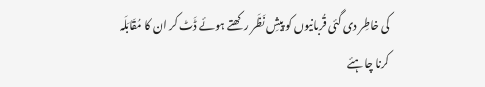کی خاطِر دی گئی قُربانیوں کو پیشِ نَظَر رکھتے ہوئے ڈَٹ کر ان کا مُقَابَلَہ
کرنا چاہئے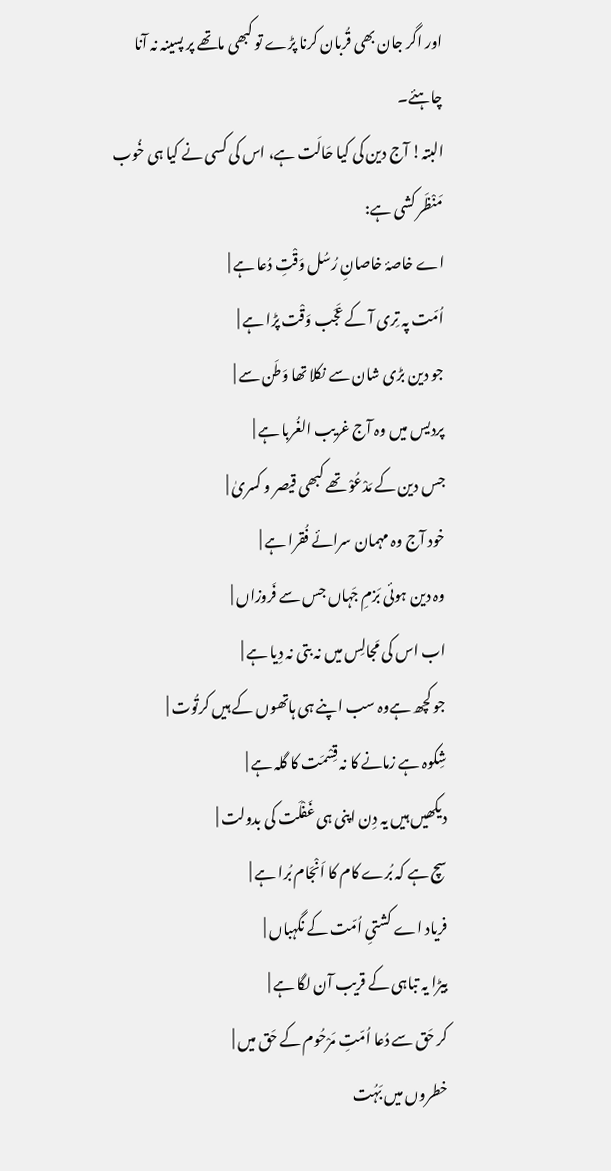اور اگر جان بھی قُربان کرنا پڑے تو کبھی ماتھے پر پسینہ نہ آنا چاہئے۔
البتہ! آج دین کی کیا حَالَت ہے، اس کی کسی نے کیا ہی خُوب مَنْظَر کشی ہے:
اے خاصۂ خاصانِ رُسُل وَقْتِ دُعا ہے |
اُمّت پہ تِری آ کے عَجَب وَقْت پڑا ہے |
جو دین بڑی شان سے نکلا تھا وَطَن سے |
پردیس میں وہ آج غریب الغُربا ہے |
جس دین کے مَدْعُوْ تھے کبھی قیصر و کسریٰ |
خود آج وہ مہمان سرائے فُقرا ہے |
وہ دین ہوئی بَزمِ جَہاں جس سے فَروزاں |
اب اس کی مَجالِس میں نہ بتی نہ دِیا ہے |
جو کچھ ہےوہ سب اپنے ہی ہاتھوں کے ہیں کرتُوت |
شِکوہ ہے زمانے کا نہ قِسْمَت کا گلہ ہے |
دیکھیں ہیں یہ دِن اپنی ہی غَفْلَت کی بدولت |
سچ ہے کہ بُرے کام کا اَنْجَام بُرا ہے |
فریاد اے کشتیِ اُمّت کے نگہباں |
بیڑا یہ تباہی کے قریب آن لگا ہے |
کر حَق سے دُعا اُمّتِ مَرْحُوم کے حَق میں |
خطروں میں بَہُت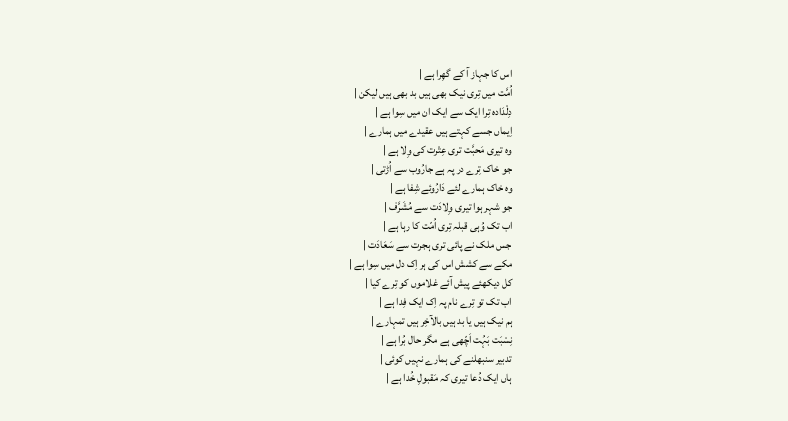اس کا جہاز آ کے گھِرا ہے |
اُمَّت میں تِری نیک بھی ہیں بد بھی ہیں لیکن |
دِلْدَادہ تِرا ایک سے ایک ان میں سِوا ہے |
اِیماں جسے کہتے ہیں عقیدے میں ہمارے |
وہ تیری مَحبَّت تری عِتْرت کی وِلا ہے |
جو خاک تِرے در پہ ہے جارُوب سے اُڑتی |
وہ خاک ہمارے لئے دَارُوئے شِفا ہے |
جو شہر ہوا تیری وِلادَت سے مُشَرَّف |
اب تک وُہی قبلہ تِری اُمّت کا رہا ہے |
جس ملک نے پائی تری ہجرت سے سَعَادَت |
مکے سے کشش اس کی ہر اِک دل میں سِوا ہے |
کل دیکھئے پیش آئے غلاموں کو تِرے کیا |
اب تک تو تِرے نام پہ اِک ایک فِدا ہے |
ہم نیک ہیں یا بد ہیں بالآخِر ہیں تمہارے |
نِسْبَت بَہُت اَچّھی ہے مگر حال بُرا ہے |
تدبیر سنبھلنے کی ہمارے نہیں کوئی |
ہاں ایک دُعا تیری کہ مَقبولِ خُدا ہے |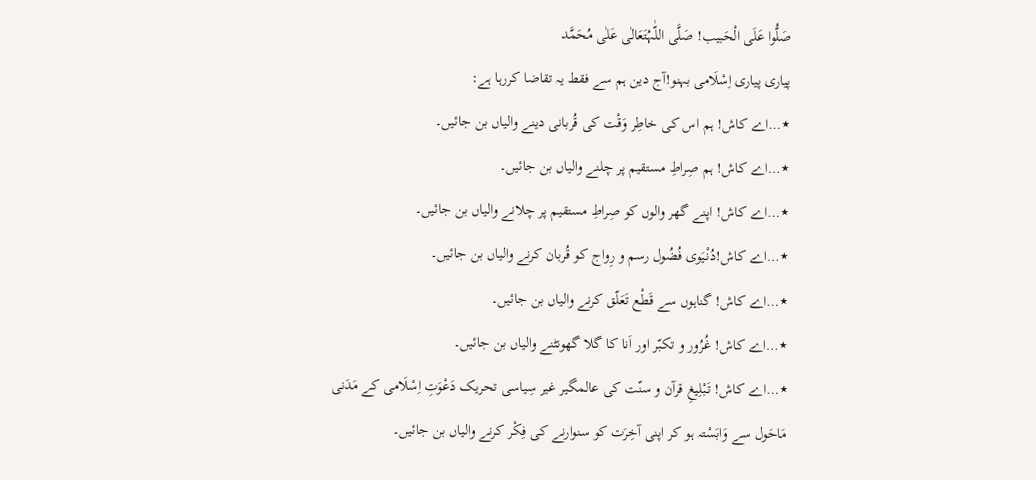صَلُّوا عَلَی الْحَبیب! صَلَّی اللّٰہُتَعَالٰی عَلٰی مُحَمَّد
پیاری پیاری اِسْلَامی بہنو!آج دین ہم سے فقط یہ تقاضا کررہا ہے:
٭…اے کاش! ہم اس کی خاطِر وَقْت کی قُربانی دینے والیاں بن جائیں۔
٭…اے کاش! ہم صِراطِ مستقیم پر چلنے والیاں بن جائیں۔
٭…اے کاش! اپنے گھر والوں کو صِراطِ مستقیم پر چلانے والیاں بن جائیں۔
٭…اے کاش!دُنْیَوی فُضُول رسم و رِواج کو قُربان کرنے والیاں بن جائیں۔
٭…اے کاش! گناہوں سے قَطْع تَعَلّق کرنے والیاں بن جائیں۔
٭…اے کاش! غُرُور و تکبّر اور اَنا کا گلا گھونٹنے والیاں بن جائیں۔
٭…اے کاش! تَبْلِیغِ قرآن و سنّت کی عالمگیر غیر سِیاسی تحریک دَعْوَتِ اِسْلَامی کے مَدَنی مَاحَول سے وَابَسْتہ ہو کر اپنی آخِرَت کو سنوارنے کی فِکْر کرنے والیاں بن جائیں۔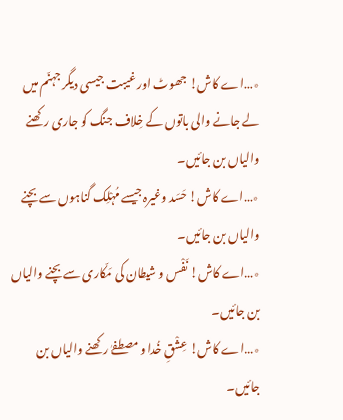٭…اے کاش! جھوٹ اور غیبت جیسی دیگر جہنّم میں لے جانے والی باتوں کے خِلاف جنگ کو جاری رکھنے والیاں بن جائیں۔
٭…اے کاش! حَسَد وغیرہ جیسے مُہْلِک گناہوں سے بچنے والیاں بن جائیں۔
٭…اے کاش! نَفْس و شیطان کی مَکّاری سے بچنے والیاں بن جائیں۔
٭…اے کاش! عِشْقِ خُدا و مصطفےٰ رکھنے والیاں بن جائیں۔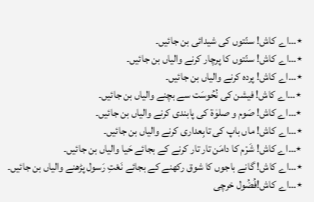٭…اے کاش! سنّتوں کی شیدائی بن جائیں۔
٭…اے کاش! سنّتوں کا پرچار کرنے والیاں بن جائیں۔
٭…اے کاش! پردہ کرنے والیاں بن جائیں۔
٭…اے کاش! فیشن کی نُحُوسَت سے بچنے والیاں بن جائیں۔
٭…اے کاش! صَوم و صلوٰۃ کی پابندی کرنے والیاں بن جائیں۔
٭…اے کاش! ماں باپ کی تابِعداری کرنے والیاں بن جائیں۔
٭…اے کاش! شَرْم کا دامَن تار تار کرنے کے بجائے حَیا والیاں بن جائیں۔
٭…اے کاش! گانے باجوں کا شوق رکھنے کے بجائے نَعْتِ رَسول پڑھنے والیاں بن جائیں۔
٭…اے کاش!فُضُول خرچی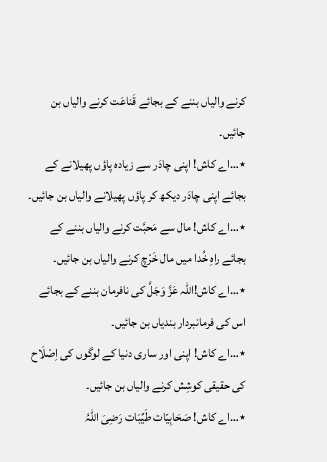کرنے والیاں بننے کے بجائے قَناعَت کرنے والیاں بن جائیں۔
٭…اے کاش! اپنی چادَر سے زیادہ پاؤں پھیلانے کے بجائے اپنی چادَر دیکھ کر پاؤں پھیلانے والیاں بن جائیں۔
٭…اے کاش! مال سے مَحبَّت کرنے والیاں بننے کے بجائے راہِ خُدا میں مال خَرْچ کرنے والیاں بن جائیں۔
٭…اے کاش!اللہ عَزَّ وَجَلَّ کی نافرمان بننے کے بجائے اس کی فرمانبردار بندیاں بن جائیں۔
٭…اے کاش! اپنی اور ساری دنیا کے لوگوں کی اِصْلَاح کی حقیقی کوشِش کرنے والیاں بن جائیں۔
٭…اے کاش! صَحَابِیّات طَیِّبَات رَضِیَ اللّٰہُ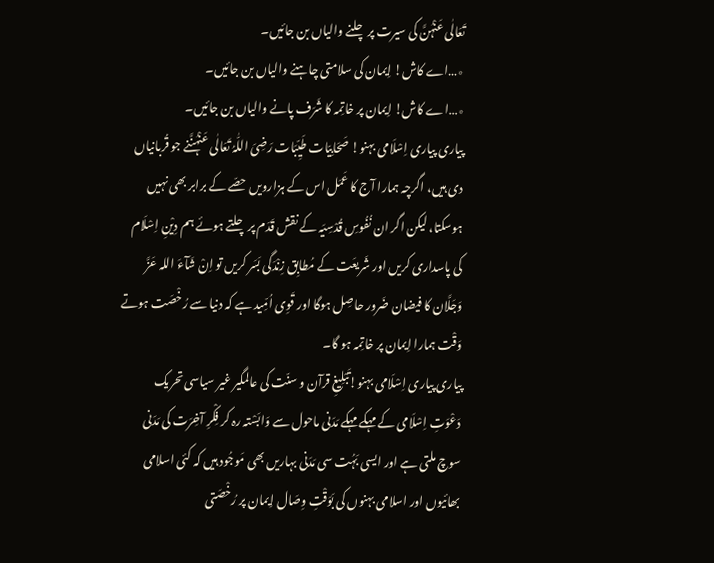تَعَالٰی عَنْہُنَّ کی سیرت پر چلنے والیاں بن جائیں۔
٭…اے کاش! اِیمان کی سلامتی چاہنے والیاں بن جائیں۔
٭…اے کاش! اِیمان پر خاتِمہ کا شَرَف پانے والیاں بن جائیں۔
پیاری پیاری اِسْلَامی بہنو! صَحَابِیّات طَیِّبَات رَضِیَ اللّٰہُ تَعَالٰی عَنْہُنَّنے جو قُربانیاں دی ہیں، اگرچہ ہمارا آج کا عَمَل اس کے ہزارویں حصّے کے برابر بھی نہیں ہوسکتا، لیکن اگر ان نُفُوسِ قُدْسِیَہ کے نقش قَدَم پر چلتے ہوئے ہم دِیْنِ اِسْلَام کی پاسداری کریں اور شَریعَت کے مُطابِق زِنْدَگی بَسَر کریں تو اِنْ شَآءَ اللہ عَزَّ وَجَلَّان کا فیضان ضَرور حاصِل ہوگا اور قَوِی اُمِّید ہے کہ دنیا سے رُخْصَت ہوتے وَقْت ہمارا اِیمان پر خاتِمہ ہو گا۔
پیاری پیاری اِسْلَامی بہنو!تَبْلِیغِ قرآن و سنّت کی عالمگیر غیر سیاسی تحریک دَعْوَتِ اِسْلَامی کے مہکے مہکے مَدَنی ماحول سے وَابَسْتہ رہ کر فِکْرِ آخِرَت کی مَدَنی سوچ ملتی ہے اور ایسی بَہُت سی مَدَنی بہاریں بھی مَوجُود ہیں کہ کئی اسلامی بھائیوں اور اسلامی بہنوں کی بَوَقْتِ وِصَال اِیمان پر رُخْصَتی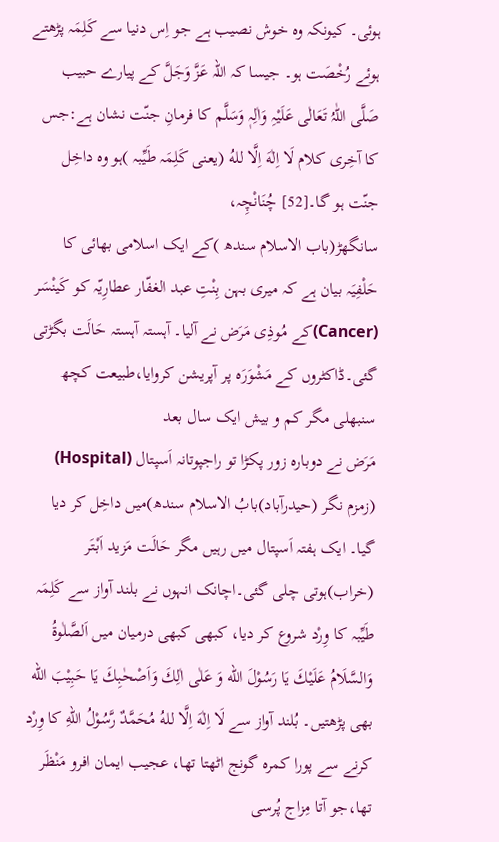ہوئی۔ کیونکہ وہ خوش نصیب ہے جو اِس دنیا سے کَلِمَہ پڑھتے ہوئے رُخْصَت ہو۔ جیسا کہ اللہ عَزَّ وَجَلَّ کے پیارے حبیب صَلَّی اللّٰہُ تَعَالٰی عَلَیْہِ وَاٰلِہٖ وَسَلَّم کا فرمانِ جنّت نشان ہے:جس کا آخِری کلام لَا اِلٰهَ اِلَّا للهُ (یعنی کَلِمَہ طَیِّبہ )ہو وہ داخِل جنّت ہو گا۔[52] چُنَانْچِہ،
سانگھڑ(باب الاسلام سندھ )کے ایک اسلامی بھائی کا حَلْفِیَہ بیان ہے کہ میری بہن بِنْتِ عبد الغفّار عطارِیّہ کو کَینْسَر (Cancer)کے مُوذِی مَرَض نے آلیا۔ آہستہ آہستہ حَالَت بگڑتی گئی۔ڈاکٹروں کے مَشْوَرَہ پر آپریشن کروایا،طبیعت کچھ سنبھلی مگر کم و بیش ایک سال بعد
مَرَض نے دوبارہ زور پکڑا تو راجپوتانہ اَسپتال (Hospital) (زمزم نگر (حیدرآباد)بابُ الاسلام سندھ)میں داخِل کر دیا گیا۔ ایک ہفتہ اَسپتال میں رہیں مگر حَالَت مَزید اَبْتَر (خراب)ہوتی چلی گئی۔اچانک انہوں نے بلند آواز سے کَلِمَہ طَیِّبہ کا وِرْد شروع کر دیا، کبھی کبھی درمیان میں اَلصَّلٰوةُ وَالسَّلَامُ عَلَيْكَ يَا رَسُوْلَ الله وَ عَلٰی اٰلِكَ وَاَصْحٰبِكَ يَا حَبِیْبَ الله بھی پڑھتیں۔ بُلند آواز سے لَا اِلٰهَ اِلَّا للهُ مُحَمَّدٌ رَّسُوْلُ اللهِ کا وِرْد کرنے سے پورا کمرہ گونج اٹھتا تھا، عجیب ایمان افرو مَنْظَر تھا،جو آتا مِزاج پُرسی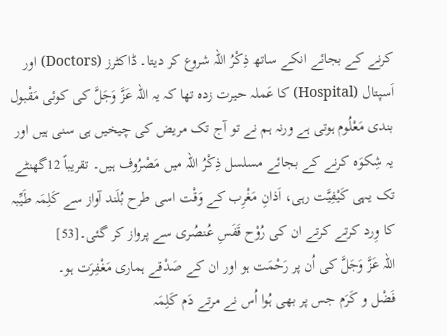کرنے کے بجائے انکے ساتھ ذِکْرُ اللہ شروع کر دیتا۔ ڈاکٹرز (Doctors) اور اَسپتال (Hospital) کا عَملہ حیرت زدہ تھا کہ یہ اللہ عَزَّ وَجَلَّ کی کوئی مَقْبول بندی مَعْلُوم ہوتی ہے ورنہ ہم نے تو آج تک مریض کی چیخیں ہی سنی ہیں اور یہ شِکوَہ کرنے کے بجائے مسلسل ذِکْرُ اللہ میں مَصْرُوف ہیں۔ تقریباً 12گھنٹے تک یہی کَیْفِیَّت رہی، اَذانِ مَغْرِب کے وَقْت اسی طرح بُلَند آواز سے کَلِمَہ طَیِّبہ کا وِرد کرتے کرتے ان کی رُوْح قَفَسِ عُنصُری سے پرواز کر گئی۔[53]
اللہ عَزَّ وَجَلَّ کی اُن پر رَحْمَت ہو اور ان کے صَدْقے ہماری مَغْفِرَت ہو۔
فَضْل و کَرَم جس پر بھی ہُوا اُس نے مرتے دَم کَلِمَہ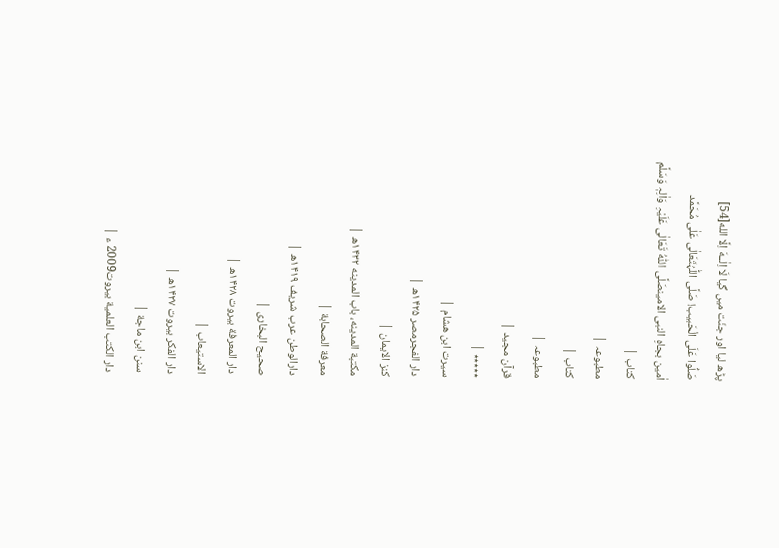پڑھ لیا اور جنّت میں گیا لَا اِلٰــهَ اِلَّا الله[54]
صَلُّوا عَلَی الْحَبیب! صَلَّی اللّٰہُتَعَالٰی عَلٰی مُحَمَّد
اٰمین بجاہِ النبی الامینصَلَّی اللّٰہُ تَعَالٰی عَلَیْہِ وَاٰلِہٖ وَسَلَّم
کتاب |
مطبوعہ |
کتاب |
مطبوعہ |
قرآن مجید |
٭٭٭٭٭ |
سیرت ابن ھشام |
دار الفجرمصر ۱۴۲۵ھ |
کنز الایمان |
مکتبة المدینه، باب المدینه ۱۴۳۲ھ |
معرفة الصحابة |
دارالوطن عرب شریف ۱۴۱۹ھ |
صحیح البخاری |
دار المعرفة بیروت ۱۴۲۸ھ |
الاستيعاب |
دار الفکر بیروت ۱۴۲۷ھ |
سنن ابن ماجة |
دار الکتب العلمية بيروت2009 ء |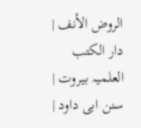الروض الأنف |
دار الکتب العلمیہ بیروت |
سنن ابی داود |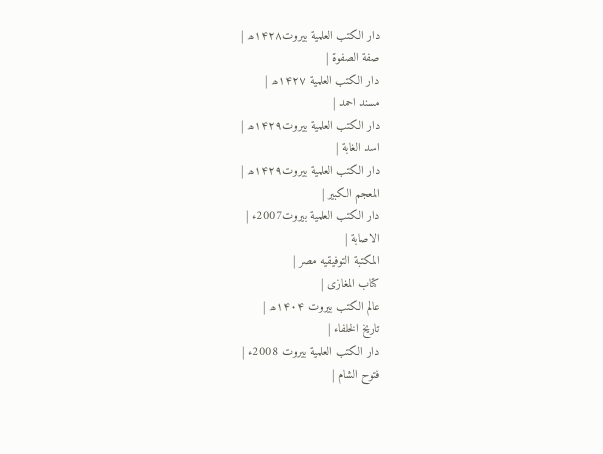دار الکتب العلمية بيروت۱۴۲۸ھ |
صفة الصفوة |
دار الکتب العلمية ۱۴۲۷ھ |
مسند احمد |
دار الکتب العلمية بيروت۱۴۲۹ھ |
اسد الغابة |
دار الکتب العلمیة بیروت۱۴۲۹ھ |
المعجم الکبیر |
دار الکتب العلمیة بیروت2007ء |
الاصابة |
المکتبة التوفیقیه مصر |
کتاب المغازی |
عالم الکتب بیروت ۱۴۰۴ھ |
تاریخ الخلفاء |
دار الکتب العلمیة بیروت 2008ء |
فتوح الشام |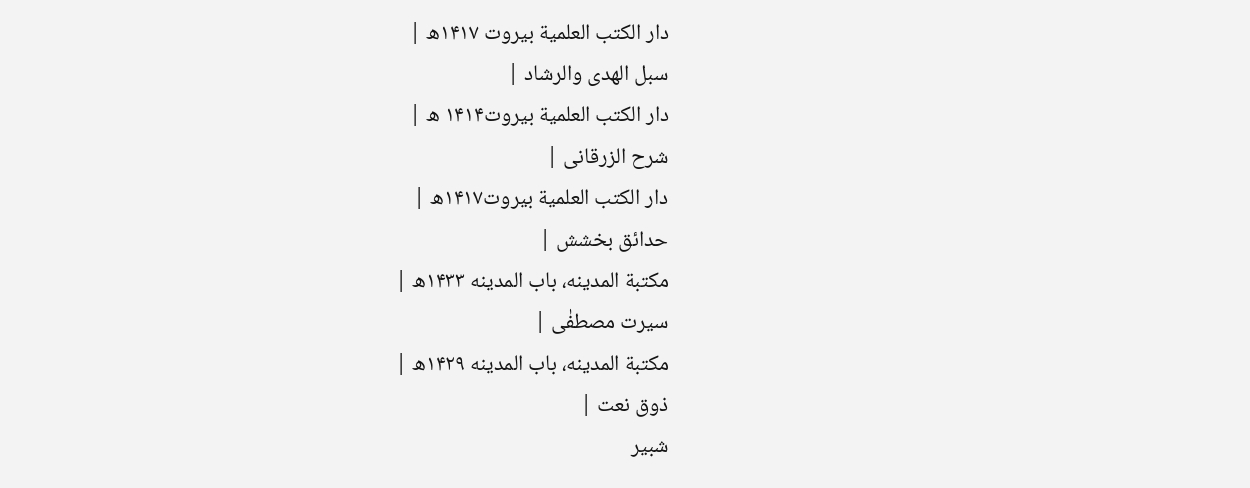دار الکتب العلمیة بيروت ۱۴۱۷ھ |
سبل الهدى والرشاد |
دار الکتب العلمیة بیروت۱۴۱۴ ھ |
شرح الزرقانی |
دار الکتب العلمیة بیروت۱۴۱۷ھ |
حدائق بخشش |
مکتبة المدینه، باب المدینه ۱۴۳۳ھ |
سیرت مصطفٰی |
مکتبة المدینه، باب المدینه ۱۴۲۹ھ |
ذوق نعت |
شبیر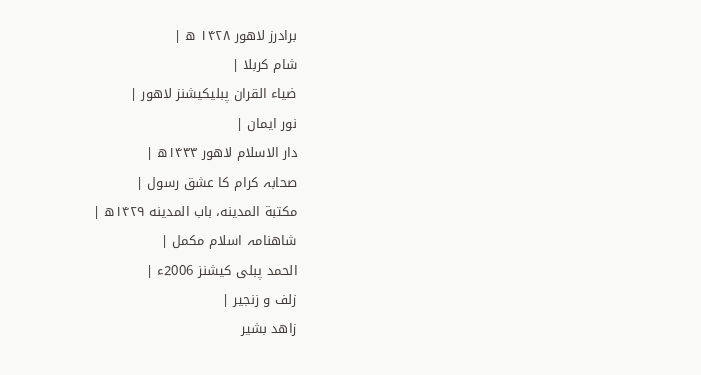برادرز لاھور ۱۴۲۸ ھ |
شام کربلا |
ضياء القران پبلیکیشنز لاھور |
نور ایمان |
دار الاسلام لاهور ۱۴۳۳ھ |
صحابہ کرام کا عشق رسول |
مکتبة المدینه، باب المدینه ۱۴۲۹ھ |
شاھنامہ اسلام مکمل |
الحمد پبلی کیشنز 2006ء |
زلف و زنجیر |
زاھد بشیر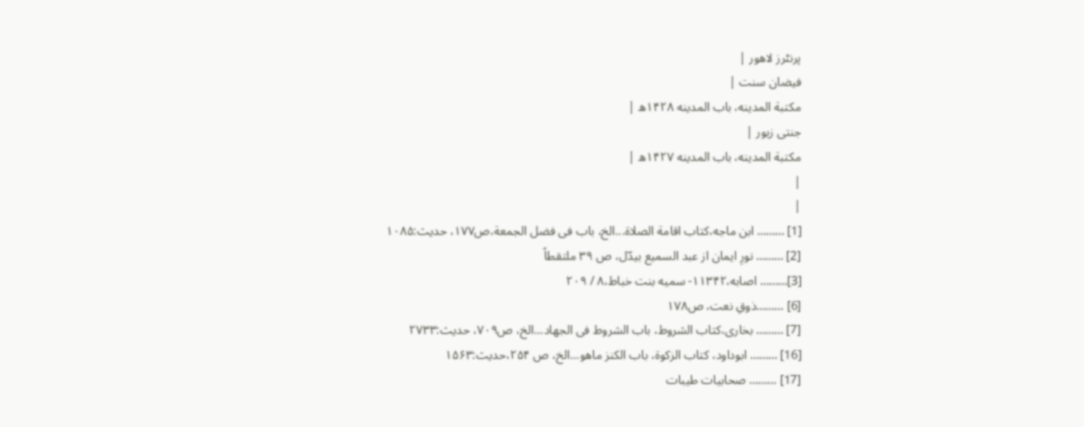پرنٹرز لاھور |
فیضان سنت |
مکتبة المدینه، باب المدینه ۱۴۲۸ھ |
جنتی زیور |
مکتبة المدینه، باب المدینه ۱۴۲۷ھ |
|
|
[1] ……… ابن ماجه،کتاب اقامة الصلاة...الخ، باب فی فضل الجمعة،ص۱۷۷، حدیث:۱۰۸۵
[2] ……… نورِ ایمان از عبد السمیع بیدؔل، ص ۳۹ ملتقطاً
[3]……… اصابه،۱۱۳۴۲- سميه بنت خباط،۸ / ۲۰۹
[6] ………ذوقِ نعت، ص۱۷۸
[7] ……… بخاری،کتاب الشروط، باب الشروط فی الجھاد...الخ، ص۷۰۹، حدیث:۲۷۳۳
[16] ……… ابوداود، کتاب الزکوة، باب الکنز ماھو...الخ، ص ۲۵۴،حدیث:۱۵۶۳
[17] ……… صحابیات طیبات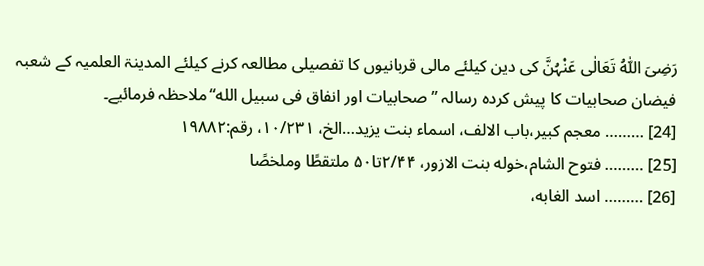رَضِیَ اللّٰہُ تَعَالٰی عَنْہُنَّ کی دین کیلئے مالی قربانیوں کا تفصیلی مطالعہ کرنے کیلئے المدینۃ العلمیہ کے شعبہ فیضان صحابیات کا پیش کردہ رسالہ ”صحابیات اور انفاق فی سبیل الله“ملاحظہ فرمائیے۔
[24] ……… معجم کبیر،باب الالف، اسماء بنت یزید…الخ، ۱۰/۲۳۱، رقم:۱۹۸۸۲
[25] ……… فتوح الشام،خوله بنت الازور، ۲/۴۴تا۵۰ ملتقطًا وملخصًا
[26] ……… اسد الغابه،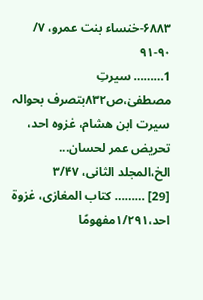۶۸۸۳-خنساء بنت عمرو، ۷/ ۹۰-۹۱
1……… سیرتِ مصطفیٰ،ص۸۳۲بتصرف بحوالہ سیرت ابن ھشام، غزوہ احد، تحریض عمر لحسان... الخ،المجلد الثانی، ۳/۴۷
[29] ……… کتاب المغازی، غزوة احد،۱/۲۹۱مفھومًا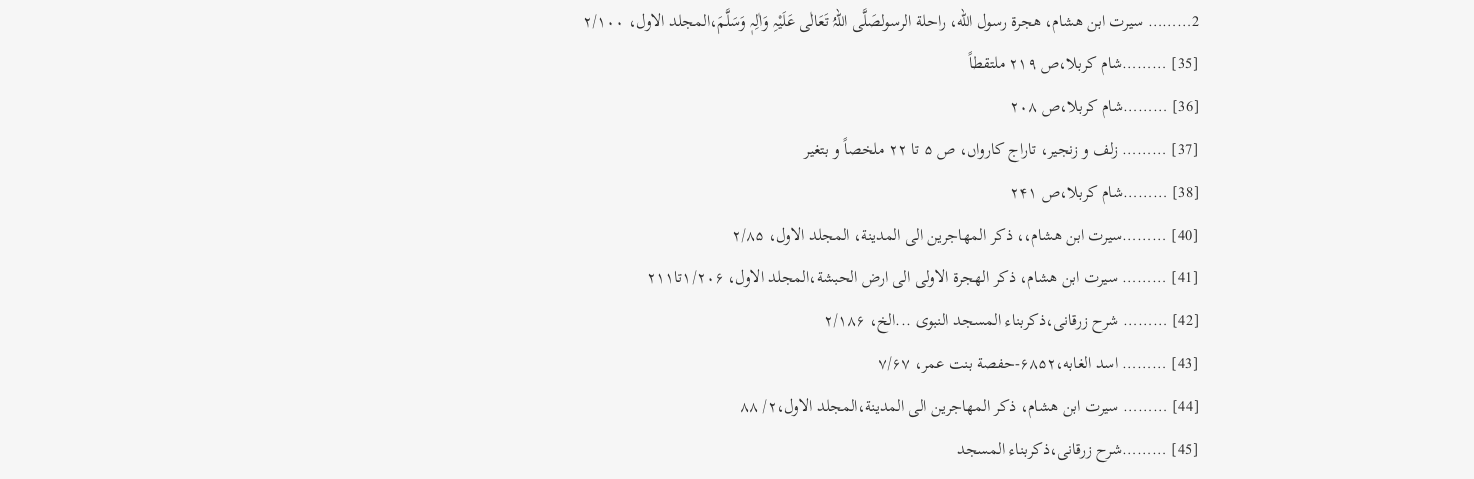2……… سیرت ابن ھشام، ھجرة رسول الله، راحلة الرسولصَلَّی اللہُ تَعَالٰی عَلَیْہِ وَاٰلِہٖ وَسَلَّمَ،المجلد الاول، ۲/۱۰۰
[35] ………شام کربلا،ص ۲۱۹ ملتقطاً
[36] ………شام کربلا،ص ۲۰۸
[37] ……… زلف و زنجیر، تاراج کارواں، ص ۵ تا ۲۲ ملخصاً و بتغیر
[38] ………شام کربلا،ص ۲۴۱
[40] ………سیرت ابن هشام،، ذكر المهاجرين الى المدينة، المجلد الاول، ۲/۸۵
[41] ……… سیرت ابن هشام، ذكر الهجرة الاولی الی ارض الحبشة،المجلد الاول، ۱/۲۰۶تا۲۱۱
[42] ……… شرح زرقانی،ذكربناء المسجد النبوی ...الخ، ۲/۱۸۶
[43] ……… اسد الغابه،۶۸۵۲-حفصة بنت عمر، ۷/۶۷
[44] ……… سیرت ابن هشام، ذكر المهاجرین الی المدینة،المجلد الاول،۲/ ۸۸
[45] ………شرح زرقانی،ذكربناء المسجد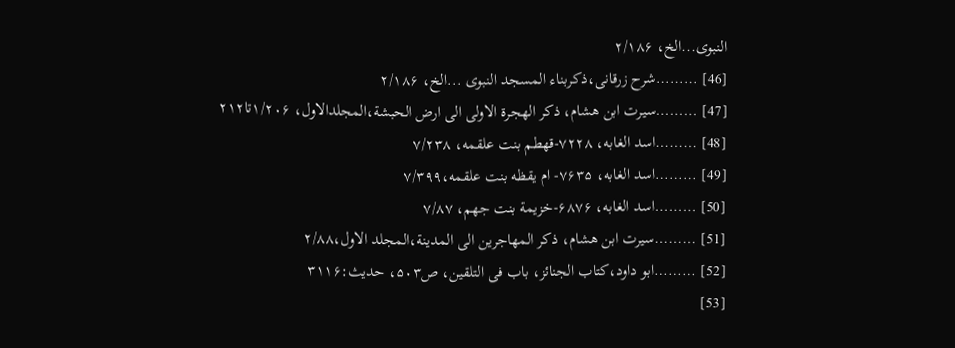النبوی...الخ، ۲/۱۸۶
[46] ………شرح زرقانی،ذكربناء المسجد النبوی ...الخ، ۲/۱۸۶
[47] ………سیرت ابن هشام، ذكر الهجرة الاولی الی ارض الحبشة،المجلدالاول، ۱/۲۰۶تا۲۱۲
[48] ………اسد الغابه، ۷۲۲۸-قهطم بنت علقمه، ۷/۲۳۸
[49] ………اسد الغابه، ۷۶۳۵- ام يقظه بنت علقمه،۷/۳۹۹
[50] ………اسد الغابه، ۶۸۷۶-خزيمة بنت جهم، ۷/۸۷
[51] ………سیرت ابن هشام، ذكر المهاجرین الی المدینة،المجلد الاول،۲/۸۸
[52] ………ابو داود،کتاب الجنائز، باب فی التلقین، ص۵۰۳، حدیث:۳۱۱۶
[53]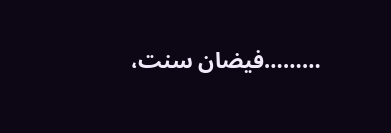………فیضان سنت،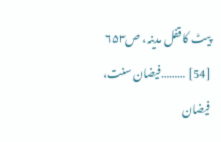پیٹ کا قفل مدینہ، ص۶۵۳
[54] ………فیضان سنت، فيضان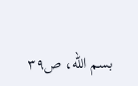بسم الله، ص۳۹